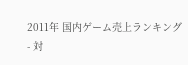2011年 国内ゲーム売上ランキング
- 対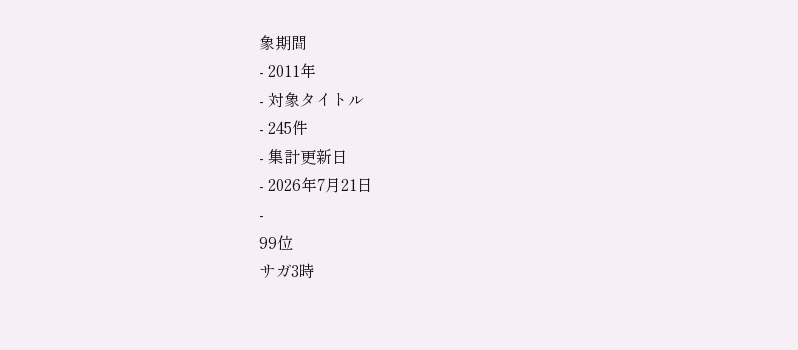象期間
- 2011年
- 対象タイトル
- 245件
- 集計更新日
- 2026年7月21日
-
99位
サガ3時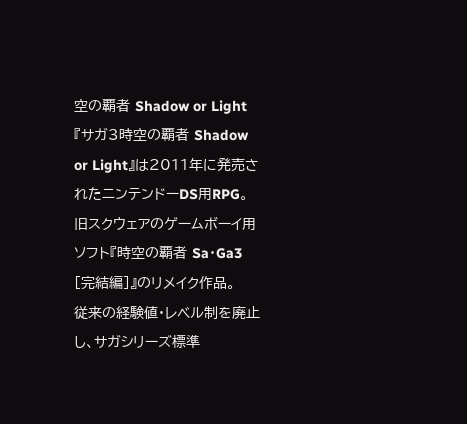空の覇者 Shadow or Light『サガ3時空の覇者 Shadow or Light』は2011年に発売されたニンテンドーDS用RPG。
旧スクウェアのゲームボーイ用ソフト『時空の覇者 Sa・Ga3 [完結編]』のリメイク作品。
従来の経験値・レベル制を廃止し、サガシリーズ標準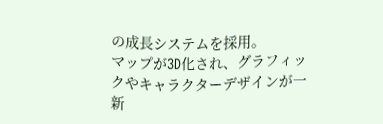の成長システムを採用。
マップが3D化され、グラフィックやキャラクターデザインが一新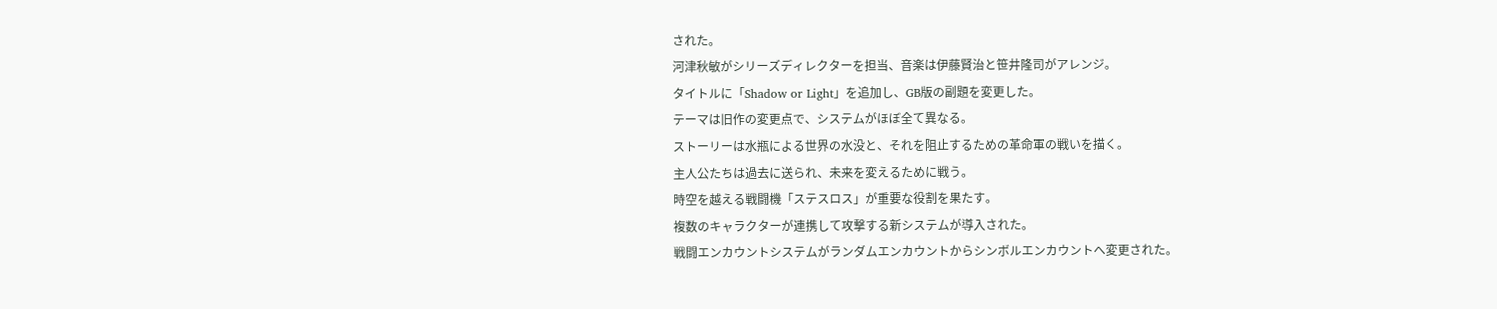された。
河津秋敏がシリーズディレクターを担当、音楽は伊藤賢治と笹井隆司がアレンジ。
タイトルに「Shadow or Light」を追加し、GB版の副題を変更した。
テーマは旧作の変更点で、システムがほぼ全て異なる。
ストーリーは水瓶による世界の水没と、それを阻止するための革命軍の戦いを描く。
主人公たちは過去に送られ、未来を変えるために戦う。
時空を越える戦闘機「ステスロス」が重要な役割を果たす。
複数のキャラクターが連携して攻撃する新システムが導入された。
戦闘エンカウントシステムがランダムエンカウントからシンボルエンカウントへ変更された。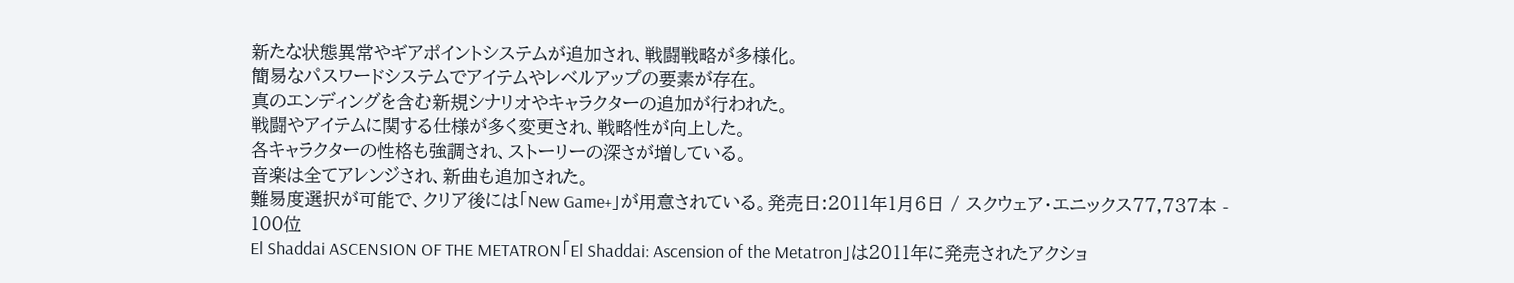新たな状態異常やギアポイントシステムが追加され、戦闘戦略が多様化。
簡易なパスワードシステムでアイテムやレベルアップの要素が存在。
真のエンディングを含む新規シナリオやキャラクターの追加が行われた。
戦闘やアイテムに関する仕様が多く変更され、戦略性が向上した。
各キャラクターの性格も強調され、ストーリーの深さが増している。
音楽は全てアレンジされ、新曲も追加された。
難易度選択が可能で、クリア後には「New Game+」が用意されている。発売日:2011年1月6日 / スクウェア・エニックス77,737本 -
100位
El Shaddai ASCENSION OF THE METATRON「El Shaddai: Ascension of the Metatron」は2011年に発売されたアクショ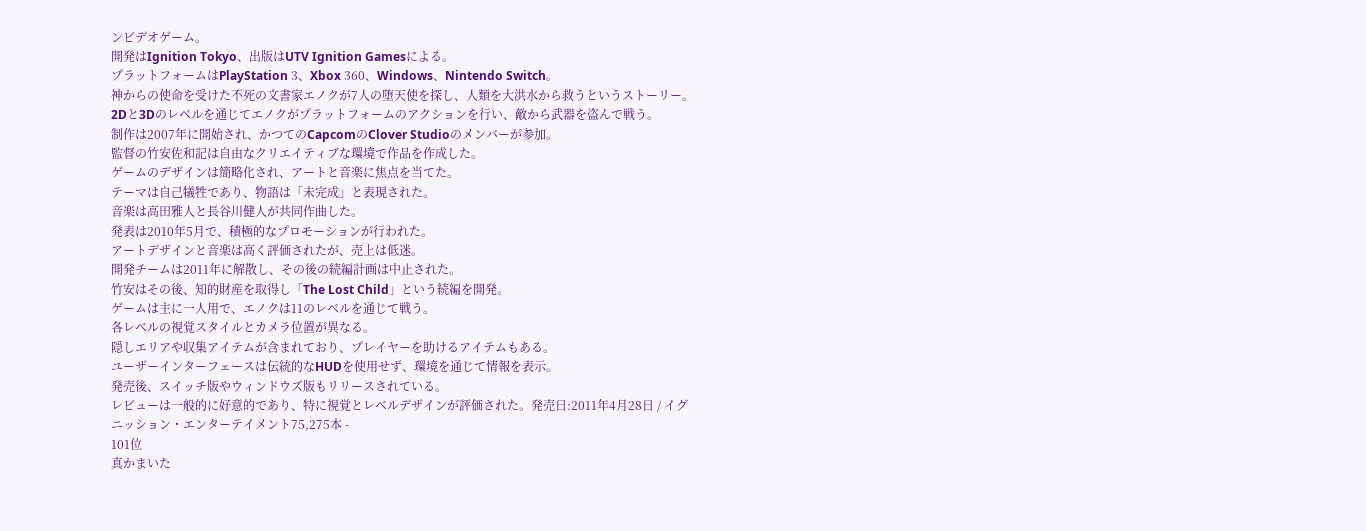ンビデオゲーム。
開発はIgnition Tokyo、出版はUTV Ignition Gamesによる。
プラットフォームはPlayStation 3、Xbox 360、Windows、Nintendo Switch。
神からの使命を受けた不死の文書家エノクが7人の堕天使を探し、人類を大洪水から救うというストーリー。
2Dと3Dのレベルを通じてエノクがプラットフォームのアクションを行い、敵から武器を盗んで戦う。
制作は2007年に開始され、かつてのCapcomのClover Studioのメンバーが参加。
監督の竹安佐和記は自由なクリエイティブな環境で作品を作成した。
ゲームのデザインは簡略化され、アートと音楽に焦点を当てた。
テーマは自己犠牲であり、物語は「未完成」と表現された。
音楽は高田雅人と長谷川健人が共同作曲した。
発表は2010年5月で、積極的なプロモーションが行われた。
アートデザインと音楽は高く評価されたが、売上は低迷。
開発チームは2011年に解散し、その後の続編計画は中止された。
竹安はその後、知的財産を取得し「The Lost Child」という続編を開発。
ゲームは主に一人用で、エノクは11のレベルを通じて戦う。
各レベルの視覚スタイルとカメラ位置が異なる。
隠しエリアや収集アイテムが含まれており、プレイヤーを助けるアイテムもある。
ユーザーインターフェースは伝統的なHUDを使用せず、環境を通じて情報を表示。
発売後、スイッチ版やウィンドウズ版もリリースされている。
レビューは一般的に好意的であり、特に視覚とレベルデザインが評価された。発売日:2011年4月28日 / イグニッション・エンターテイメント75,275本 -
101位
真かまいた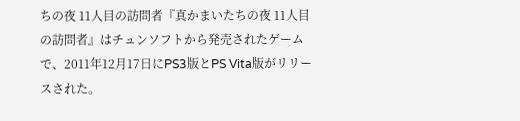ちの夜 11人目の訪問者『真かまいたちの夜 11人目の訪問者』はチュンソフトから発売されたゲームで、2011年12月17日にPS3版とPS Vita版がリリースされた。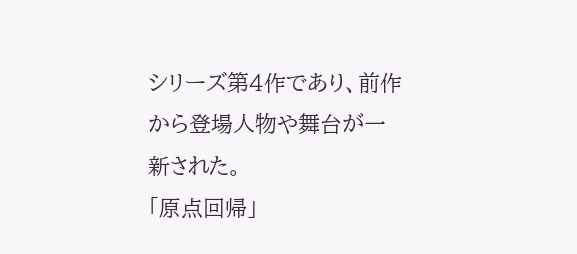シリーズ第4作であり、前作から登場人物や舞台が一新された。
「原点回帰」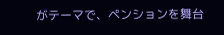がテーマで、ペンションを舞台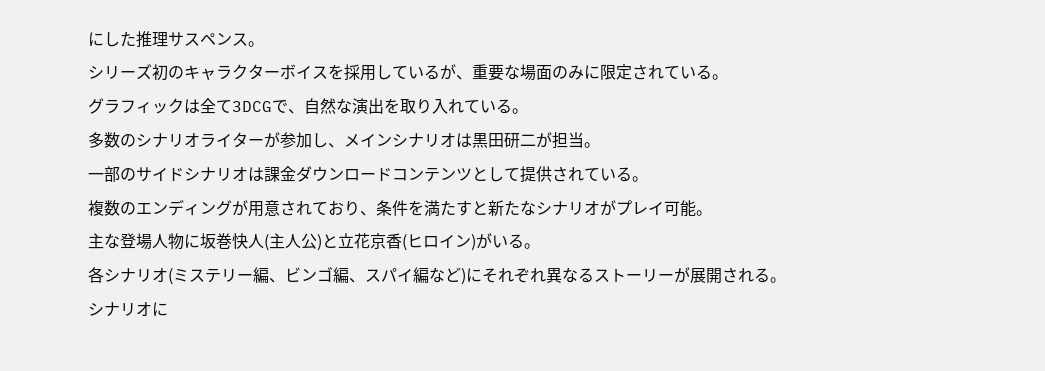にした推理サスペンス。
シリーズ初のキャラクターボイスを採用しているが、重要な場面のみに限定されている。
グラフィックは全て3DCGで、自然な演出を取り入れている。
多数のシナリオライターが参加し、メインシナリオは黒田研二が担当。
一部のサイドシナリオは課金ダウンロードコンテンツとして提供されている。
複数のエンディングが用意されており、条件を満たすと新たなシナリオがプレイ可能。
主な登場人物に坂巻快人(主人公)と立花京香(ヒロイン)がいる。
各シナリオ(ミステリー編、ビンゴ編、スパイ編など)にそれぞれ異なるストーリーが展開される。
シナリオに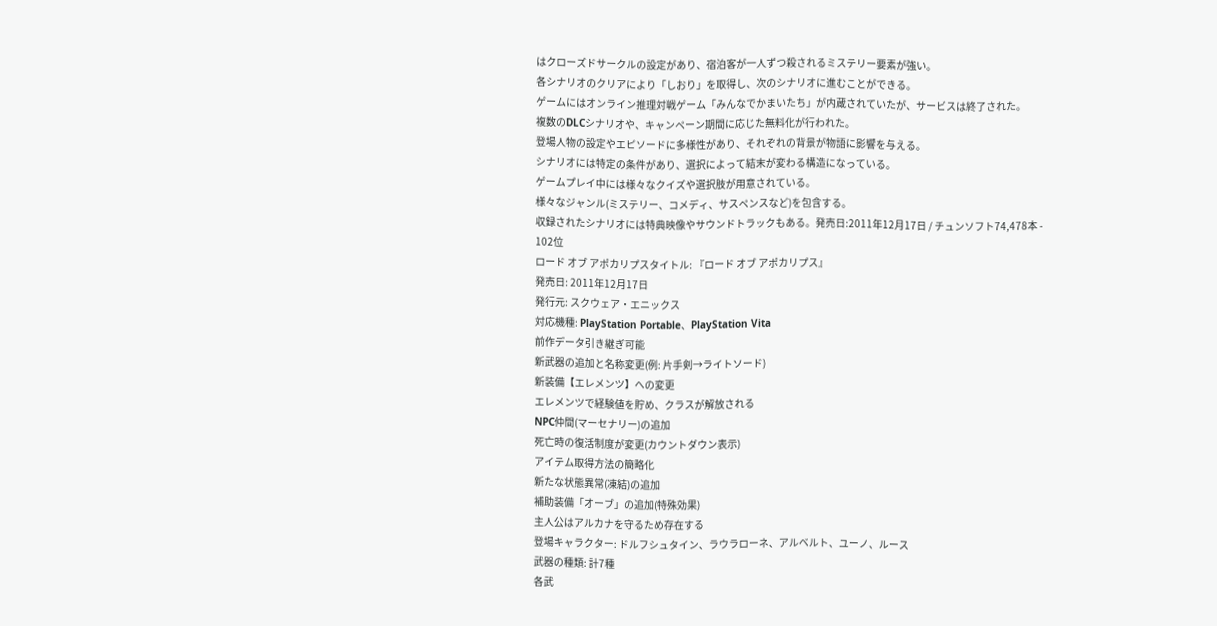はクローズドサークルの設定があり、宿泊客が一人ずつ殺されるミステリー要素が強い。
各シナリオのクリアにより「しおり」を取得し、次のシナリオに進むことができる。
ゲームにはオンライン推理対戦ゲーム「みんなでかまいたち」が内蔵されていたが、サービスは終了された。
複数のDLCシナリオや、キャンペーン期間に応じた無料化が行われた。
登場人物の設定やエピソードに多様性があり、それぞれの背景が物語に影響を与える。
シナリオには特定の条件があり、選択によって結末が変わる構造になっている。
ゲームプレイ中には様々なクイズや選択肢が用意されている。
様々なジャンル(ミステリー、コメディ、サスペンスなど)を包含する。
収録されたシナリオには特典映像やサウンドトラックもある。発売日:2011年12月17日 / チュンソフト74,478本 -
102位
ロード オブ アポカリプスタイトル: 『ロード オブ アポカリプス』
発売日: 2011年12月17日
発行元: スクウェア・エニックス
対応機種: PlayStation Portable、PlayStation Vita
前作データ引き継ぎ可能
新武器の追加と名称変更(例: 片手剣→ライトソード)
新装備【エレメンツ】への変更
エレメンツで経験値を貯め、クラスが解放される
NPC仲間(マーセナリー)の追加
死亡時の復活制度が変更(カウントダウン表示)
アイテム取得方法の簡略化
新たな状態異常(凍結)の追加
補助装備「オーブ」の追加(特殊効果)
主人公はアルカナを守るため存在する
登場キャラクター: ドルフシュタイン、ラウラローネ、アルベルト、ユーノ、ルース
武器の種類: 計7種
各武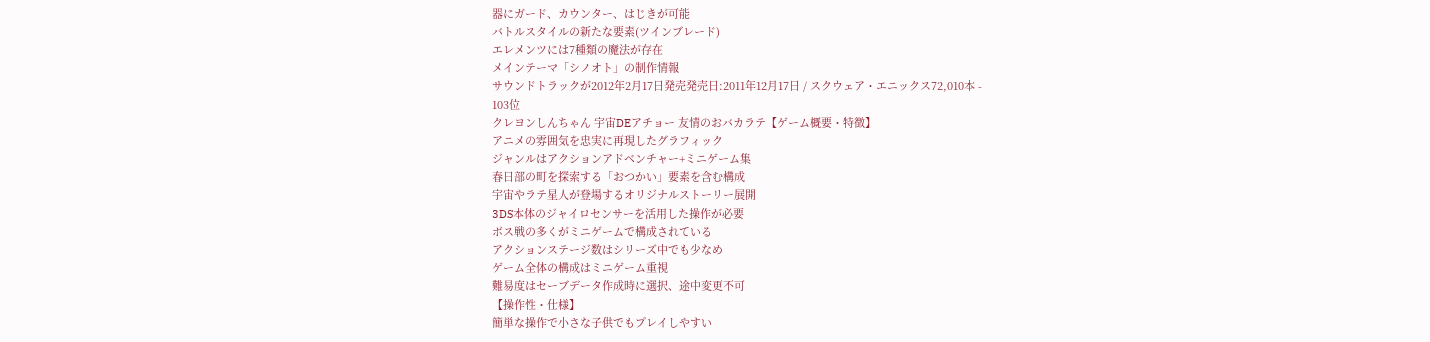器にガード、カウンター、はじきが可能
バトルスタイルの新たな要素(ツインブレード)
エレメンツには7種類の魔法が存在
メインテーマ「シノオト」の制作情報
サウンドトラックが2012年2月17日発売発売日:2011年12月17日 / スクウェア・エニックス72,010本 -
103位
クレヨンしんちゃん 宇宙DEアチョー 友情のおバカラテ【ゲーム概要・特徴】
アニメの雰囲気を忠実に再現したグラフィック
ジャンルはアクションアドベンチャー+ミニゲーム集
春日部の町を探索する「おつかい」要素を含む構成
宇宙やラテ星人が登場するオリジナルストーリー展開
3DS本体のジャイロセンサーを活用した操作が必要
ボス戦の多くがミニゲームで構成されている
アクションステージ数はシリーズ中でも少なめ
ゲーム全体の構成はミニゲーム重視
難易度はセーブデータ作成時に選択、途中変更不可
【操作性・仕様】
簡単な操作で小さな子供でもプレイしやすい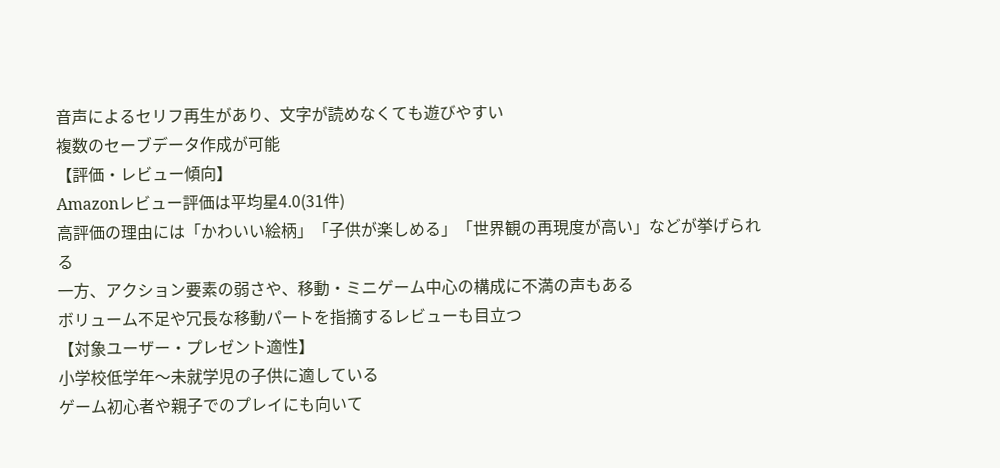音声によるセリフ再生があり、文字が読めなくても遊びやすい
複数のセーブデータ作成が可能
【評価・レビュー傾向】
Amazonレビュー評価は平均星4.0(31件)
高評価の理由には「かわいい絵柄」「子供が楽しめる」「世界観の再現度が高い」などが挙げられる
一方、アクション要素の弱さや、移動・ミニゲーム中心の構成に不満の声もある
ボリューム不足や冗長な移動パートを指摘するレビューも目立つ
【対象ユーザー・プレゼント適性】
小学校低学年〜未就学児の子供に適している
ゲーム初心者や親子でのプレイにも向いて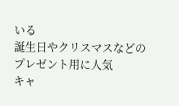いる
誕生日やクリスマスなどのプレゼント用に人気
キャ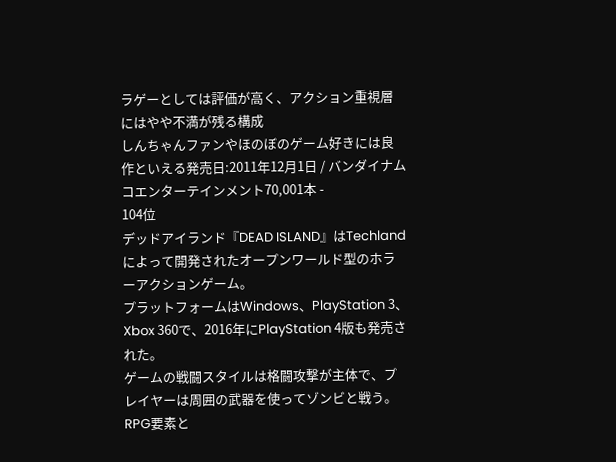ラゲーとしては評価が高く、アクション重視層にはやや不満が残る構成
しんちゃんファンやほのぼのゲーム好きには良作といえる発売日:2011年12月1日 / バンダイナムコエンターテインメント70,001本 -
104位
デッドアイランド『DEAD ISLAND』はTechlandによって開発されたオープンワールド型のホラーアクションゲーム。
プラットフォームはWindows、PlayStation 3、Xbox 360で、2016年にPlayStation 4版も発売された。
ゲームの戦闘スタイルは格闘攻撃が主体で、プレイヤーは周囲の武器を使ってゾンビと戦う。
RPG要素と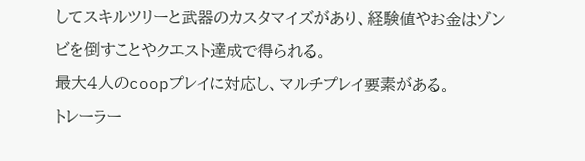してスキルツリーと武器のカスタマイズがあり、経験値やお金はゾンビを倒すことやクエスト達成で得られる。
最大4人のcoopプレイに対応し、マルチプレイ要素がある。
トレーラー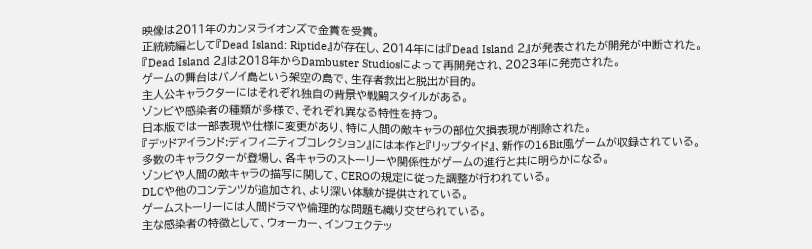映像は2011年のカンヌライオンズで金賞を受賞。
正統続編として『Dead Island: Riptide』が存在し、2014年には『Dead Island 2』が発表されたが開発が中断された。
『Dead Island 2』は2018年からDambuster Studiosによって再開発され、2023年に発売された。
ゲームの舞台はバノイ島という架空の島で、生存者救出と脱出が目的。
主人公キャラクターにはそれぞれ独自の背景や戦闘スタイルがある。
ゾンビや感染者の種類が多様で、それぞれ異なる特性を持つ。
日本版では一部表現や仕様に変更があり、特に人間の敵キャラの部位欠損表現が削除された。
『デッドアイランド:ディフィニティブコレクション』には本作と『リップタイド』、新作の16Bit風ゲームが収録されている。
多数のキャラクターが登場し、各キャラのストーリーや関係性がゲームの進行と共に明らかになる。
ゾンビや人間の敵キャラの描写に関して、CEROの規定に従った調整が行われている。
DLCや他のコンテンツが追加され、より深い体験が提供されている。
ゲームストーリーには人間ドラマや倫理的な問題も織り交ぜられている。
主な感染者の特徴として、ウォーカー、インフェクテッ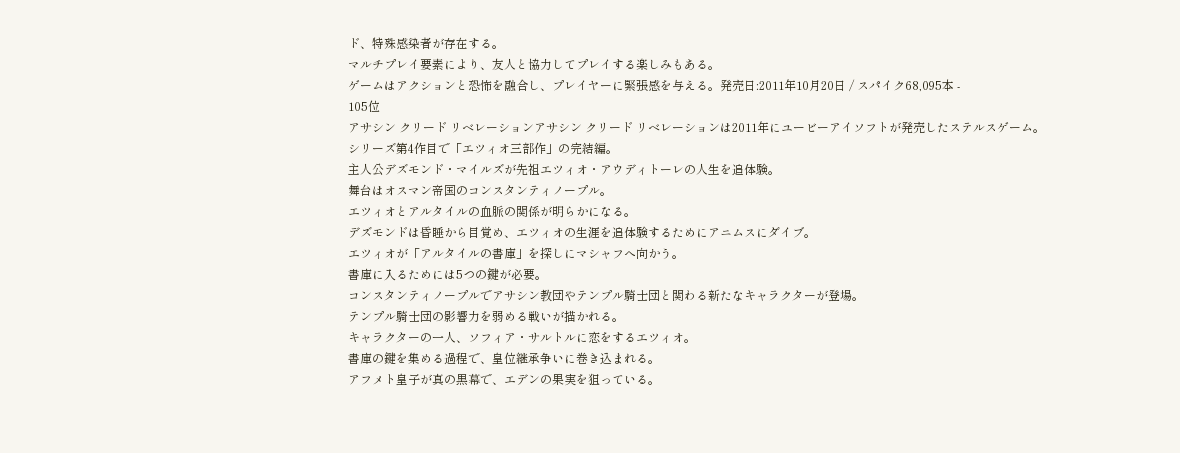ド、特殊感染者が存在する。
マルチプレイ要素により、友人と協力してプレイする楽しみもある。
ゲームはアクションと恐怖を融合し、プレイヤーに緊張感を与える。発売日:2011年10月20日 / スパイク68,095本 -
105位
アサシン クリード リベレーションアサシン クリード リベレーションは2011年にユービーアイソフトが発売したステルスゲーム。
シリーズ第4作目で「エツィオ三部作」の完結編。
主人公デズモンド・マイルズが先祖エツィオ・アウディトーレの人生を追体験。
舞台はオスマン帝国のコンスタンティノープル。
エツィオとアルタイルの血脈の関係が明らかになる。
デズモンドは昏睡から目覚め、エツィオの生涯を追体験するためにアニムスにダイブ。
エツィオが「アルタイルの書庫」を探しにマシャフへ向かう。
書庫に入るためには5つの鍵が必要。
コンスタンティノープルでアサシン教団やテンプル騎士団と関わる新たなキャラクターが登場。
テンプル騎士団の影響力を弱める戦いが描かれる。
キャラクターの一人、ソフィア・サルトルに恋をするエツィオ。
書庫の鍵を集める過程で、皇位継承争いに巻き込まれる。
アフメト皇子が真の黒幕で、エデンの果実を狙っている。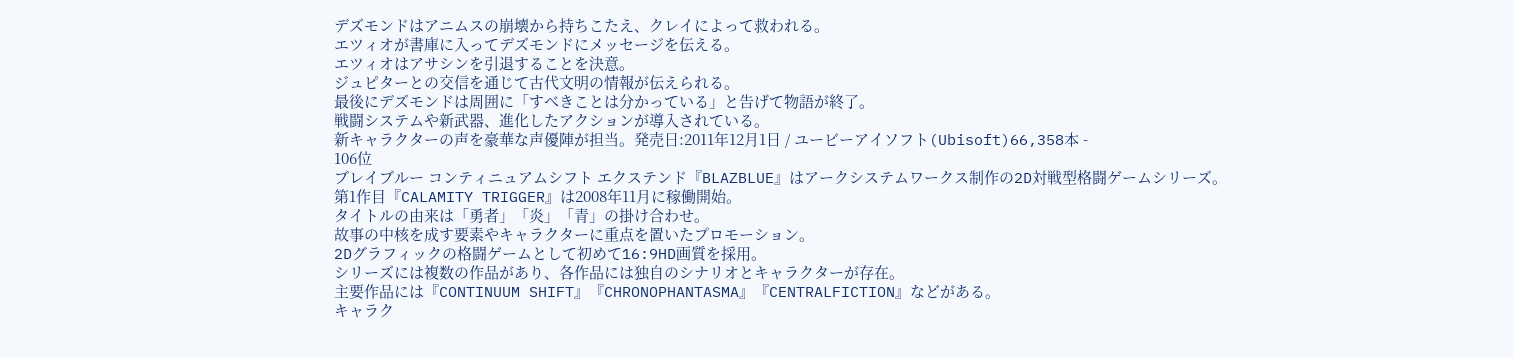デズモンドはアニムスの崩壊から持ちこたえ、クレイによって救われる。
エツィオが書庫に入ってデズモンドにメッセージを伝える。
エツィオはアサシンを引退することを決意。
ジュピターとの交信を通じて古代文明の情報が伝えられる。
最後にデズモンドは周囲に「すべきことは分かっている」と告げて物語が終了。
戦闘システムや新武器、進化したアクションが導入されている。
新キャラクターの声を豪華な声優陣が担当。発売日:2011年12月1日 / ユービーアイソフト(Ubisoft)66,358本 -
106位
ブレイブルー コンティニュアムシフト エクステンド『BLAZBLUE』はアークシステムワークス制作の2D対戦型格闘ゲームシリーズ。
第1作目『CALAMITY TRIGGER』は2008年11月に稼働開始。
タイトルの由来は「勇者」「炎」「青」の掛け合わせ。
故事の中核を成す要素やキャラクターに重点を置いたプロモーション。
2Dグラフィックの格闘ゲームとして初めて16:9HD画質を採用。
シリーズには複数の作品があり、各作品には独自のシナリオとキャラクターが存在。
主要作品には『CONTINUUM SHIFT』『CHRONOPHANTASMA』『CENTRALFICTION』などがある。
キャラク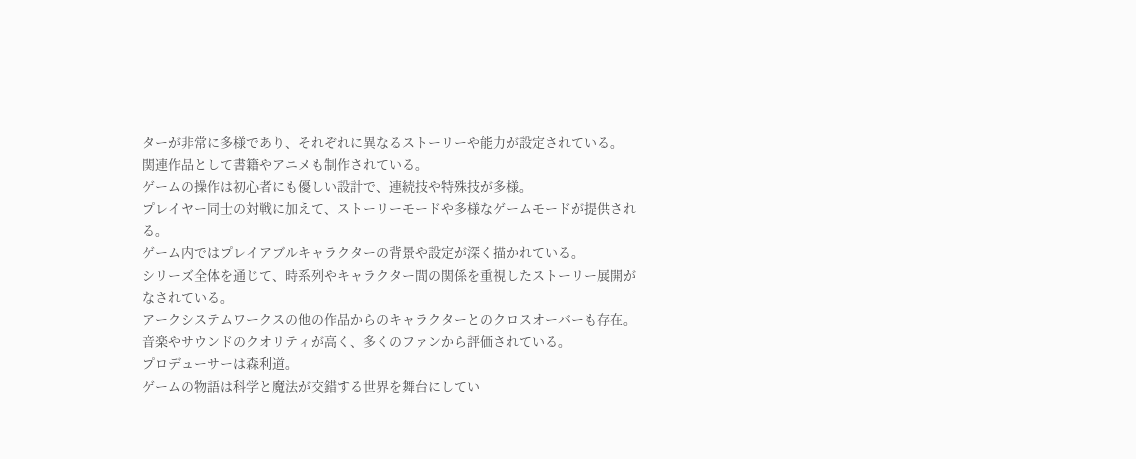ターが非常に多様であり、それぞれに異なるストーリーや能力が設定されている。
関連作品として書籍やアニメも制作されている。
ゲームの操作は初心者にも優しい設計で、連続技や特殊技が多様。
プレイヤー同士の対戦に加えて、ストーリーモードや多様なゲームモードが提供される。
ゲーム内ではプレイアブルキャラクターの背景や設定が深く描かれている。
シリーズ全体を通じて、時系列やキャラクター間の関係を重視したストーリー展開がなされている。
アークシステムワークスの他の作品からのキャラクターとのクロスオーバーも存在。
音楽やサウンドのクオリティが高く、多くのファンから評価されている。
プロデューサーは森利道。
ゲームの物語は科学と魔法が交錯する世界を舞台にしてい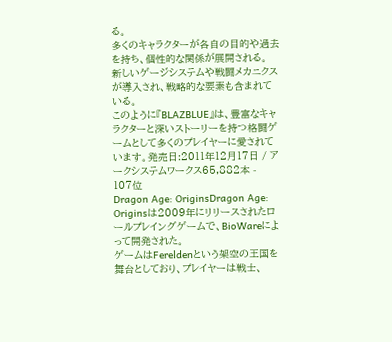る。
多くのキャラクターが各自の目的や過去を持ち、個性的な関係が展開される。
新しいゲージシステムや戦闘メカニクスが導入され、戦略的な要素も含まれている。
このように『BLAZBLUE』は、豊富なキャラクターと深いストーリーを持つ格闘ゲームとして多くのプレイヤーに愛されています。発売日:2011年12月17日 / アークシステムワークス65,882本 -
107位
Dragon Age: OriginsDragon Age: Originsは2009年にリリースされたロールプレイングゲームで、BioWareによって開発された。
ゲームはFereldenという架空の王国を舞台としており、プレイヤーは戦士、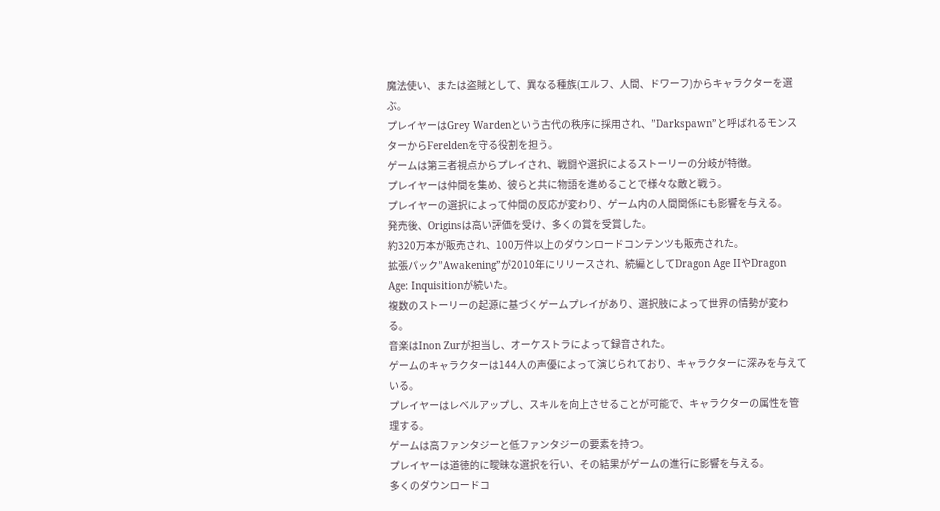魔法使い、または盗賊として、異なる種族(エルフ、人間、ドワーフ)からキャラクターを選ぶ。
プレイヤーはGrey Wardenという古代の秩序に採用され、”Darkspawn”と呼ばれるモンスターからFereldenを守る役割を担う。
ゲームは第三者視点からプレイされ、戦闘や選択によるストーリーの分岐が特徴。
プレイヤーは仲間を集め、彼らと共に物語を進めることで様々な敵と戦う。
プレイヤーの選択によって仲間の反応が変わり、ゲーム内の人間関係にも影響を与える。
発売後、Originsは高い評価を受け、多くの賞を受賞した。
約320万本が販売され、100万件以上のダウンロードコンテンツも販売された。
拡張パック”Awakening”が2010年にリリースされ、続編としてDragon Age IIやDragon Age: Inquisitionが続いた。
複数のストーリーの起源に基づくゲームプレイがあり、選択肢によって世界の情勢が変わる。
音楽はInon Zurが担当し、オーケストラによって録音された。
ゲームのキャラクターは144人の声優によって演じられており、キャラクターに深みを与えている。
プレイヤーはレベルアップし、スキルを向上させることが可能で、キャラクターの属性を管理する。
ゲームは高ファンタジーと低ファンタジーの要素を持つ。
プレイヤーは道徳的に曖昧な選択を行い、その結果がゲームの進行に影響を与える。
多くのダウンロードコ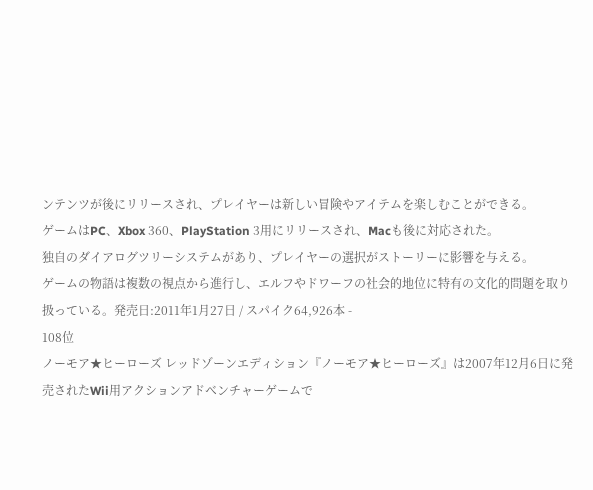ンテンツが後にリリースされ、プレイヤーは新しい冒険やアイテムを楽しむことができる。
ゲームはPC、Xbox 360、PlayStation 3用にリリースされ、Macも後に対応された。
独自のダイアログツリーシステムがあり、プレイヤーの選択がストーリーに影響を与える。
ゲームの物語は複数の視点から進行し、エルフやドワーフの社会的地位に特有の文化的問題を取り扱っている。発売日:2011年1月27日 / スパイク64,926本 -
108位
ノーモア★ヒーローズ レッドゾーンエディション『ノーモア★ヒーローズ』は2007年12月6日に発売されたWii用アクションアドベンチャーゲームで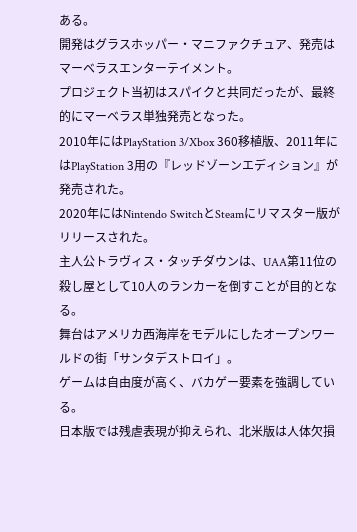ある。
開発はグラスホッパー・マニファクチュア、発売はマーベラスエンターテイメント。
プロジェクト当初はスパイクと共同だったが、最終的にマーベラス単独発売となった。
2010年にはPlayStation 3/Xbox 360移植版、2011年にはPlayStation 3用の『レッドゾーンエディション』が発売された。
2020年にはNintendo SwitchとSteamにリマスター版がリリースされた。
主人公トラヴィス・タッチダウンは、UAA第11位の殺し屋として10人のランカーを倒すことが目的となる。
舞台はアメリカ西海岸をモデルにしたオープンワールドの街「サンタデストロイ」。
ゲームは自由度が高く、バカゲー要素を強調している。
日本版では残虐表現が抑えられ、北米版は人体欠損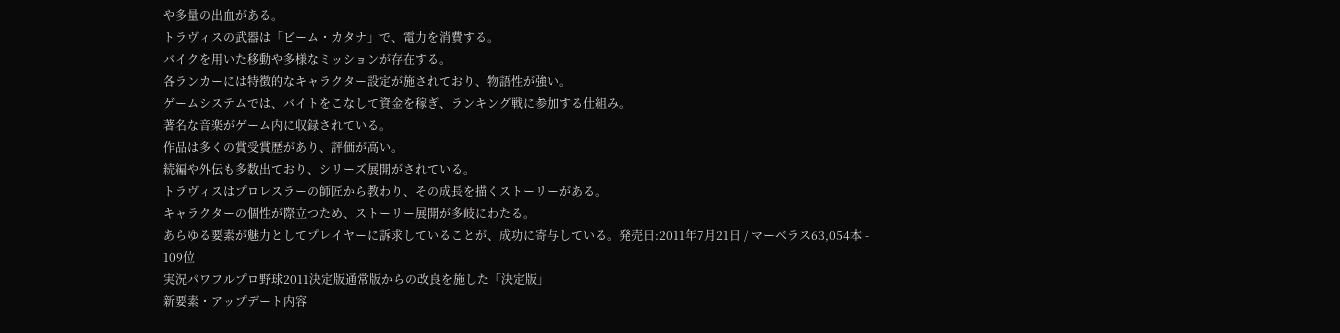や多量の出血がある。
トラヴィスの武器は「ビーム・カタナ」で、電力を消費する。
バイクを用いた移動や多様なミッションが存在する。
各ランカーには特徴的なキャラクター設定が施されており、物語性が強い。
ゲームシステムでは、バイトをこなして資金を稼ぎ、ランキング戦に参加する仕組み。
著名な音楽がゲーム内に収録されている。
作品は多くの賞受賞歴があり、評価が高い。
続編や外伝も多数出ており、シリーズ展開がされている。
トラヴィスはプロレスラーの師匠から教わり、その成長を描くストーリーがある。
キャラクターの個性が際立つため、ストーリー展開が多岐にわたる。
あらゆる要素が魅力としてプレイヤーに訴求していることが、成功に寄与している。発売日:2011年7月21日 / マーベラス63,054本 -
109位
実況パワフルプロ野球2011決定版通常版からの改良を施した「決定版」
新要素・アップデート内容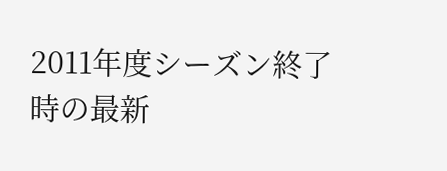2011年度シーズン終了時の最新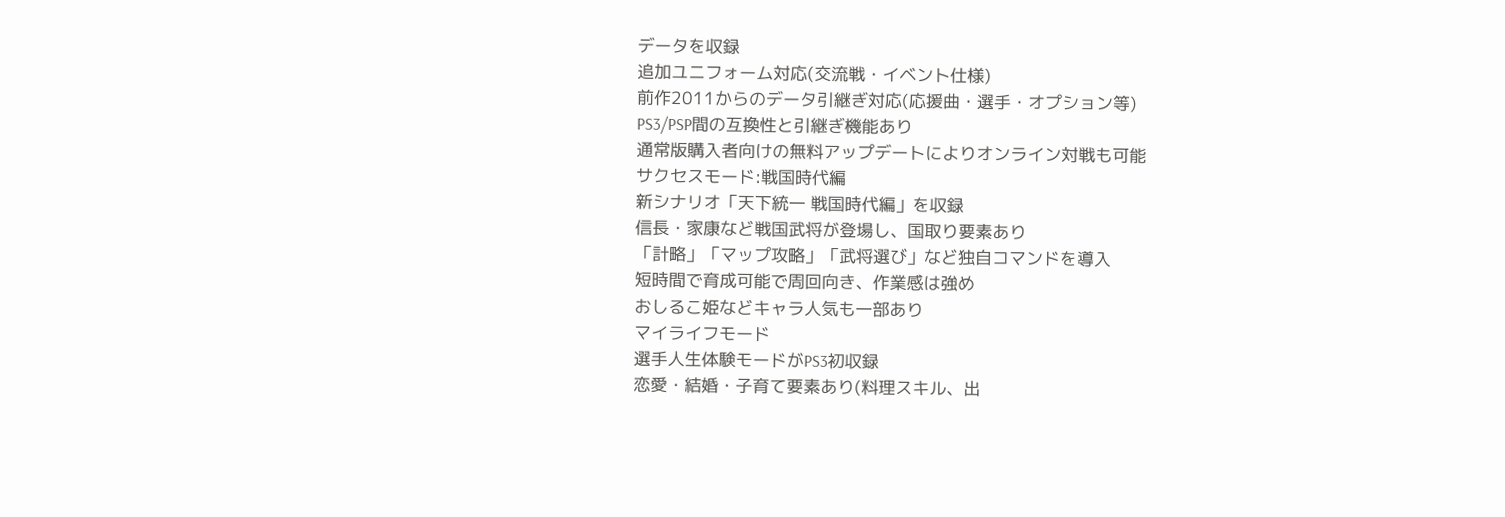データを収録
追加ユニフォーム対応(交流戦・イベント仕様)
前作2011からのデータ引継ぎ対応(応援曲・選手・オプション等)
PS3/PSP間の互換性と引継ぎ機能あり
通常版購入者向けの無料アップデートによりオンライン対戦も可能
サクセスモード:戦国時代編
新シナリオ「天下統一 戦国時代編」を収録
信長・家康など戦国武将が登場し、国取り要素あり
「計略」「マップ攻略」「武将選び」など独自コマンドを導入
短時間で育成可能で周回向き、作業感は強め
おしるこ姫などキャラ人気も一部あり
マイライフモード
選手人生体験モードがPS3初収録
恋愛・結婚・子育て要素あり(料理スキル、出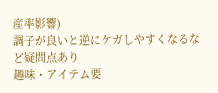産率影響)
調子が良いと逆にケガしやすくなるなど疑問点あり
趣味・アイテム要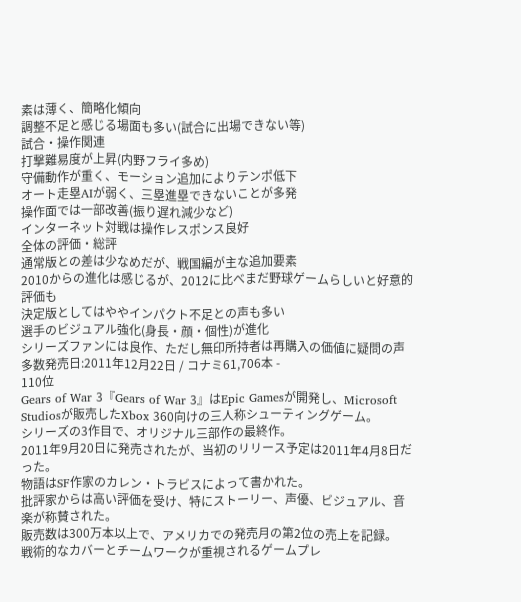素は薄く、簡略化傾向
調整不足と感じる場面も多い(試合に出場できない等)
試合・操作関連
打撃難易度が上昇(内野フライ多め)
守備動作が重く、モーション追加によりテンポ低下
オート走塁AIが弱く、三塁進塁できないことが多発
操作面では一部改善(振り遅れ減少など)
インターネット対戦は操作レスポンス良好
全体の評価・総評
通常版との差は少なめだが、戦国編が主な追加要素
2010からの進化は感じるが、2012に比べまだ野球ゲームらしいと好意的評価も
決定版としてはややインパクト不足との声も多い
選手のビジュアル強化(身長・顔・個性)が進化
シリーズファンには良作、ただし無印所持者は再購入の価値に疑問の声多数発売日:2011年12月22日 / コナミ61,706本 -
110位
Gears of War 3『Gears of War 3』はEpic Gamesが開発し、Microsoft Studiosが販売したXbox 360向けの三人称シューティングゲーム。
シリーズの3作目で、オリジナル三部作の最終作。
2011年9月20日に発売されたが、当初のリリース予定は2011年4月8日だった。
物語はSF作家のカレン・トラビスによって書かれた。
批評家からは高い評価を受け、特にストーリー、声優、ビジュアル、音楽が称賛された。
販売数は300万本以上で、アメリカでの発売月の第2位の売上を記録。
戦術的なカバーとチームワークが重視されるゲームプレ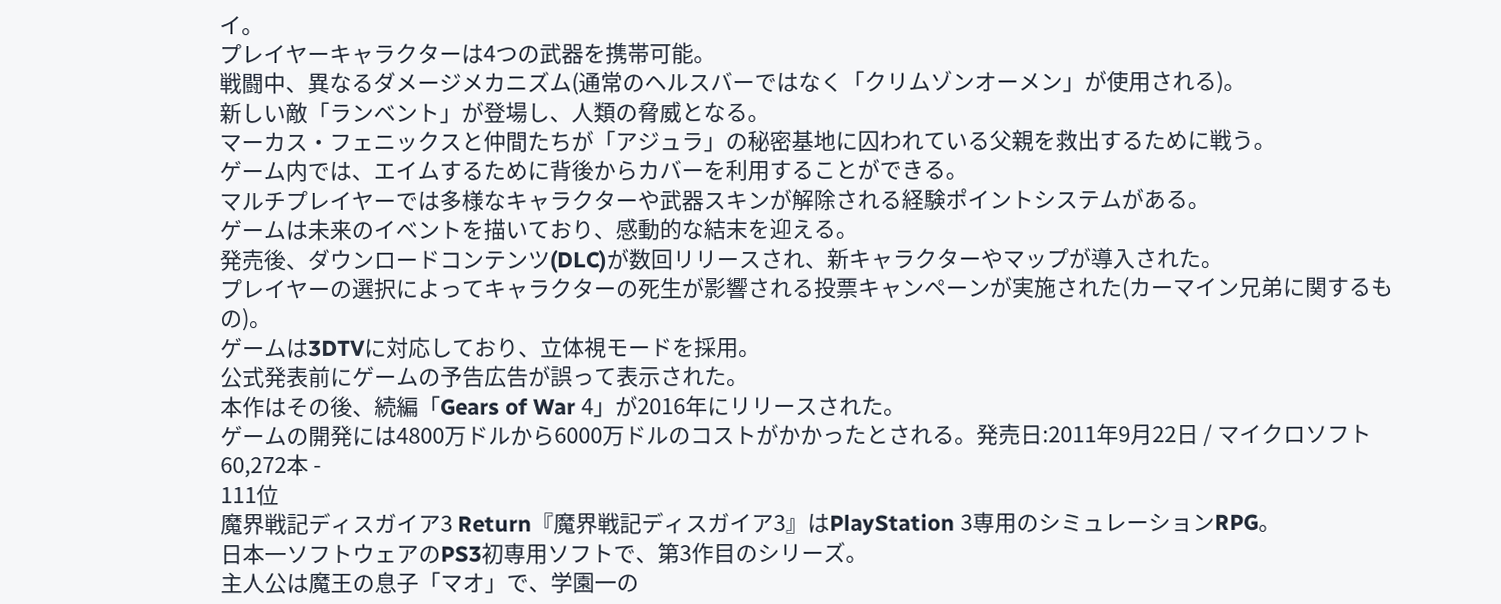イ。
プレイヤーキャラクターは4つの武器を携帯可能。
戦闘中、異なるダメージメカニズム(通常のヘルスバーではなく「クリムゾンオーメン」が使用される)。
新しい敵「ランベント」が登場し、人類の脅威となる。
マーカス・フェニックスと仲間たちが「アジュラ」の秘密基地に囚われている父親を救出するために戦う。
ゲーム内では、エイムするために背後からカバーを利用することができる。
マルチプレイヤーでは多様なキャラクターや武器スキンが解除される経験ポイントシステムがある。
ゲームは未来のイベントを描いており、感動的な結末を迎える。
発売後、ダウンロードコンテンツ(DLC)が数回リリースされ、新キャラクターやマップが導入された。
プレイヤーの選択によってキャラクターの死生が影響される投票キャンペーンが実施された(カーマイン兄弟に関するもの)。
ゲームは3DTVに対応しており、立体視モードを採用。
公式発表前にゲームの予告広告が誤って表示された。
本作はその後、続編「Gears of War 4」が2016年にリリースされた。
ゲームの開発には4800万ドルから6000万ドルのコストがかかったとされる。発売日:2011年9月22日 / マイクロソフト60,272本 -
111位
魔界戦記ディスガイア3 Return『魔界戦記ディスガイア3』はPlayStation 3専用のシミュレーションRPG。
日本一ソフトウェアのPS3初専用ソフトで、第3作目のシリーズ。
主人公は魔王の息子「マオ」で、学園一の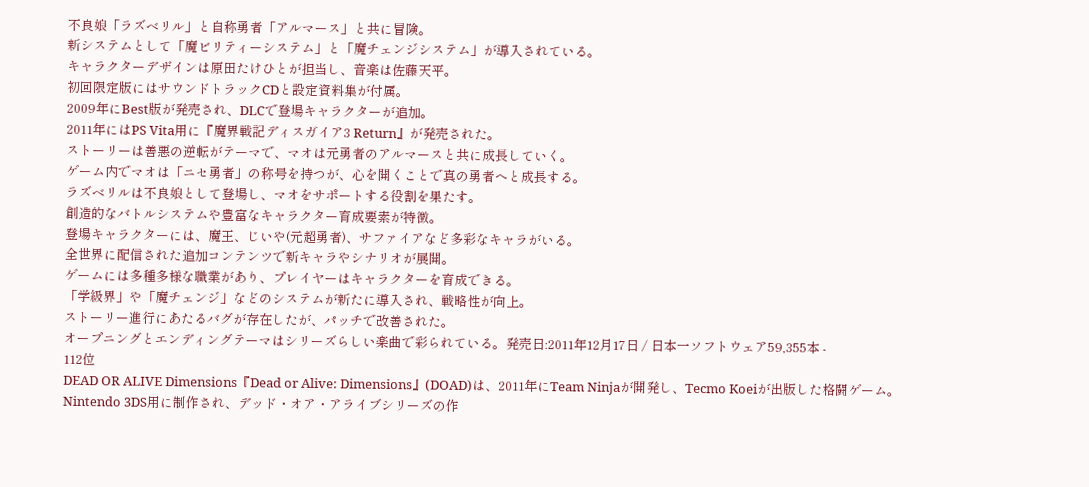不良娘「ラズベリル」と自称勇者「アルマース」と共に冒険。
新システムとして「魔ビリティーシステム」と「魔チェンジシステム」が導入されている。
キャラクターデザインは原田たけひとが担当し、音楽は佐藤天平。
初回限定版にはサウンドトラックCDと設定資料集が付属。
2009年にBest版が発売され、DLCで登場キャラクターが追加。
2011年にはPS Vita用に『魔界戦記ディスガイア3 Return』が発売された。
ストーリーは善悪の逆転がテーマで、マオは元勇者のアルマースと共に成長していく。
ゲーム内でマオは「ニセ勇者」の称号を持つが、心を開くことで真の勇者へと成長する。
ラズベリルは不良娘として登場し、マオをサポートする役割を果たす。
創造的なバトルシステムや豊富なキャラクター育成要素が特徴。
登場キャラクターには、魔王、じいや(元超勇者)、サファイアなど多彩なキャラがいる。
全世界に配信された追加コンテンツで新キャラやシナリオが展開。
ゲームには多種多様な職業があり、プレイヤーはキャラクターを育成できる。
「学級界」や「魔チェンジ」などのシステムが新たに導入され、戦略性が向上。
ストーリー進行にあたるバグが存在したが、パッチで改善された。
オープニングとエンディングテーマはシリーズらしい楽曲で彩られている。発売日:2011年12月17日 / 日本一ソフトウェア59,355本 -
112位
DEAD OR ALIVE Dimensions『Dead or Alive: Dimensions』(DOAD)は、2011年にTeam Ninjaが開発し、Tecmo Koeiが出版した格闘ゲーム。
Nintendo 3DS用に制作され、デッド・オア・アライブシリーズの作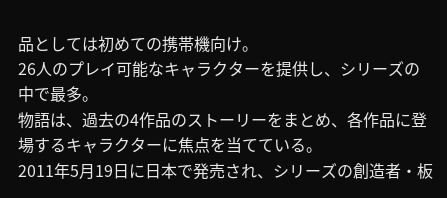品としては初めての携帯機向け。
26人のプレイ可能なキャラクターを提供し、シリーズの中で最多。
物語は、過去の4作品のストーリーをまとめ、各作品に登場するキャラクターに焦点を当てている。
2011年5月19日に日本で発売され、シリーズの創造者・板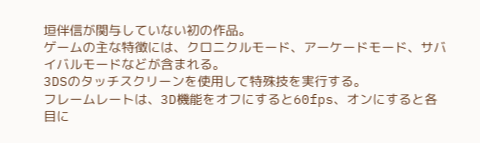垣伴信が関与していない初の作品。
ゲームの主な特徴には、クロニクルモード、アーケードモード、サバイバルモードなどが含まれる。
3DSのタッチスクリーンを使用して特殊技を実行する。
フレームレートは、3D機能をオフにすると60fps、オンにすると各目に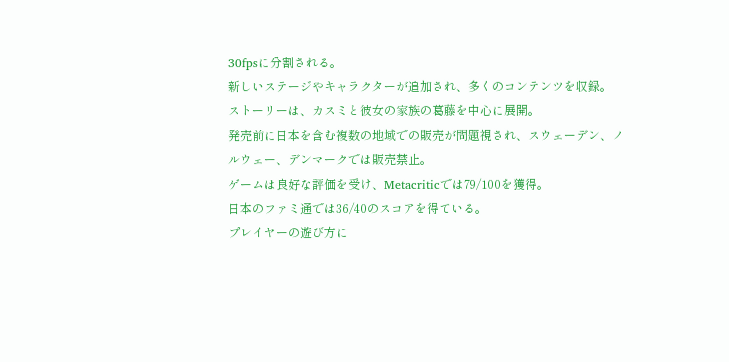30fpsに分割される。
新しいステージやキャラクターが追加され、多くのコンテンツを収録。
ストーリーは、カスミと彼女の家族の葛藤を中心に展開。
発売前に日本を含む複数の地域での販売が問題視され、スウェーデン、ノルウェー、デンマークでは販売禁止。
ゲームは良好な評価を受け、Metacriticでは79/100を獲得。
日本のファミ通では36/40のスコアを得ている。
プレイヤーの遊び方に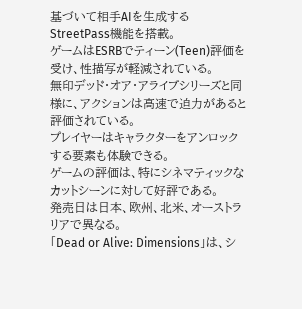基づいて相手AIを生成するStreetPass機能を搭載。
ゲームはESRBでティーン(Teen)評価を受け、性描写が軽減されている。
無印デッド・オア・アライブシリーズと同様に、アクションは高速で迫力があると評価されている。
プレイヤーはキャラクターをアンロックする要素も体験できる。
ゲームの評価は、特にシネマティックなカットシーンに対して好評である。
発売日は日本、欧州、北米、オーストラリアで異なる。
「Dead or Alive: Dimensions」は、シ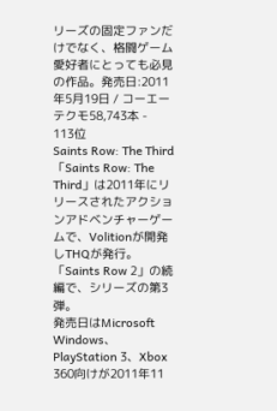リーズの固定ファンだけでなく、格闘ゲーム愛好者にとっても必見の作品。発売日:2011年5月19日 / コーエーテクモ58,743本 -
113位
Saints Row: The Third「Saints Row: The Third」は2011年にリリースされたアクションアドベンチャーゲームで、Volitionが開発しTHQが発行。
「Saints Row 2」の続編で、シリーズの第3弾。
発売日はMicrosoft Windows、PlayStation 3、Xbox 360向けが2011年11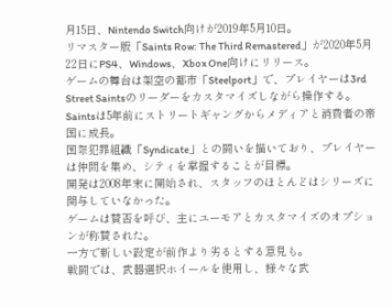月15日、Nintendo Switch向けが2019年5月10日。
リマスター版「Saints Row: The Third Remastered」が2020年5月22日にPS4、Windows、Xbox One向けにリリース。
ゲームの舞台は架空の都市「Steelport」で、プレイヤーは3rd Street Saintsのリーダーをカスタマイズしながら操作する。
Saintsは5年前にストリートギャングからメディアと消費者の帝国に成長。
国際犯罪組織「Syndicate」との闘いを描いており、プレイヤーは仲間を集め、シティを掌握することが目標。
開発は2008年末に開始され、スタッフのほとんどはシリーズに関与していなかった。
ゲームは賛否を呼び、主にユーモアとカスタマイズのオプションが称賛された。
一方で新しい設定が前作より劣るとする意見も。
戦闘では、武器選択ホイールを使用し、様々な武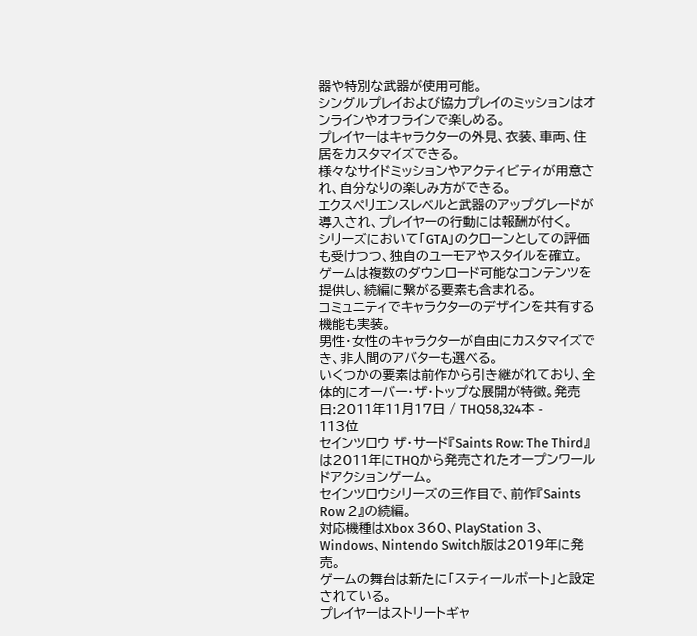器や特別な武器が使用可能。
シングルプレイおよび協力プレイのミッションはオンラインやオフラインで楽しめる。
プレイヤーはキャラクターの外見、衣装、車両、住居をカスタマイズできる。
様々なサイドミッションやアクティビティが用意され、自分なりの楽しみ方ができる。
エクスペリエンスレベルと武器のアップグレードが導入され、プレイヤーの行動には報酬が付く。
シリーズにおいて「GTA」のクローンとしての評価も受けつつ、独自のユーモアやスタイルを確立。
ゲームは複数のダウンロード可能なコンテンツを提供し、続編に繋がる要素も含まれる。
コミュニティでキャラクターのデザインを共有する機能も実装。
男性・女性のキャラクターが自由にカスタマイズでき、非人間のアバターも選べる。
いくつかの要素は前作から引き継がれており、全体的にオーバー・ザ・トップな展開が特徴。発売日:2011年11月17日 / THQ58,324本 -
113位
セインツロウ ザ・サード『Saints Row: The Third』は2011年にTHQから発売されたオープンワールドアクションゲーム。
セインツロウシリーズの三作目で、前作『Saints Row 2』の続編。
対応機種はXbox 360、PlayStation 3、Windows、Nintendo Switch版は2019年に発売。
ゲームの舞台は新たに「スティールポート」と設定されている。
プレイヤーはストリートギャ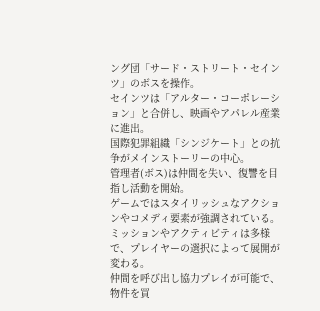ング団「サード・ストリート・セインツ」のボスを操作。
セインツは「アルター・コーポレーション」と合併し、映画やアパレル産業に進出。
国際犯罪組織「シンジケート」との抗争がメインストーリーの中心。
管理者(ボス)は仲間を失い、復讐を目指し活動を開始。
ゲームではスタイリッシュなアクションやコメディ要素が強調されている。
ミッションやアクティビティは多様で、プレイヤーの選択によって展開が変わる。
仲間を呼び出し協力プレイが可能で、物件を買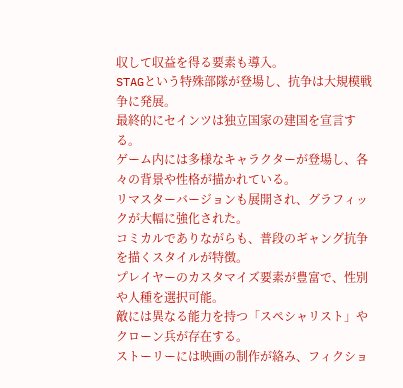収して収益を得る要素も導入。
STAGという特殊部隊が登場し、抗争は大規模戦争に発展。
最終的にセインツは独立国家の建国を宣言する。
ゲーム内には多様なキャラクターが登場し、各々の背景や性格が描かれている。
リマスターバージョンも展開され、グラフィックが大幅に強化された。
コミカルでありながらも、普段のギャング抗争を描くスタイルが特徴。
プレイヤーのカスタマイズ要素が豊富で、性別や人種を選択可能。
敵には異なる能力を持つ「スペシャリスト」やクローン兵が存在する。
ストーリーには映画の制作が絡み、フィクショ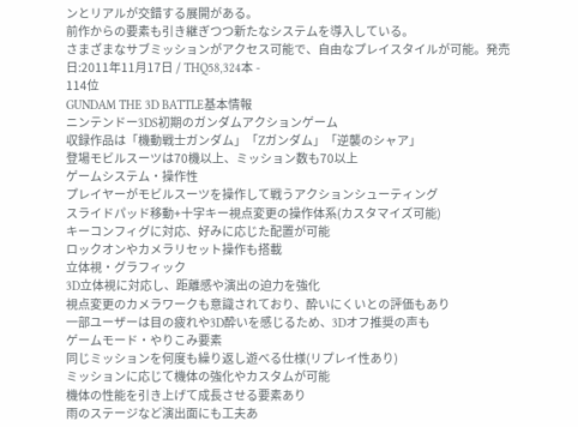ンとリアルが交錯する展開がある。
前作からの要素も引き継ぎつつ新たなシステムを導入している。
さまざまなサブミッションがアクセス可能で、自由なプレイスタイルが可能。発売日:2011年11月17日 / THQ58,324本 -
114位
GUNDAM THE 3D BATTLE基本情報
ニンテンドー3DS初期のガンダムアクションゲーム
収録作品は「機動戦士ガンダム」「Zガンダム」「逆襲のシャア」
登場モビルスーツは70機以上、ミッション数も70以上
ゲームシステム・操作性
プレイヤーがモビルスーツを操作して戦うアクションシューティング
スライドパッド移動+十字キー視点変更の操作体系(カスタマイズ可能)
キーコンフィグに対応、好みに応じた配置が可能
ロックオンやカメラリセット操作も搭載
立体視・グラフィック
3D立体視に対応し、距離感や演出の迫力を強化
視点変更のカメラワークも意識されており、酔いにくいとの評価もあり
一部ユーザーは目の疲れや3D酔いを感じるため、3Dオフ推奨の声も
ゲームモード・やりこみ要素
同じミッションを何度も繰り返し遊べる仕様(リプレイ性あり)
ミッションに応じて機体の強化やカスタムが可能
機体の性能を引き上げて成長させる要素あり
雨のステージなど演出面にも工夫あ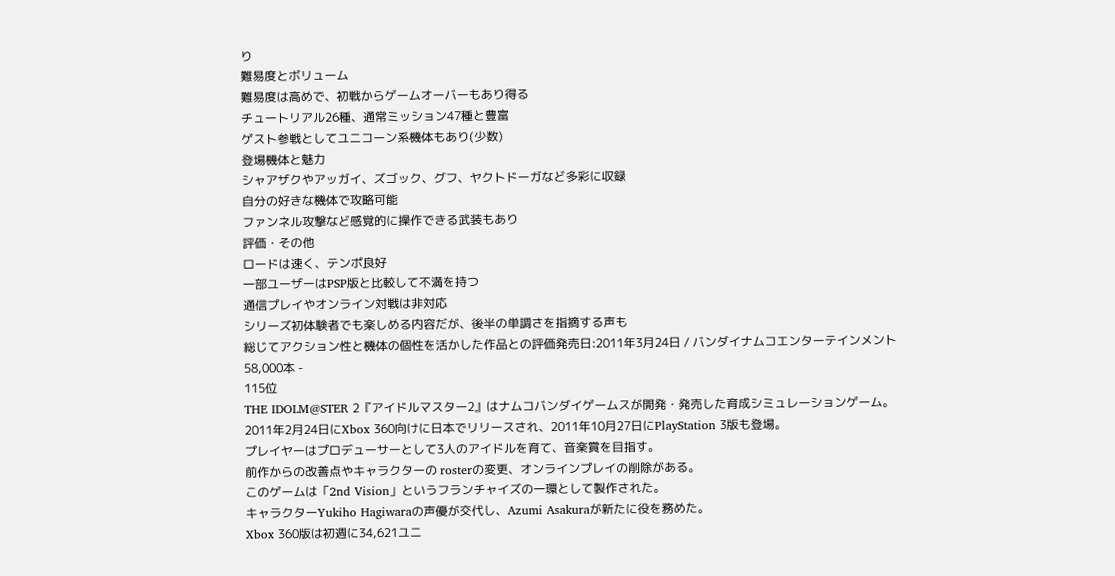り
難易度とボリューム
難易度は高めで、初戦からゲームオーバーもあり得る
チュートリアル26種、通常ミッション47種と豊富
ゲスト参戦としてユニコーン系機体もあり(少数)
登場機体と魅力
シャアザクやアッガイ、ズゴック、グフ、ヤクトドーガなど多彩に収録
自分の好きな機体で攻略可能
ファンネル攻撃など感覚的に操作できる武装もあり
評価・その他
ロードは速く、テンポ良好
一部ユーザーはPSP版と比較して不満を持つ
通信プレイやオンライン対戦は非対応
シリーズ初体験者でも楽しめる内容だが、後半の単調さを指摘する声も
総じてアクション性と機体の個性を活かした作品との評価発売日:2011年3月24日 / バンダイナムコエンターテインメント58,000本 -
115位
THE IDOLM@STER 2『アイドルマスター2』はナムコバンダイゲームスが開発・発売した育成シミュレーションゲーム。
2011年2月24日にXbox 360向けに日本でリリースされ、2011年10月27日にPlayStation 3版も登場。
プレイヤーはプロデューサーとして3人のアイドルを育て、音楽賞を目指す。
前作からの改善点やキャラクターの rosterの変更、オンラインプレイの削除がある。
このゲームは「2nd Vision」というフランチャイズの一環として製作された。
キャラクターYukiho Hagiwaraの声優が交代し、Azumi Asakuraが新たに役を務めた。
Xbox 360版は初週に34,621ユニ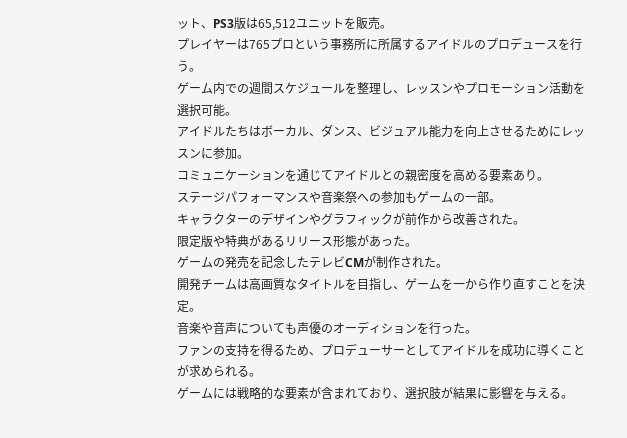ット、PS3版は65,512ユニットを販売。
プレイヤーは765プロという事務所に所属するアイドルのプロデュースを行う。
ゲーム内での週間スケジュールを整理し、レッスンやプロモーション活動を選択可能。
アイドルたちはボーカル、ダンス、ビジュアル能力を向上させるためにレッスンに参加。
コミュニケーションを通じてアイドルとの親密度を高める要素あり。
ステージパフォーマンスや音楽祭への参加もゲームの一部。
キャラクターのデザインやグラフィックが前作から改善された。
限定版や特典があるリリース形態があった。
ゲームの発売を記念したテレビCMが制作された。
開発チームは高画質なタイトルを目指し、ゲームを一から作り直すことを決定。
音楽や音声についても声優のオーディションを行った。
ファンの支持を得るため、プロデューサーとしてアイドルを成功に導くことが求められる。
ゲームには戦略的な要素が含まれており、選択肢が結果に影響を与える。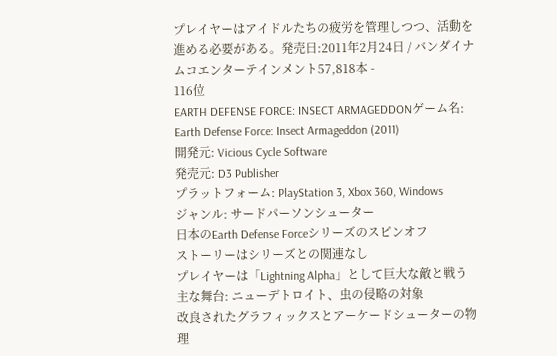プレイヤーはアイドルたちの疲労を管理しつつ、活動を進める必要がある。発売日:2011年2月24日 / バンダイナムコエンターテインメント57,818本 -
116位
EARTH DEFENSE FORCE: INSECT ARMAGEDDONゲーム名: Earth Defense Force: Insect Armageddon (2011)
開発元: Vicious Cycle Software
発売元: D3 Publisher
プラットフォーム: PlayStation 3, Xbox 360, Windows
ジャンル: サードパーソンシューター
日本のEarth Defense Forceシリーズのスピンオフ
ストーリーはシリーズとの関連なし
プレイヤーは「Lightning Alpha」として巨大な敵と戦う
主な舞台: ニューデトロイト、虫の侵略の対象
改良されたグラフィックスとアーケードシューターの物理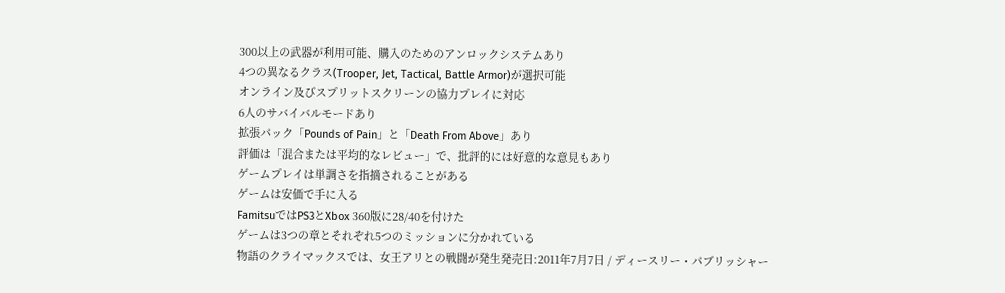300以上の武器が利用可能、購入のためのアンロックシステムあり
4つの異なるクラス(Trooper, Jet, Tactical, Battle Armor)が選択可能
オンライン及びスプリットスクリーンの協力プレイに対応
6人のサバイバルモードあり
拡張パック「Pounds of Pain」と「Death From Above」あり
評価は「混合または平均的なレビュー」で、批評的には好意的な意見もあり
ゲームプレイは単調さを指摘されることがある
ゲームは安価で手に入る
FamitsuではPS3とXbox 360版に28/40を付けた
ゲームは3つの章とそれぞれ5つのミッションに分かれている
物語のクライマックスでは、女王アリとの戦闘が発生発売日:2011年7月7日 / ディースリー・パブリッシャー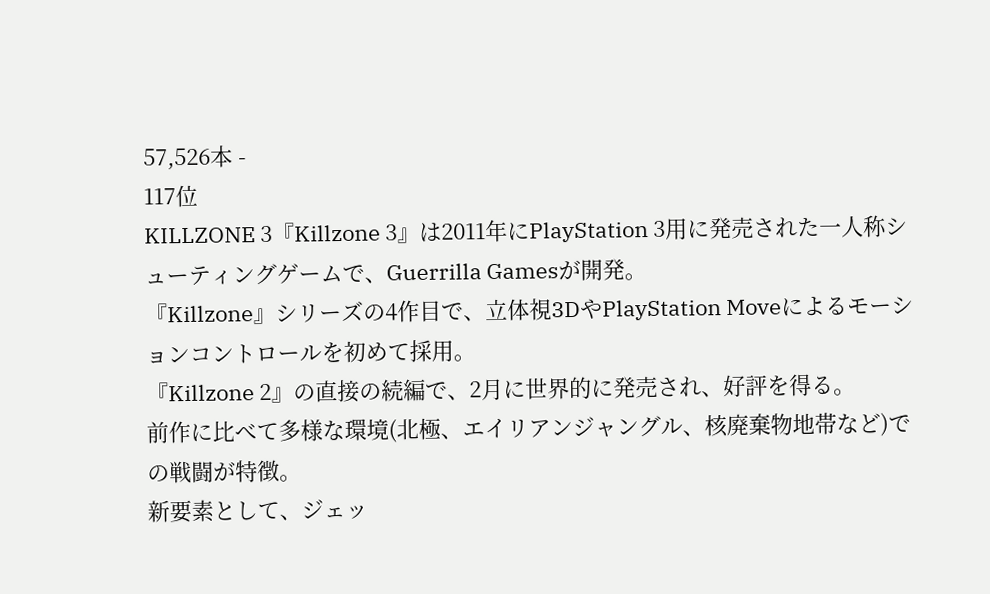57,526本 -
117位
KILLZONE 3『Killzone 3』は2011年にPlayStation 3用に発売された一人称シューティングゲームで、Guerrilla Gamesが開発。
『Killzone』シリーズの4作目で、立体視3DやPlayStation Moveによるモーションコントロールを初めて採用。
『Killzone 2』の直接の続編で、2月に世界的に発売され、好評を得る。
前作に比べて多様な環境(北極、エイリアンジャングル、核廃棄物地帯など)での戦闘が特徴。
新要素として、ジェッ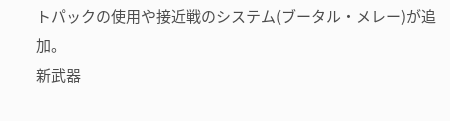トパックの使用や接近戦のシステム(ブータル・メレー)が追加。
新武器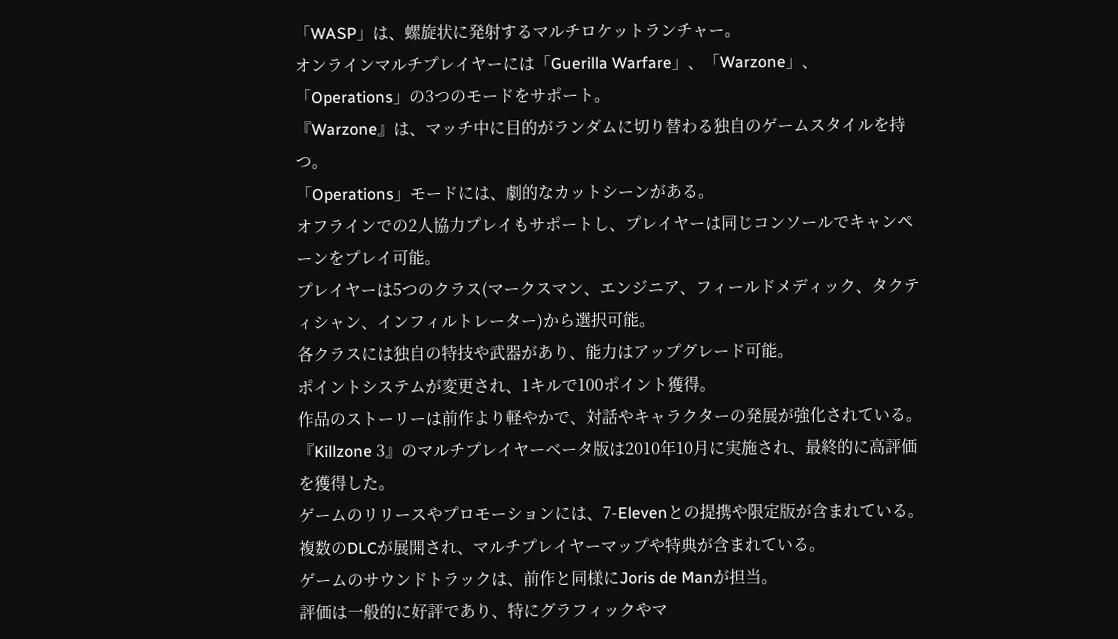「WASP」は、螺旋状に発射するマルチロケットランチャー。
オンラインマルチプレイヤーには「Guerilla Warfare」、「Warzone」、「Operations」の3つのモードをサポート。
『Warzone』は、マッチ中に目的がランダムに切り替わる独自のゲームスタイルを持つ。
「Operations」モードには、劇的なカットシーンがある。
オフラインでの2人協力プレイもサポートし、プレイヤーは同じコンソールでキャンペーンをプレイ可能。
プレイヤーは5つのクラス(マークスマン、エンジニア、フィールドメディック、タクティシャン、インフィルトレーター)から選択可能。
各クラスには独自の特技や武器があり、能力はアップグレード可能。
ポイントシステムが変更され、1キルで100ポイント獲得。
作品のストーリーは前作より軽やかで、対話やキャラクターの発展が強化されている。
『Killzone 3』のマルチプレイヤーベータ版は2010年10月に実施され、最終的に高評価を獲得した。
ゲームのリリースやプロモーションには、7-Elevenとの提携や限定版が含まれている。
複数のDLCが展開され、マルチプレイヤーマップや特典が含まれている。
ゲームのサウンドトラックは、前作と同様にJoris de Manが担当。
評価は一般的に好評であり、特にグラフィックやマ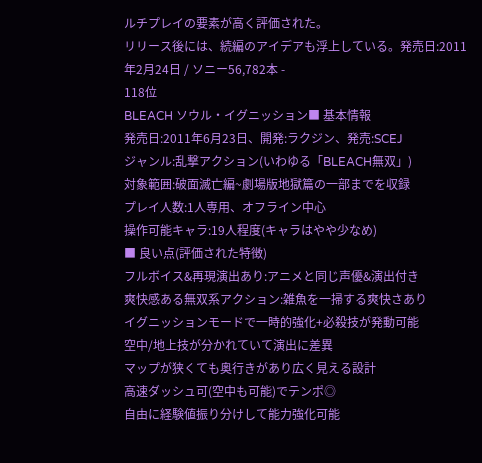ルチプレイの要素が高く評価された。
リリース後には、続編のアイデアも浮上している。発売日:2011年2月24日 / ソニー56,782本 -
118位
BLEACH ソウル・イグニッション■ 基本情報
発売日:2011年6月23日、開発:ラクジン、発売:SCEJ
ジャンル:乱撃アクション(いわゆる「BLEACH無双」)
対象範囲:破面滅亡編~劇場版地獄篇の一部までを収録
プレイ人数:1人専用、オフライン中心
操作可能キャラ:19人程度(キャラはやや少なめ)
■ 良い点(評価された特徴)
フルボイス&再現演出あり:アニメと同じ声優&演出付き
爽快感ある無双系アクション:雑魚を一掃する爽快さあり
イグニッションモードで一時的強化+必殺技が発動可能
空中/地上技が分かれていて演出に差異
マップが狭くても奥行きがあり広く見える設計
高速ダッシュ可(空中も可能)でテンポ◎
自由に経験値振り分けして能力強化可能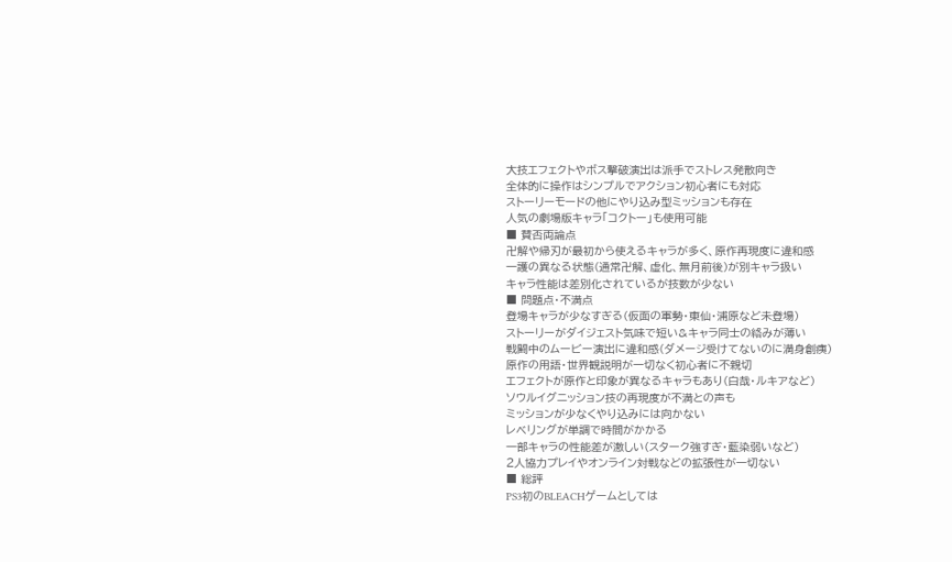大技エフェクトやボス撃破演出は派手でストレス発散向き
全体的に操作はシンプルでアクション初心者にも対応
ストーリーモードの他にやり込み型ミッションも存在
人気の劇場版キャラ「コクトー」も使用可能
■ 賛否両論点
卍解や帰刃が最初から使えるキャラが多く、原作再現度に違和感
一護の異なる状態(通常卍解、虚化、無月前後)が別キャラ扱い
キャラ性能は差別化されているが技数が少ない
■ 問題点・不満点
登場キャラが少なすぎる(仮面の軍勢・東仙・浦原など未登場)
ストーリーがダイジェスト気味で短い&キャラ同士の絡みが薄い
戦闘中のムービー演出に違和感(ダメージ受けてないのに満身創痍)
原作の用語・世界観説明が一切なく初心者に不親切
エフェクトが原作と印象が異なるキャラもあり(白哉・ルキアなど)
ソウルイグニッション技の再現度が不満との声も
ミッションが少なくやり込みには向かない
レベリングが単調で時間がかかる
一部キャラの性能差が激しい(スターク強すぎ・藍染弱いなど)
2人協力プレイやオンライン対戦などの拡張性が一切ない
■ 総評
PS3初のBLEACHゲームとしては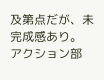及第点だが、未完成感あり。
アクション部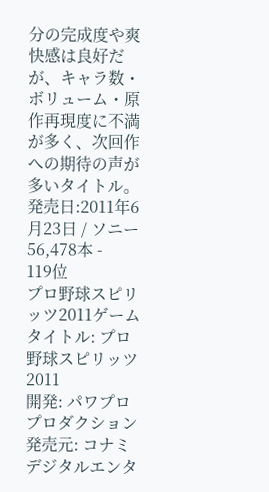分の完成度や爽快感は良好だが、キャラ数・ボリューム・原作再現度に不満が多く、次回作への期待の声が多いタイトル。発売日:2011年6月23日 / ソニー56,478本 -
119位
プロ野球スピリッツ2011ゲームタイトル: プロ野球スピリッツ2011
開発: パワプロプロダクション
発売元: コナミデジタルエンタ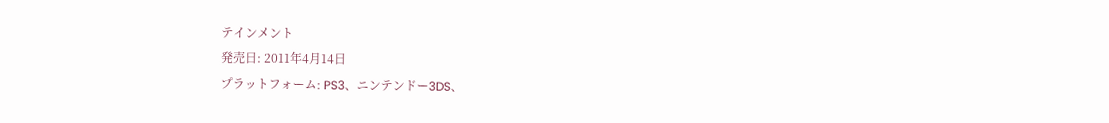テインメント
発売日: 2011年4月14日
プラットフォーム: PS3、ニンテンドー3DS、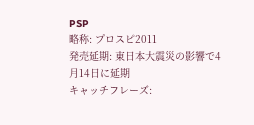PSP
略称: プロスピ2011
発売延期: 東日本大震災の影響で4月14日に延期
キャッチフレーズ: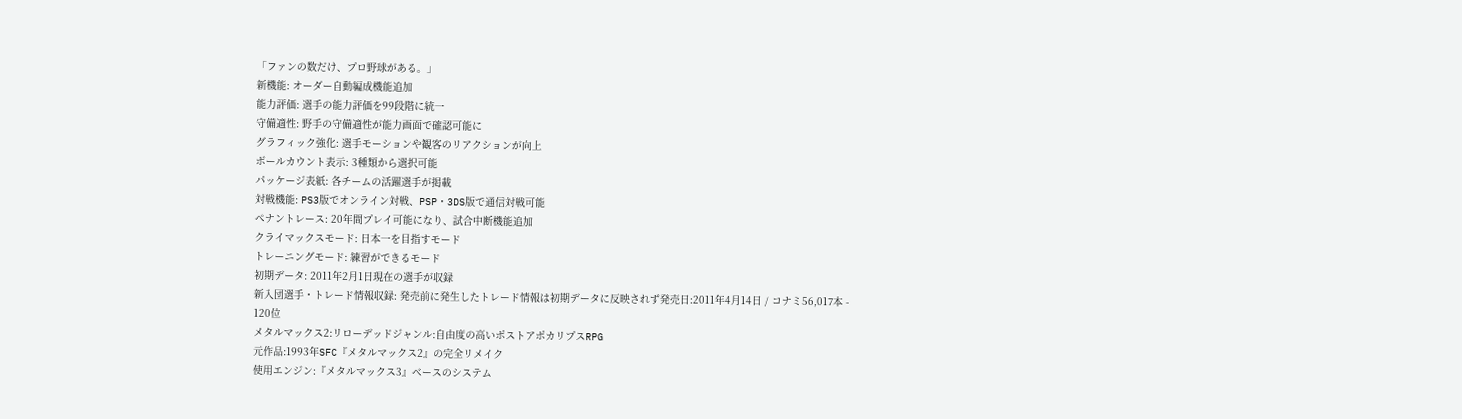「ファンの数だけ、プロ野球がある。」
新機能: オーダー自動編成機能追加
能力評価: 選手の能力評価を99段階に統一
守備適性: 野手の守備適性が能力画面で確認可能に
グラフィック強化: 選手モーションや観客のリアクションが向上
ボールカウント表示: 3種類から選択可能
パッケージ表紙: 各チームの活躍選手が掲載
対戦機能: PS3版でオンライン対戦、PSP・3DS版で通信対戦可能
ペナントレース: 20年間プレイ可能になり、試合中断機能追加
クライマックスモード: 日本一を目指すモード
トレーニングモード: 練習ができるモード
初期データ: 2011年2月1日現在の選手が収録
新入団選手・トレード情報収録: 発売前に発生したトレード情報は初期データに反映されず発売日:2011年4月14日 / コナミ56,017本 -
120位
メタルマックス2:リローデッドジャンル:自由度の高いポストアポカリプスRPG
元作品:1993年SFC『メタルマックス2』の完全リメイク
使用エンジン:『メタルマックス3』ベースのシステム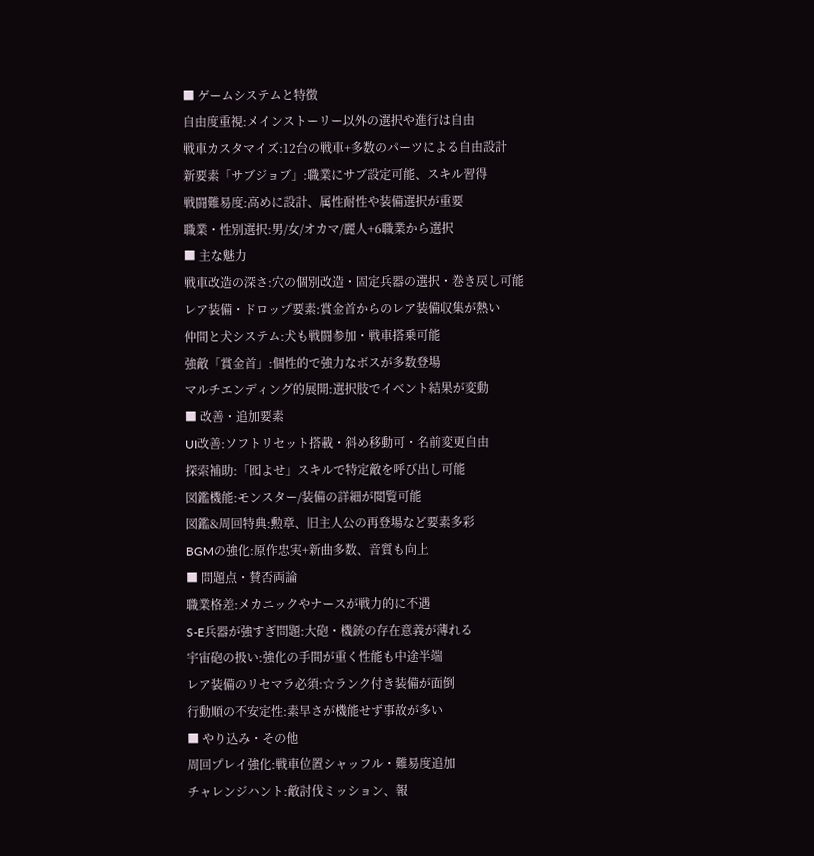■ ゲームシステムと特徴
自由度重視:メインストーリー以外の選択や進行は自由
戦車カスタマイズ:12台の戦車+多数のパーツによる自由設計
新要素「サブジョブ」:職業にサブ設定可能、スキル習得
戦闘難易度:高めに設計、属性耐性や装備選択が重要
職業・性別選択:男/女/オカマ/麗人+6職業から選択
■ 主な魅力
戦車改造の深さ:穴の個別改造・固定兵器の選択・巻き戻し可能
レア装備・ドロップ要素:賞金首からのレア装備収集が熱い
仲間と犬システム:犬も戦闘参加・戦車搭乗可能
強敵「賞金首」:個性的で強力なボスが多数登場
マルチエンディング的展開:選択肢でイベント結果が変動
■ 改善・追加要素
UI改善:ソフトリセット搭載・斜め移動可・名前変更自由
探索補助:「囮よせ」スキルで特定敵を呼び出し可能
図鑑機能:モンスター/装備の詳細が閲覧可能
図鑑&周回特典:勲章、旧主人公の再登場など要素多彩
BGMの強化:原作忠実+新曲多数、音質も向上
■ 問題点・賛否両論
職業格差:メカニックやナースが戦力的に不遇
S-E兵器が強すぎ問題:大砲・機銃の存在意義が薄れる
宇宙砲の扱い:強化の手間が重く性能も中途半端
レア装備のリセマラ必須:☆ランク付き装備が面倒
行動順の不安定性:素早さが機能せず事故が多い
■ やり込み・その他
周回プレイ強化:戦車位置シャッフル・難易度追加
チャレンジハント:敵討伐ミッション、報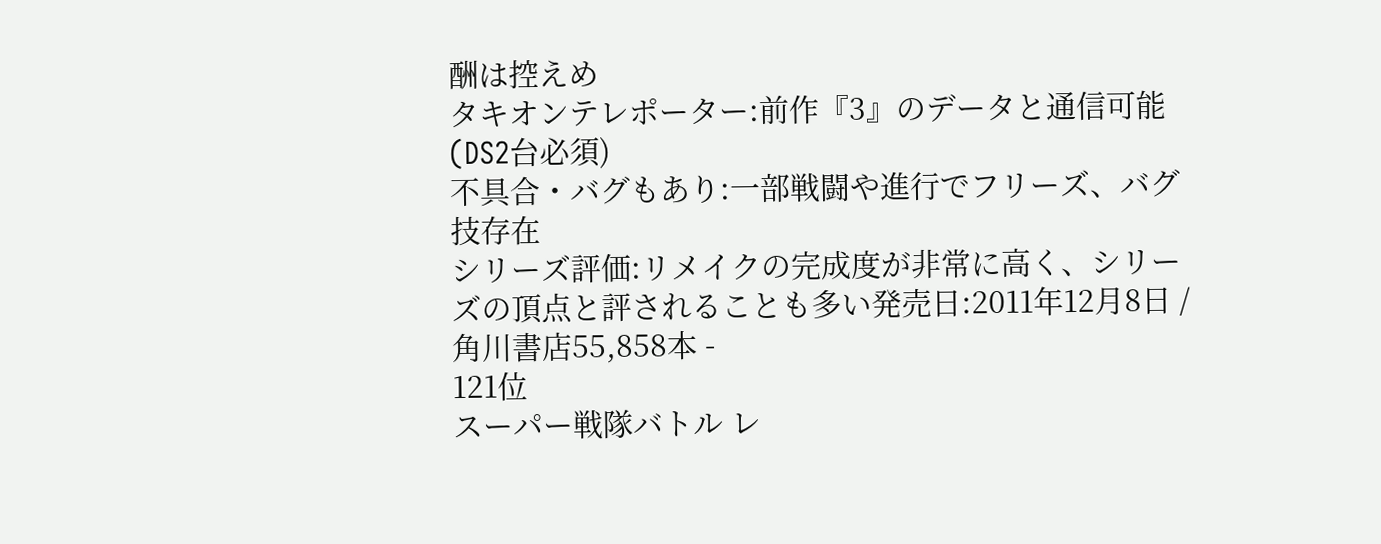酬は控えめ
タキオンテレポーター:前作『3』のデータと通信可能(DS2台必須)
不具合・バグもあり:一部戦闘や進行でフリーズ、バグ技存在
シリーズ評価:リメイクの完成度が非常に高く、シリーズの頂点と評されることも多い発売日:2011年12月8日 / 角川書店55,858本 -
121位
スーパー戦隊バトル レ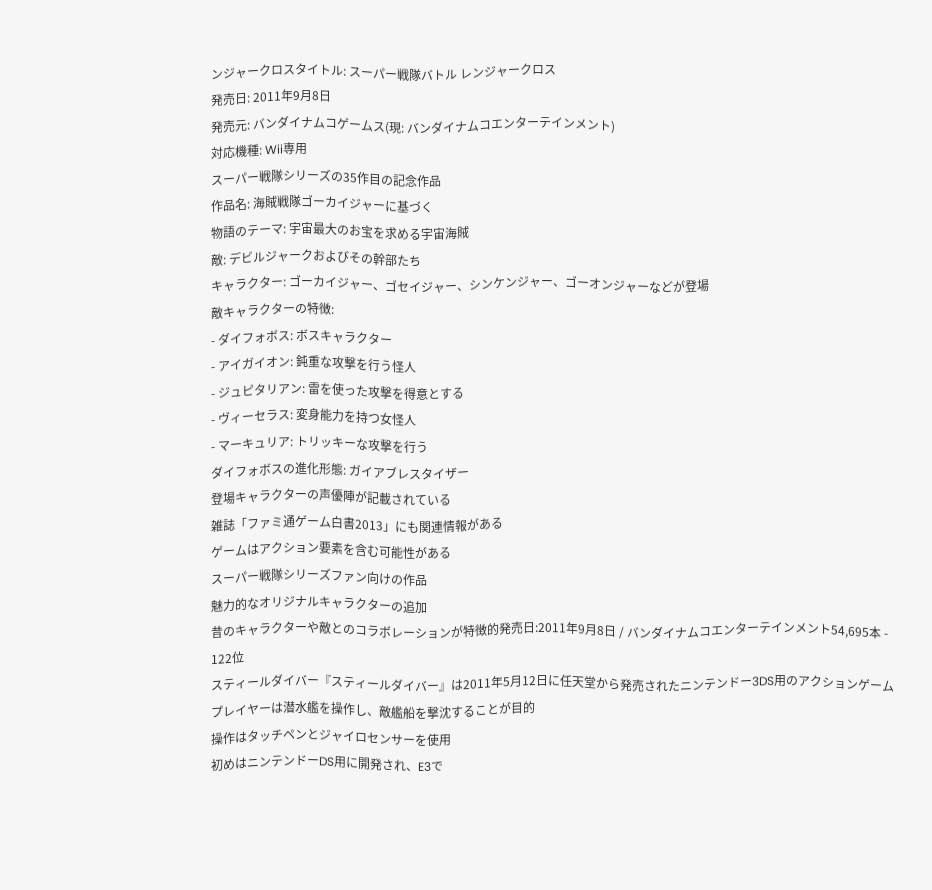ンジャークロスタイトル: スーパー戦隊バトル レンジャークロス
発売日: 2011年9月8日
発売元: バンダイナムコゲームス(現: バンダイナムコエンターテインメント)
対応機種: Wii専用
スーパー戦隊シリーズの35作目の記念作品
作品名: 海賊戦隊ゴーカイジャーに基づく
物語のテーマ: 宇宙最大のお宝を求める宇宙海賊
敵: デビルジャークおよびその幹部たち
キャラクター: ゴーカイジャー、ゴセイジャー、シンケンジャー、ゴーオンジャーなどが登場
敵キャラクターの特徴:
- ダイフォボス: ボスキャラクター
- アイガイオン: 鈍重な攻撃を行う怪人
- ジュピタリアン: 雷を使った攻撃を得意とする
- ヴィーセラス: 変身能力を持つ女怪人
- マーキュリア: トリッキーな攻撃を行う
ダイフォボスの進化形態: ガイアブレスタイザー
登場キャラクターの声優陣が記載されている
雑誌「ファミ通ゲーム白書2013」にも関連情報がある
ゲームはアクション要素を含む可能性がある
スーパー戦隊シリーズファン向けの作品
魅力的なオリジナルキャラクターの追加
昔のキャラクターや敵とのコラボレーションが特徴的発売日:2011年9月8日 / バンダイナムコエンターテインメント54,695本 -
122位
スティールダイバー『スティールダイバー』は2011年5月12日に任天堂から発売されたニンテンドー3DS用のアクションゲーム
プレイヤーは潜水艦を操作し、敵艦船を撃沈することが目的
操作はタッチペンとジャイロセンサーを使用
初めはニンテンドーDS用に開発され、E3で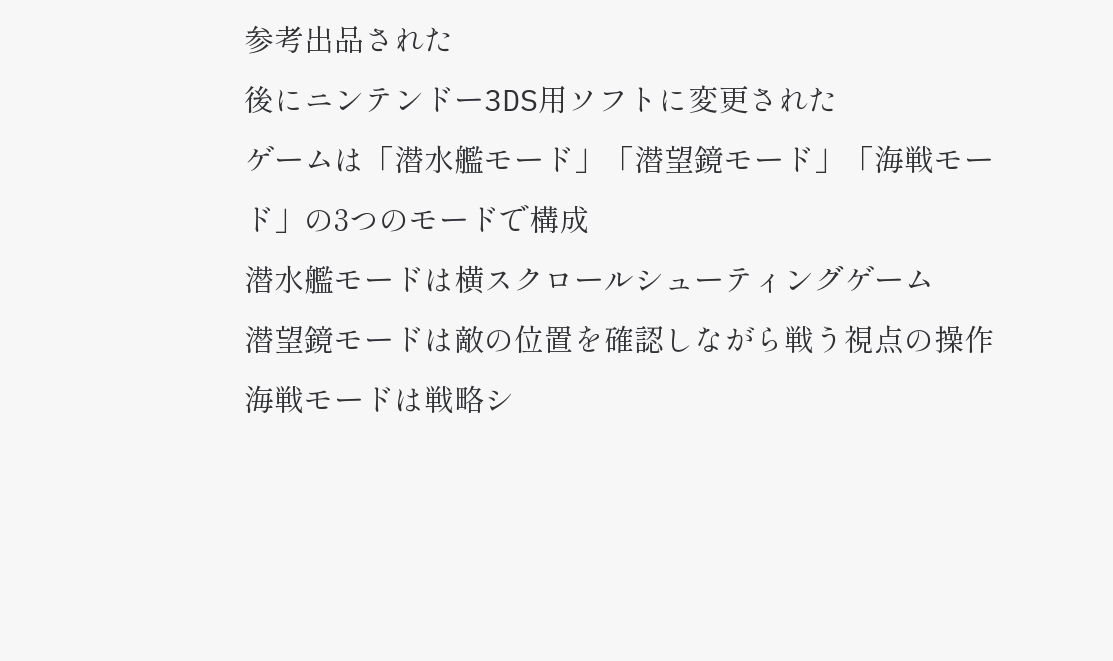参考出品された
後にニンテンドー3DS用ソフトに変更された
ゲームは「潜水艦モード」「潜望鏡モード」「海戦モード」の3つのモードで構成
潜水艦モードは横スクロールシューティングゲーム
潜望鏡モードは敵の位置を確認しながら戦う視点の操作
海戦モードは戦略シ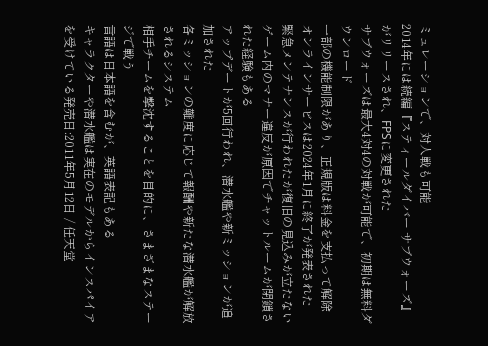ミュレーションで、対人戦も可能
2014年には続編『スティールダイバー サブウォーズ』がリリースされ、FPSに変更された
サブウォーズは最大4対4の対戦が可能で、初期は無料ダウンロード
一部の機能制限があり、正規版は料金を支払って解除
オンラインサービスは2024年1月に終了が発表された
緊急メンテナンスが行われたが復旧の見込みが立たない
ゲーム内のマナー違反が原因でチャットルームが閉鎖された経験もある
アップデートが5回行われ、潜水艦や新ミッションが追加された
各ミッションの難度に応じて報酬や新たな潜水艦が解放されるシステム
相手チームを撃沈することを目的に、さまざまなステージで戦う
言語は日本語を含むが、英語表記もある
キャラクターや潜水艦は実在のモデルからインスパイアを受けている発売日:2011年5月12日 / 任天堂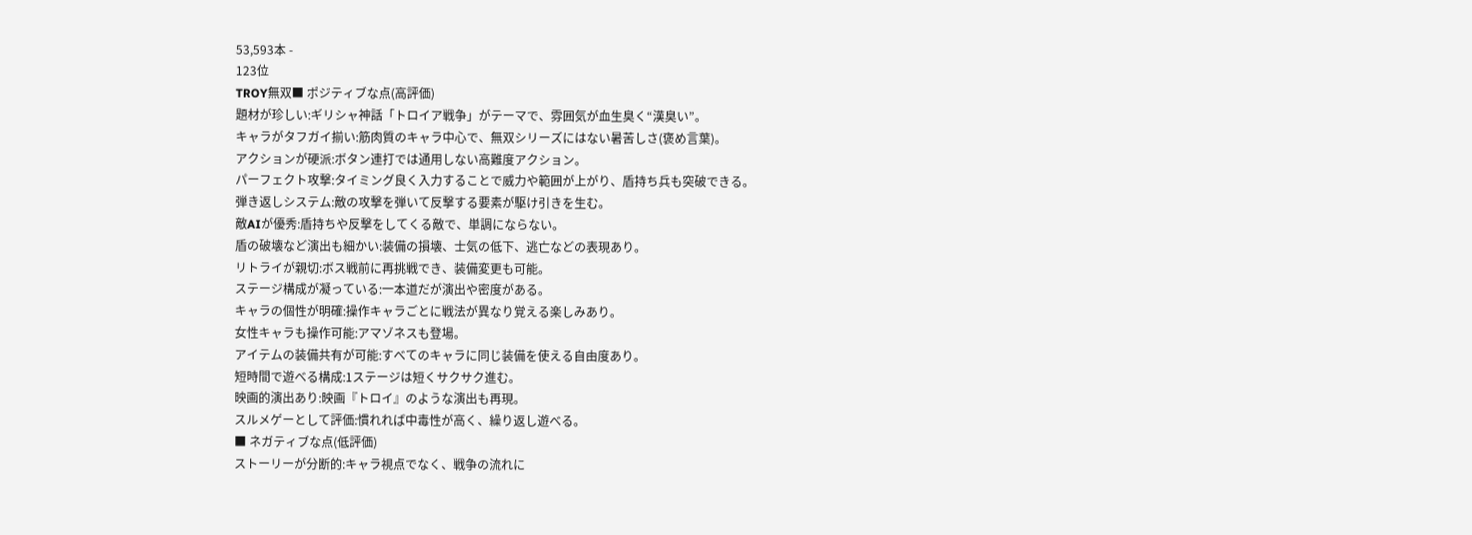53,593本 -
123位
TROY無双■ ポジティブな点(高評価)
題材が珍しい:ギリシャ神話「トロイア戦争」がテーマで、雰囲気が血生臭く“漢臭い”。
キャラがタフガイ揃い:筋肉質のキャラ中心で、無双シリーズにはない暑苦しさ(褒め言葉)。
アクションが硬派:ボタン連打では通用しない高難度アクション。
パーフェクト攻撃:タイミング良く入力することで威力や範囲が上がり、盾持ち兵も突破できる。
弾き返しシステム:敵の攻撃を弾いて反撃する要素が駆け引きを生む。
敵AIが優秀:盾持ちや反撃をしてくる敵で、単調にならない。
盾の破壊など演出も細かい:装備の損壊、士気の低下、逃亡などの表現あり。
リトライが親切:ボス戦前に再挑戦でき、装備変更も可能。
ステージ構成が凝っている:一本道だが演出や密度がある。
キャラの個性が明確:操作キャラごとに戦法が異なり覚える楽しみあり。
女性キャラも操作可能:アマゾネスも登場。
アイテムの装備共有が可能:すべてのキャラに同じ装備を使える自由度あり。
短時間で遊べる構成:1ステージは短くサクサク進む。
映画的演出あり:映画『トロイ』のような演出も再現。
スルメゲーとして評価:慣れれば中毒性が高く、繰り返し遊べる。
■ ネガティブな点(低評価)
ストーリーが分断的:キャラ視点でなく、戦争の流れに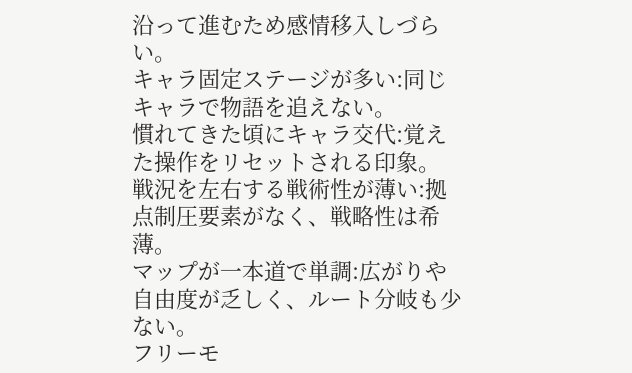沿って進むため感情移入しづらい。
キャラ固定ステージが多い:同じキャラで物語を追えない。
慣れてきた頃にキャラ交代:覚えた操作をリセットされる印象。
戦況を左右する戦術性が薄い:拠点制圧要素がなく、戦略性は希薄。
マップが一本道で単調:広がりや自由度が乏しく、ルート分岐も少ない。
フリーモ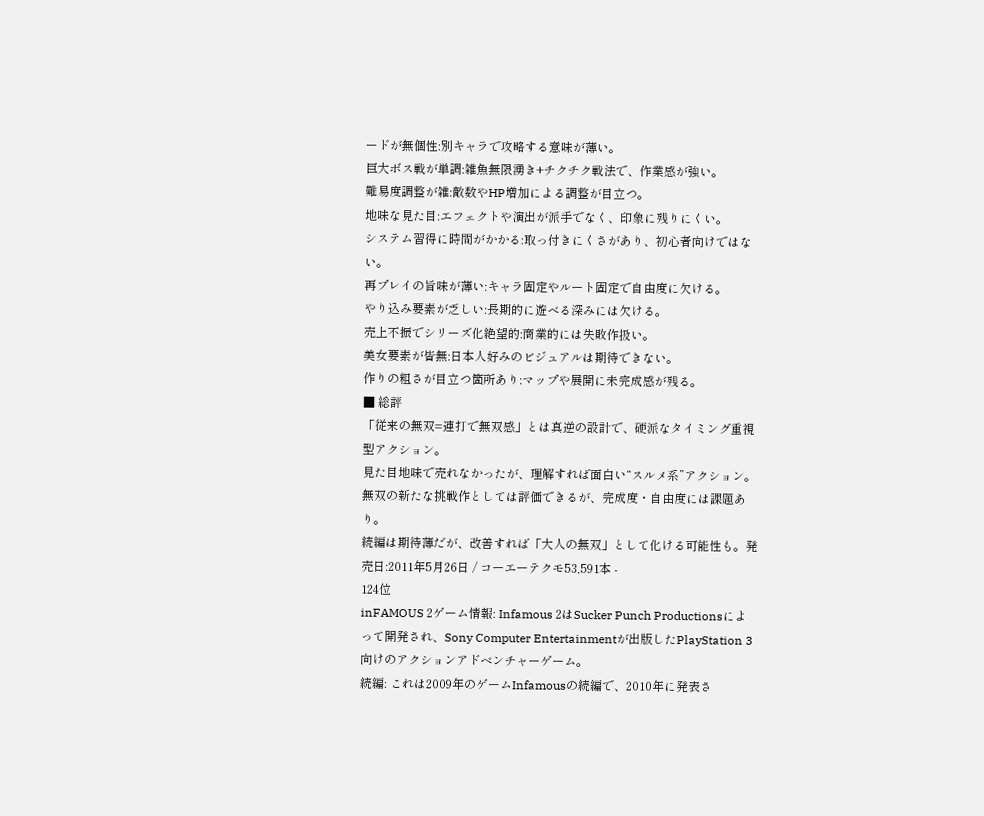ードが無個性:別キャラで攻略する意味が薄い。
巨大ボス戦が単調:雑魚無限湧き+チクチク戦法で、作業感が強い。
難易度調整が雑:敵数やHP増加による調整が目立つ。
地味な見た目:エフェクトや演出が派手でなく、印象に残りにくい。
システム習得に時間がかかる:取っ付きにくさがあり、初心者向けではない。
再プレイの旨味が薄い:キャラ固定やルート固定で自由度に欠ける。
やり込み要素が乏しい:長期的に遊べる深みには欠ける。
売上不振でシリーズ化絶望的:商業的には失敗作扱い。
美女要素が皆無:日本人好みのビジュアルは期待できない。
作りの粗さが目立つ箇所あり:マップや展開に未完成感が残る。
■ 総評
「従来の無双=連打で無双感」とは真逆の設計で、硬派なタイミング重視型アクション。
見た目地味で売れなかったが、理解すれば面白い“スルメ系”アクション。
無双の新たな挑戦作としては評価できるが、完成度・自由度には課題あり。
続編は期待薄だが、改善すれば「大人の無双」として化ける可能性も。発売日:2011年5月26日 / コーエーテクモ53,591本 -
124位
inFAMOUS 2ゲーム情報: Infamous 2はSucker Punch Productionsによって開発され、Sony Computer Entertainmentが出版したPlayStation 3向けのアクションアドベンチャーゲーム。
続編: これは2009年のゲームInfamousの続編で、2010年に発表さ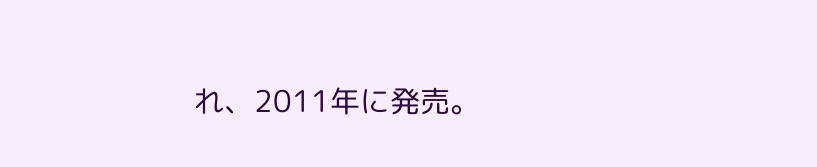れ、2011年に発売。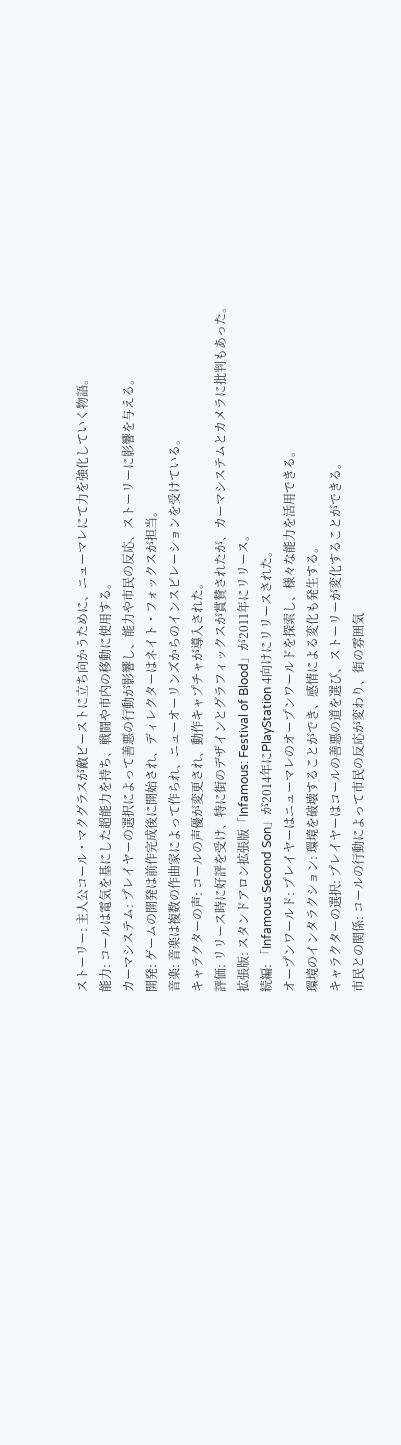ストーリー: 主人公コール・マクグラスが敵ビーストに立ち向かうために、ニューマレにて力を強化していく物語。
能力: コールは電気を基にした超能力を持ち、戦闘や市内の移動に使用する。
カーマシステム: プレイヤーの選択によって善悪の行動が影響し、能力や市民の反応、ストーリーに影響を与える。
開発: ゲームの開発は前作完成後に開始され、ディレクターはネイト・フォックスが担当。
音楽: 音楽は複数の作曲家によって作られ、ニューオーリンズからのインスピレーションを受けている。
キャラクターの声: コールの声優が変更され、動作キャプチャが導入された。
評価: リリース時に好評を受け、特に街のデザインとグラフィックスが賞賛されたが、カーマシステムとカメラに批判もあった。
拡張版: スタンドアロン拡張版「Infamous: Festival of Blood」が2011年にリリース。
続編: 「Infamous Second Son」が2014年にPlayStation 4向けにリリースされた。
オープンワールド: プレイヤーはニューマレのオープンワールドを探索し、様々な能力を活用できる。
環境のインタラクション: 環境を破壊することができ、感情による変化も発生する。
キャラクターの選択: プレイヤーはコールの善悪の道を選び、ストーリーが変化することができる。
市民との関係: コールの行動によって市民の反応が変わり、街の雰囲気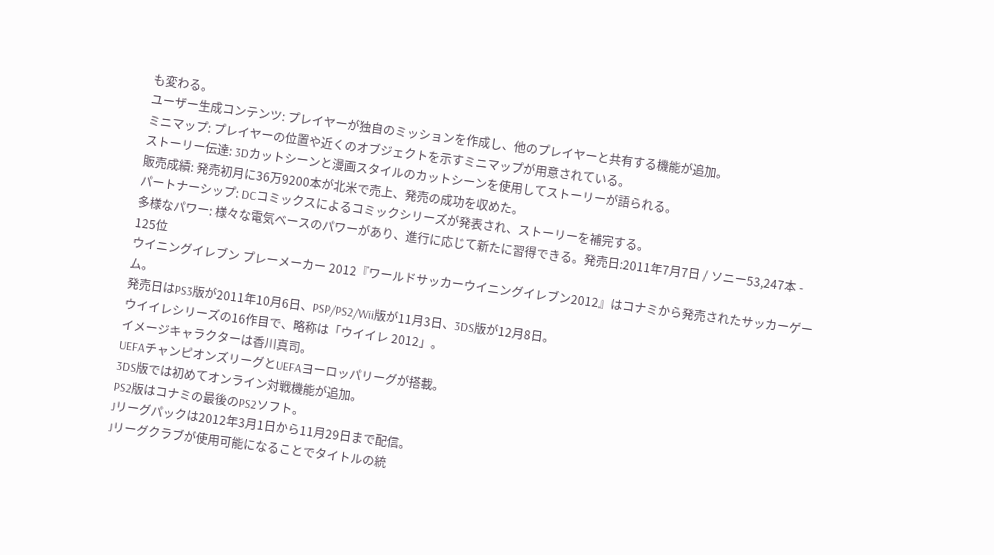も変わる。
ユーザー生成コンテンツ: プレイヤーが独自のミッションを作成し、他のプレイヤーと共有する機能が追加。
ミニマップ: プレイヤーの位置や近くのオブジェクトを示すミニマップが用意されている。
ストーリー伝達: 3Dカットシーンと漫画スタイルのカットシーンを使用してストーリーが語られる。
販売成績: 発売初月に36万9200本が北米で売上、発売の成功を収めた。
パートナーシップ: DCコミックスによるコミックシリーズが発表され、ストーリーを補完する。
多様なパワー: 様々な電気ベースのパワーがあり、進行に応じて新たに習得できる。発売日:2011年7月7日 / ソニー53,247本 -
125位
ウイニングイレブン プレーメーカー 2012『ワールドサッカーウイニングイレブン2012』はコナミから発売されたサッカーゲーム。
発売日はPS3版が2011年10月6日、PSP/PS2/Wii版が11月3日、3DS版が12月8日。
ウイイレシリーズの16作目で、略称は「ウイイレ 2012」。
イメージキャラクターは香川真司。
UEFAチャンピオンズリーグとUEFAヨーロッパリーグが搭載。
3DS版では初めてオンライン対戦機能が追加。
PS2版はコナミの最後のPS2ソフト。
Jリーグパックは2012年3月1日から11月29日まで配信。
Jリーグクラブが使用可能になることでタイトルの統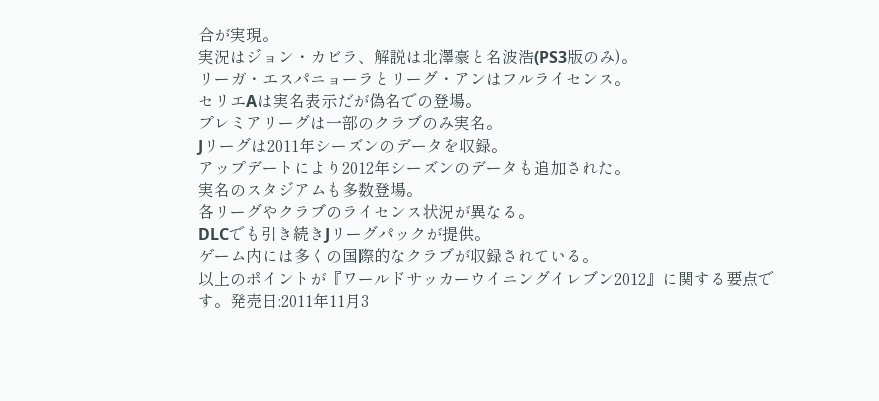合が実現。
実況はジョン・カビラ、解説は北澤豪と名波浩(PS3版のみ)。
リーガ・エスパニョーラとリーグ・アンはフルライセンス。
セリエAは実名表示だが偽名での登場。
プレミアリーグは一部のクラブのみ実名。
Jリーグは2011年シーズンのデータを収録。
アップデートにより2012年シーズンのデータも追加された。
実名のスタジアムも多数登場。
各リーグやクラブのライセンス状況が異なる。
DLCでも引き続きJリーグパックが提供。
ゲーム内には多くの国際的なクラブが収録されている。
以上のポイントが『ワールドサッカーウイニングイレブン2012』に関する要点です。発売日:2011年11月3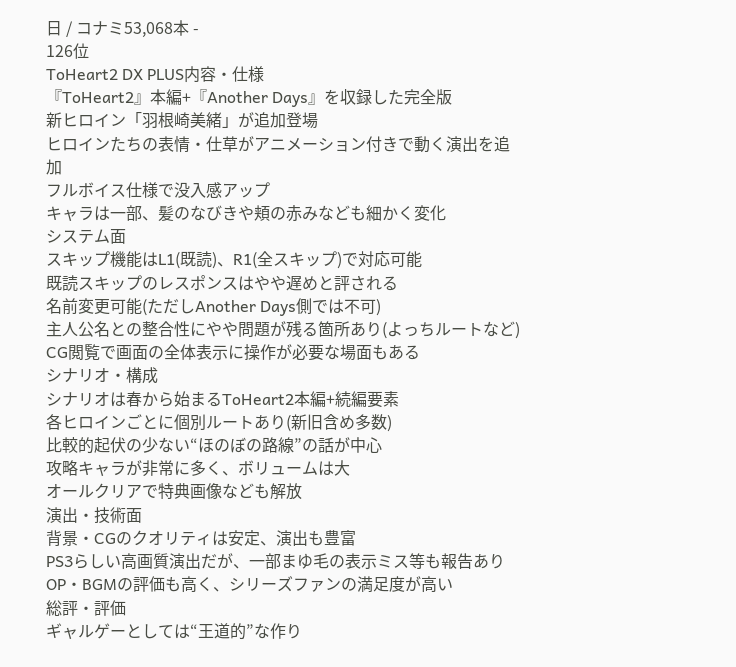日 / コナミ53,068本 -
126位
ToHeart2 DX PLUS内容・仕様
『ToHeart2』本編+『Another Days』を収録した完全版
新ヒロイン「羽根崎美緒」が追加登場
ヒロインたちの表情・仕草がアニメーション付きで動く演出を追加
フルボイス仕様で没入感アップ
キャラは一部、髪のなびきや頬の赤みなども細かく変化
システム面
スキップ機能はL1(既読)、R1(全スキップ)で対応可能
既読スキップのレスポンスはやや遅めと評される
名前変更可能(ただしAnother Days側では不可)
主人公名との整合性にやや問題が残る箇所あり(よっちルートなど)
CG閲覧で画面の全体表示に操作が必要な場面もある
シナリオ・構成
シナリオは春から始まるToHeart2本編+続編要素
各ヒロインごとに個別ルートあり(新旧含め多数)
比較的起伏の少ない“ほのぼの路線”の話が中心
攻略キャラが非常に多く、ボリュームは大
オールクリアで特典画像なども解放
演出・技術面
背景・CGのクオリティは安定、演出も豊富
PS3らしい高画質演出だが、一部まゆ毛の表示ミス等も報告あり
OP・BGMの評価も高く、シリーズファンの満足度が高い
総評・評価
ギャルゲーとしては“王道的”な作り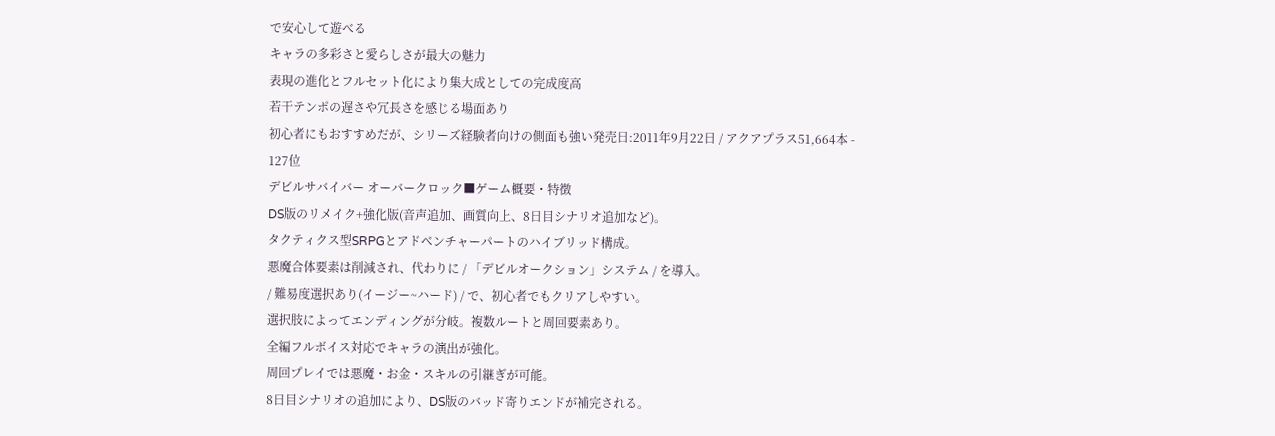で安心して遊べる
キャラの多彩さと愛らしさが最大の魅力
表現の進化とフルセット化により集大成としての完成度高
若干テンポの遅さや冗長さを感じる場面あり
初心者にもおすすめだが、シリーズ経験者向けの側面も強い発売日:2011年9月22日 / アクアプラス51,664本 -
127位
デビルサバイバー オーバークロック■ゲーム概要・特徴
DS版のリメイク+強化版(音声追加、画質向上、8日目シナリオ追加など)。
タクティクス型SRPGとアドベンチャーパートのハイブリッド構成。
悪魔合体要素は削減され、代わりに / 「デビルオークション」システム / を導入。
/ 難易度選択あり(イージー~ハード) / で、初心者でもクリアしやすい。
選択肢によってエンディングが分岐。複数ルートと周回要素あり。
全編フルボイス対応でキャラの演出が強化。
周回プレイでは悪魔・お金・スキルの引継ぎが可能。
8日目シナリオの追加により、DS版のバッド寄りエンドが補完される。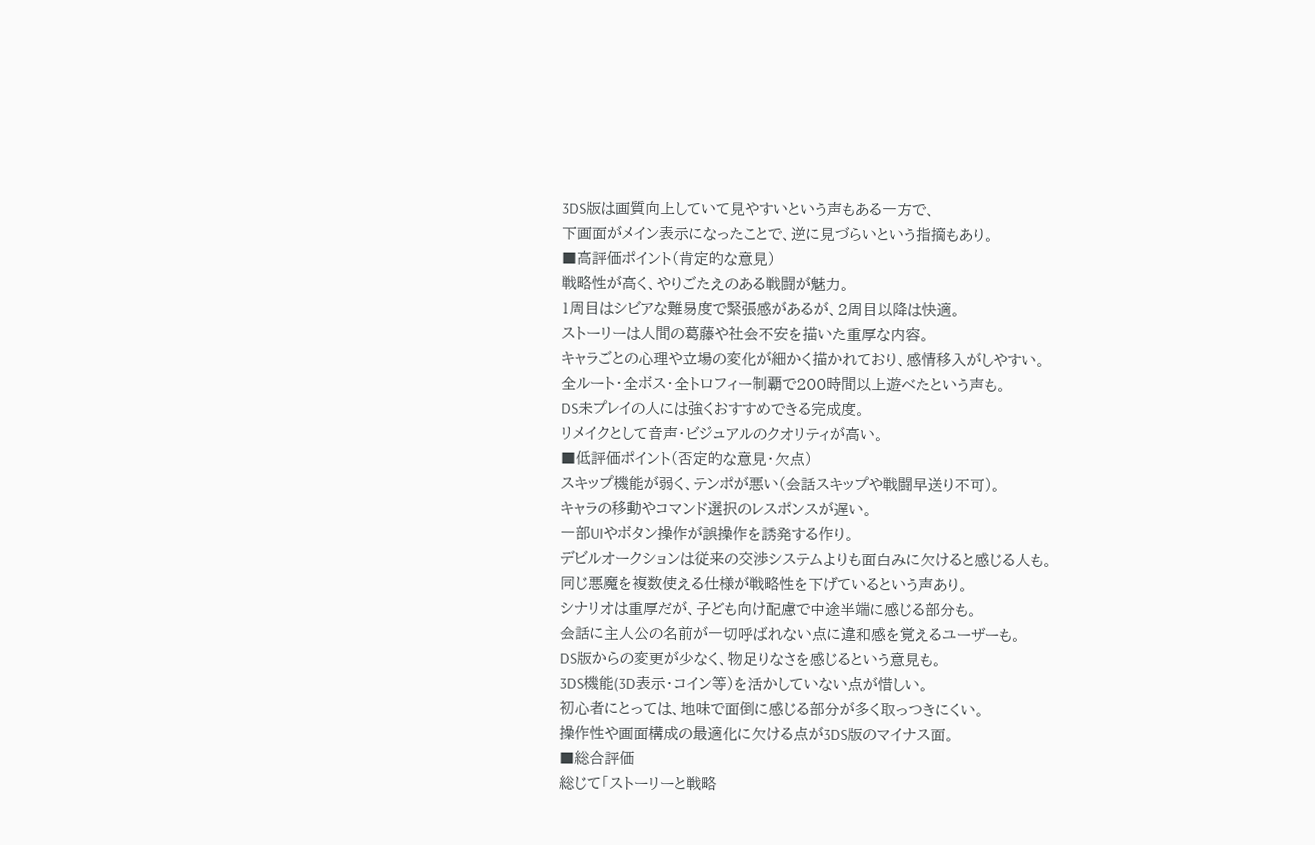3DS版は画質向上していて見やすいという声もある一方で、
下画面がメイン表示になったことで、逆に見づらいという指摘もあり。
■高評価ポイント(肯定的な意見)
戦略性が高く、やりごたえのある戦闘が魅力。
1周目はシビアな難易度で緊張感があるが、2周目以降は快適。
ストーリーは人間の葛藤や社会不安を描いた重厚な内容。
キャラごとの心理や立場の変化が細かく描かれており、感情移入がしやすい。
全ルート・全ボス・全トロフィー制覇で200時間以上遊べたという声も。
DS未プレイの人には強くおすすめできる完成度。
リメイクとして音声・ビジュアルのクオリティが高い。
■低評価ポイント(否定的な意見・欠点)
スキップ機能が弱く、テンポが悪い(会話スキップや戦闘早送り不可)。
キャラの移動やコマンド選択のレスポンスが遅い。
一部UIやボタン操作が誤操作を誘発する作り。
デビルオークションは従来の交渉システムよりも面白みに欠けると感じる人も。
同じ悪魔を複数使える仕様が戦略性を下げているという声あり。
シナリオは重厚だが、子ども向け配慮で中途半端に感じる部分も。
会話に主人公の名前が一切呼ばれない点に違和感を覚えるユーザーも。
DS版からの変更が少なく、物足りなさを感じるという意見も。
3DS機能(3D表示・コイン等)を活かしていない点が惜しい。
初心者にとっては、地味で面倒に感じる部分が多く取っつきにくい。
操作性や画面構成の最適化に欠ける点が3DS版のマイナス面。
■総合評価
総じて「ストーリーと戦略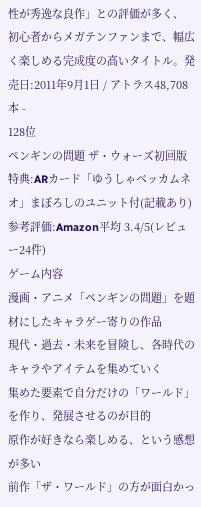性が秀逸な良作」との評価が多く、
初心者からメガテンファンまで、幅広く楽しめる完成度の高いタイトル。発売日:2011年9月1日 / アトラス48,708本 -
128位
ペンギンの問題 ザ・ウォーズ初回版特典:ARカード「ゆうしゃベッカムネオ」まぼろしのユニット付(記載あり)
参考評価:Amazon平均 3.4/5(レビュー24件)
ゲーム内容
漫画・アニメ「ペンギンの問題」を題材にしたキャラゲー寄りの作品
現代・過去・未来を冒険し、各時代のキャラやアイテムを集めていく
集めた要素で自分だけの「ワールド」を作り、発展させるのが目的
原作が好きなら楽しめる、という感想が多い
前作「ザ・ワールド」の方が面白かっ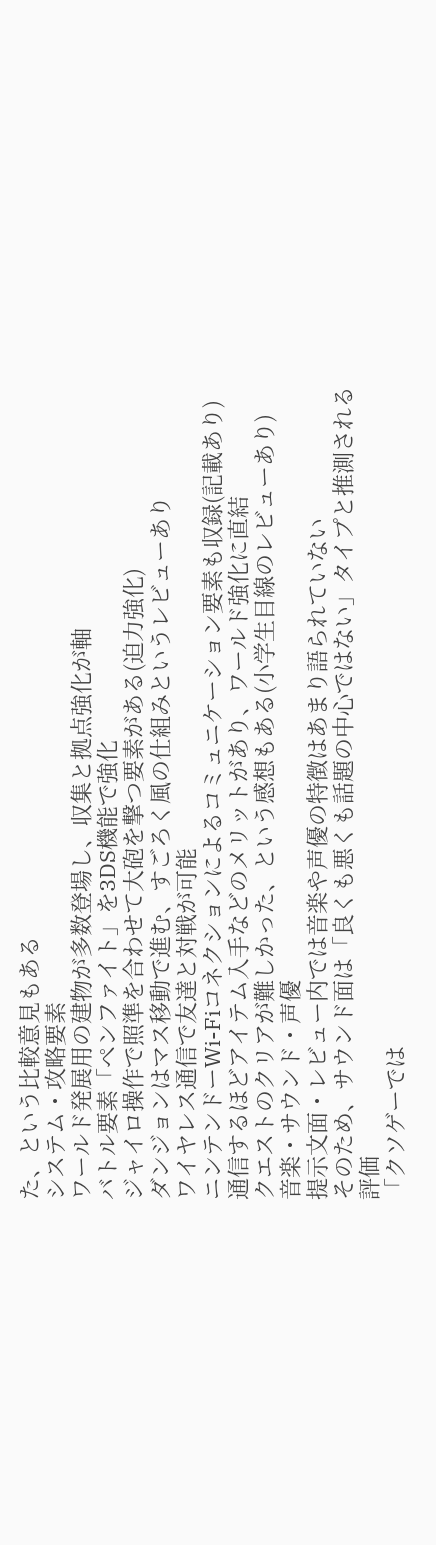た、という比較意見もある
システム・攻略要素
ワールド発展用の建物が多数登場し、収集と拠点強化が軸
バトル要素「ペンファイト」を3DS機能で強化
ジャイロ操作で照準を合わせて大砲を撃つ要素がある(迫力強化)
ダンジョンはマス移動で進む、すごろく風の仕組みというレビューあり
ワイヤレス通信で友達と対戦が可能
ニンテンドーWi-Fiコネクションによるコミュニケーション要素も収録(記載あり)
通信するほどアイテム入手などのメリットがあり、ワールド強化に直結
クエストのクリアが難しかった、という感想もある(小学生目線のレビューあり)
音楽・サウンド・声優
提示文面・レビュー内では音楽や声優の特徴はあまり語られていない
そのため、サウンド面は「良くも悪くも話題の中心ではない」タイプと推測される
評価
「クソゲーでは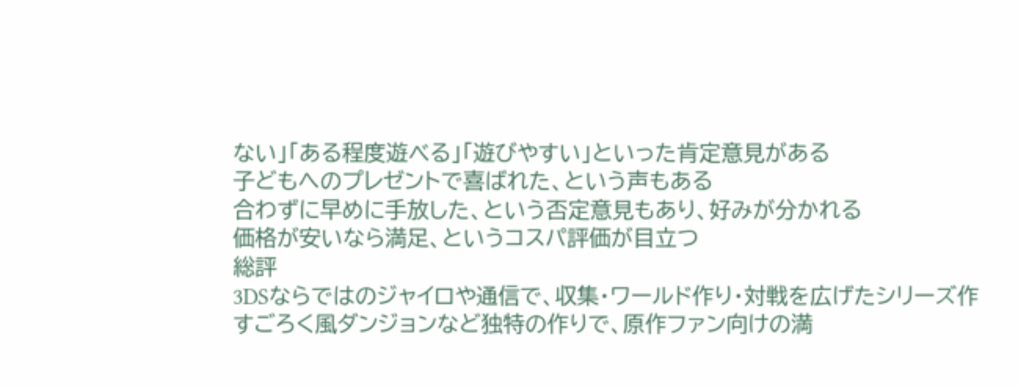ない」「ある程度遊べる」「遊びやすい」といった肯定意見がある
子どもへのプレゼントで喜ばれた、という声もある
合わずに早めに手放した、という否定意見もあり、好みが分かれる
価格が安いなら満足、というコスパ評価が目立つ
総評
3DSならではのジャイロや通信で、収集・ワールド作り・対戦を広げたシリーズ作
すごろく風ダンジョンなど独特の作りで、原作ファン向けの満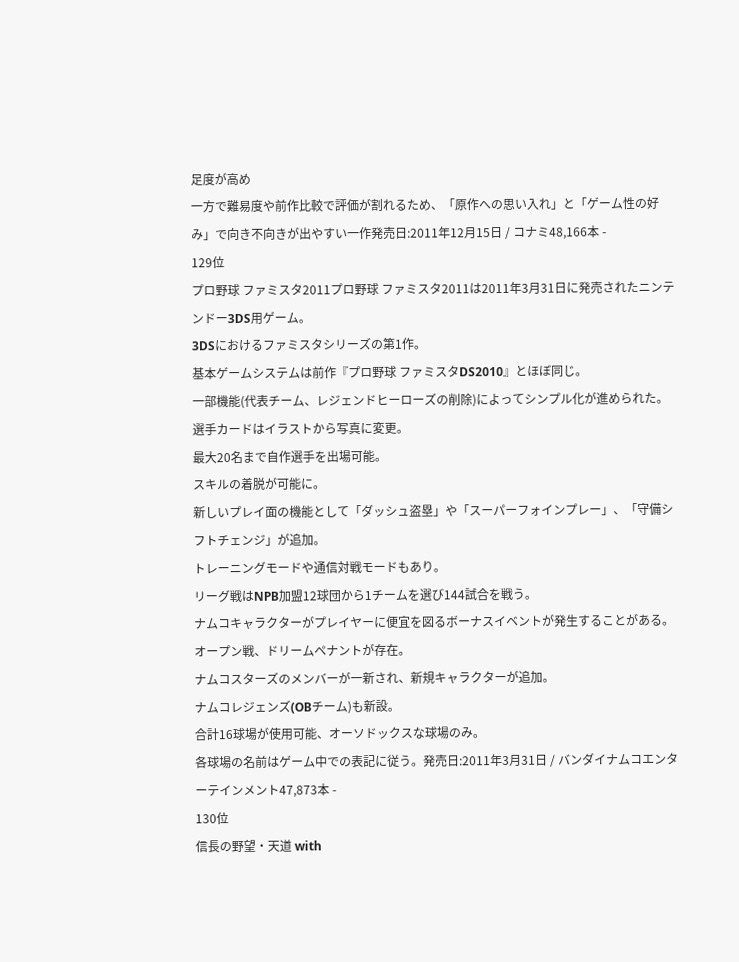足度が高め
一方で難易度や前作比較で評価が割れるため、「原作への思い入れ」と「ゲーム性の好み」で向き不向きが出やすい一作発売日:2011年12月15日 / コナミ48,166本 -
129位
プロ野球 ファミスタ2011プロ野球 ファミスタ2011は2011年3月31日に発売されたニンテンドー3DS用ゲーム。
3DSにおけるファミスタシリーズの第1作。
基本ゲームシステムは前作『プロ野球 ファミスタDS2010』とほぼ同じ。
一部機能(代表チーム、レジェンドヒーローズの削除)によってシンプル化が進められた。
選手カードはイラストから写真に変更。
最大20名まで自作選手を出場可能。
スキルの着脱が可能に。
新しいプレイ面の機能として「ダッシュ盗塁」や「スーパーフォインプレー」、「守備シフトチェンジ」が追加。
トレーニングモードや通信対戦モードもあり。
リーグ戦はNPB加盟12球団から1チームを選び144試合を戦う。
ナムコキャラクターがプレイヤーに便宜を図るボーナスイベントが発生することがある。
オープン戦、ドリームペナントが存在。
ナムコスターズのメンバーが一新され、新規キャラクターが追加。
ナムコレジェンズ(OBチーム)も新設。
合計16球場が使用可能、オーソドックスな球場のみ。
各球場の名前はゲーム中での表記に従う。発売日:2011年3月31日 / バンダイナムコエンターテインメント47,873本 -
130位
信長の野望・天道 with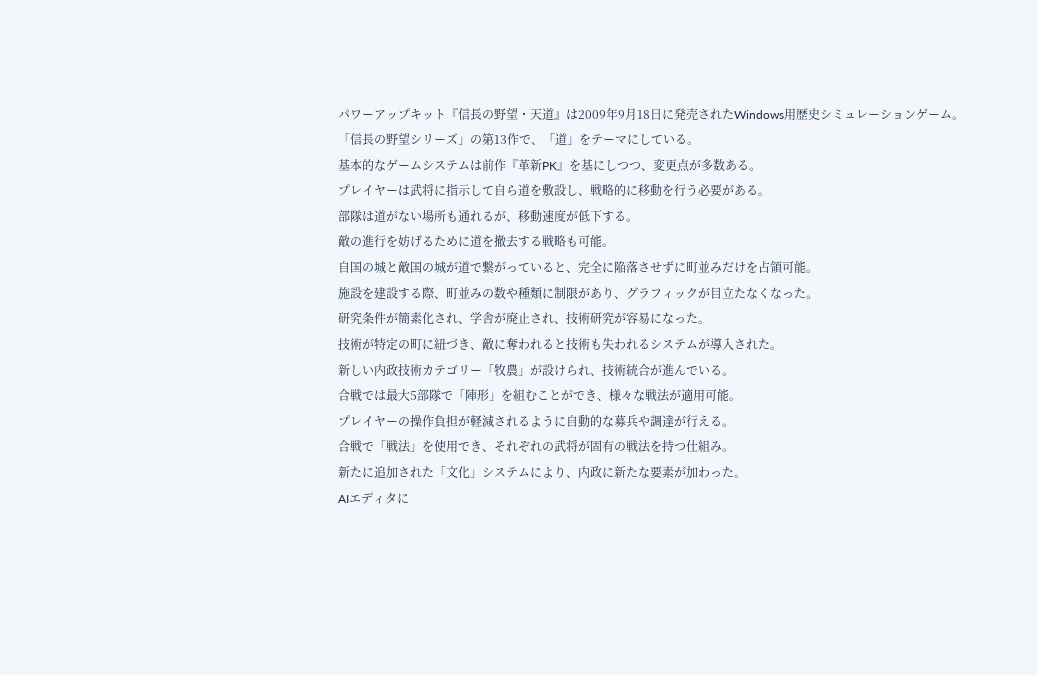パワーアップキット『信長の野望・天道』は2009年9月18日に発売されたWindows用歴史シミュレーションゲーム。
「信長の野望シリーズ」の第13作で、「道」をテーマにしている。
基本的なゲームシステムは前作『革新PK』を基にしつつ、変更点が多数ある。
プレイヤーは武将に指示して自ら道を敷設し、戦略的に移動を行う必要がある。
部隊は道がない場所も通れるが、移動速度が低下する。
敵の進行を妨げるために道を撤去する戦略も可能。
自国の城と敵国の城が道で繋がっていると、完全に陥落させずに町並みだけを占領可能。
施設を建設する際、町並みの数や種類に制限があり、グラフィックが目立たなくなった。
研究条件が簡素化され、学舎が廃止され、技術研究が容易になった。
技術が特定の町に紐づき、敵に奪われると技術も失われるシステムが導入された。
新しい内政技術カテゴリー「牧農」が設けられ、技術統合が進んでいる。
合戦では最大5部隊で「陣形」を組むことができ、様々な戦法が適用可能。
プレイヤーの操作負担が軽減されるように自動的な募兵や調達が行える。
合戦で「戦法」を使用でき、それぞれの武将が固有の戦法を持つ仕組み。
新たに追加された「文化」システムにより、内政に新たな要素が加わった。
AIエディタに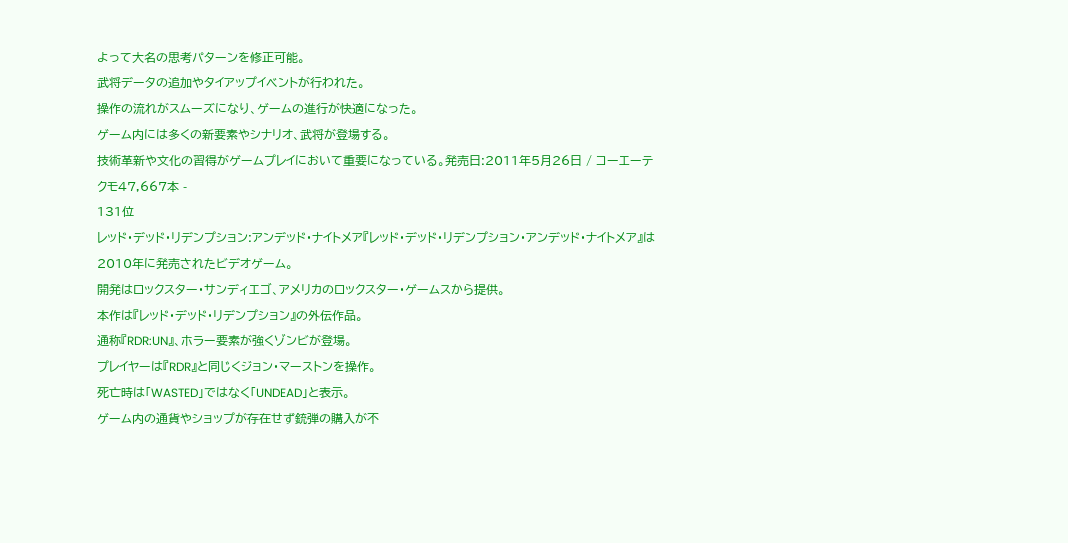よって大名の思考パターンを修正可能。
武将データの追加やタイアップイベントが行われた。
操作の流れがスムーズになり、ゲームの進行が快適になった。
ゲーム内には多くの新要素やシナリオ、武将が登場する。
技術革新や文化の習得がゲームプレイにおいて重要になっている。発売日:2011年5月26日 / コーエーテクモ47,667本 -
131位
レッド・デッド・リデンプション:アンデッド・ナイトメア『レッド・デッド・リデンプション・アンデッド・ナイトメア』は2010年に発売されたビデオゲーム。
開発はロックスター・サンディエゴ、アメリカのロックスター・ゲームスから提供。
本作は『レッド・デッド・リデンプション』の外伝作品。
通称『RDR:UN』、ホラー要素が強くゾンビが登場。
プレイヤーは『RDR』と同じくジョン・マーストンを操作。
死亡時は「WASTED」ではなく「UNDEAD」と表示。
ゲーム内の通貨やショップが存在せず銃弾の購入が不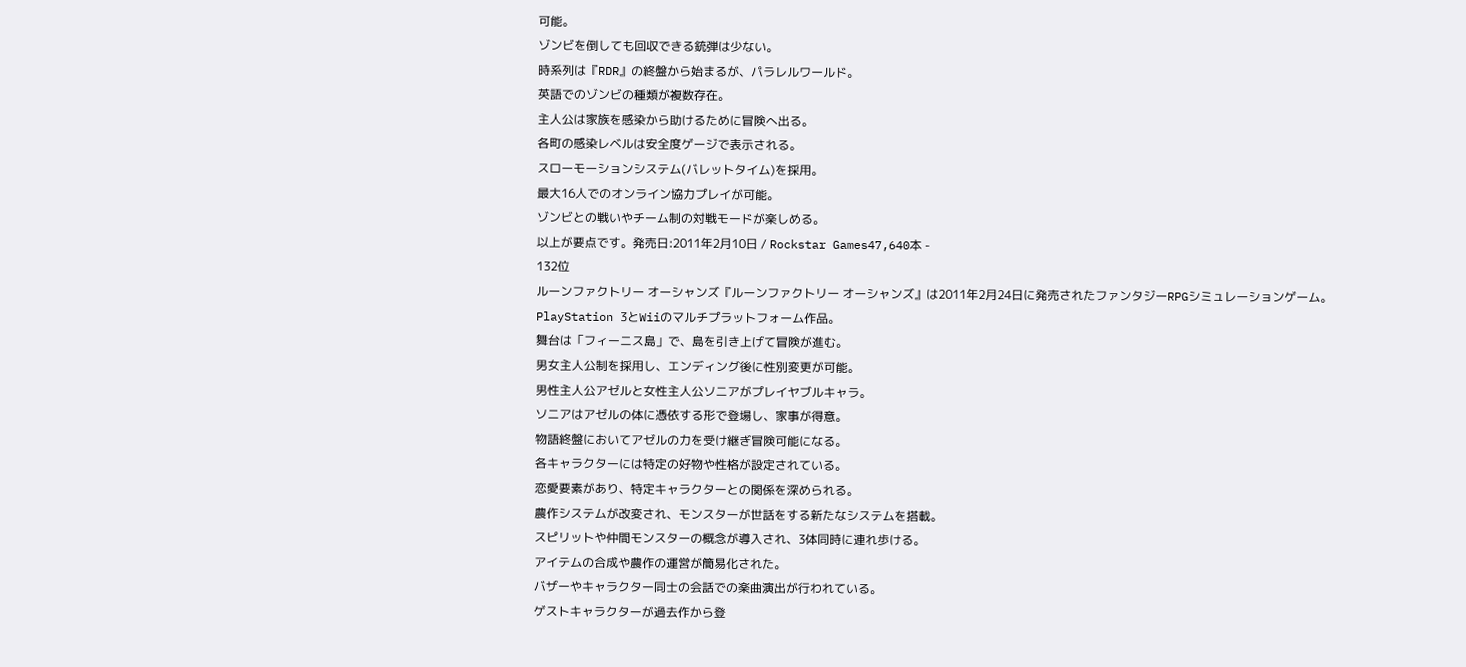可能。
ゾンビを倒しても回収できる銃弾は少ない。
時系列は『RDR』の終盤から始まるが、パラレルワールド。
英語でのゾンビの種類が複数存在。
主人公は家族を感染から助けるために冒険へ出る。
各町の感染レベルは安全度ゲージで表示される。
スローモーションシステム(バレットタイム)を採用。
最大16人でのオンライン協力プレイが可能。
ゾンビとの戦いやチーム制の対戦モードが楽しめる。
以上が要点です。発売日:2011年2月10日 / Rockstar Games47,640本 -
132位
ルーンファクトリー オーシャンズ『ルーンファクトリー オーシャンズ』は2011年2月24日に発売されたファンタジーRPGシミュレーションゲーム。
PlayStation 3とWiiのマルチプラットフォーム作品。
舞台は「フィーニス島」で、島を引き上げて冒険が進む。
男女主人公制を採用し、エンディング後に性別変更が可能。
男性主人公アゼルと女性主人公ソニアがプレイヤブルキャラ。
ソニアはアゼルの体に憑依する形で登場し、家事が得意。
物語終盤においてアゼルの力を受け継ぎ冒険可能になる。
各キャラクターには特定の好物や性格が設定されている。
恋愛要素があり、特定キャラクターとの関係を深められる。
農作システムが改変され、モンスターが世話をする新たなシステムを搭載。
スピリットや仲間モンスターの概念が導入され、3体同時に連れ歩ける。
アイテムの合成や農作の運営が簡易化された。
バザーやキャラクター同士の会話での楽曲演出が行われている。
ゲストキャラクターが過去作から登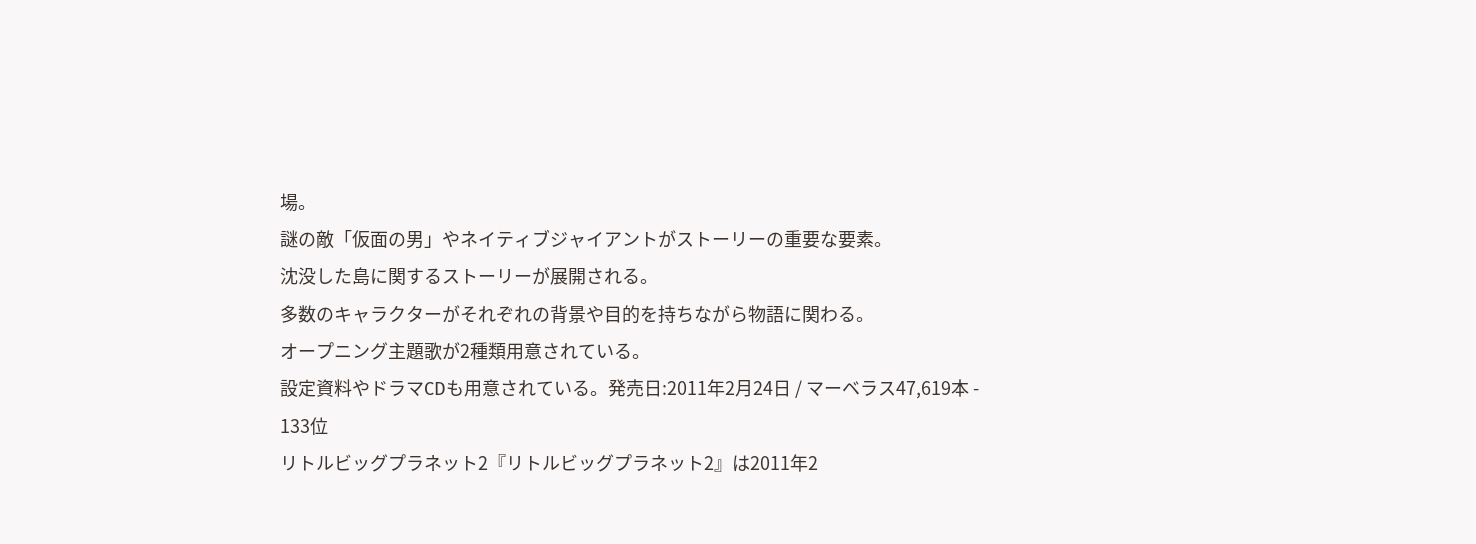場。
謎の敵「仮面の男」やネイティブジャイアントがストーリーの重要な要素。
沈没した島に関するストーリーが展開される。
多数のキャラクターがそれぞれの背景や目的を持ちながら物語に関わる。
オープニング主題歌が2種類用意されている。
設定資料やドラマCDも用意されている。発売日:2011年2月24日 / マーベラス47,619本 -
133位
リトルビッグプラネット2『リトルビッグプラネット2』は2011年2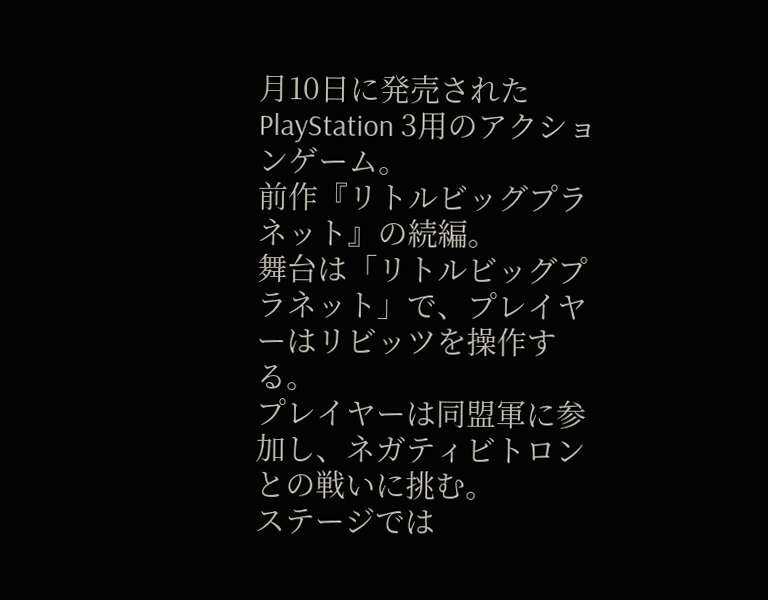月10日に発売されたPlayStation 3用のアクションゲーム。
前作『リトルビッグプラネット』の続編。
舞台は「リトルビッグプラネット」で、プレイヤーはリビッツを操作する。
プレイヤーは同盟軍に参加し、ネガティビトロンとの戦いに挑む。
ステージでは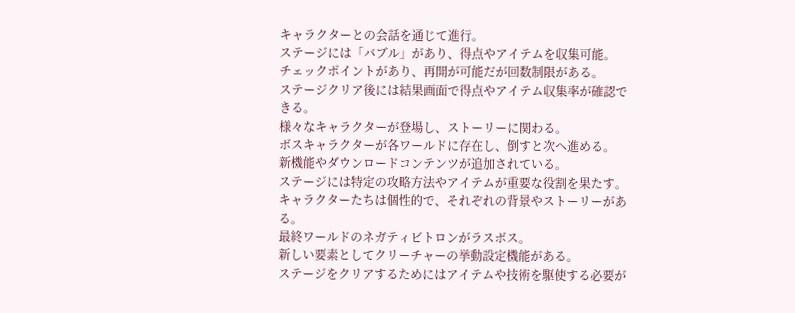キャラクターとの会話を通じて進行。
ステージには「バブル」があり、得点やアイテムを収集可能。
チェックポイントがあり、再開が可能だが回数制限がある。
ステージクリア後には結果画面で得点やアイテム収集率が確認できる。
様々なキャラクターが登場し、ストーリーに関わる。
ボスキャラクターが各ワールドに存在し、倒すと次へ進める。
新機能やダウンロードコンテンツが追加されている。
ステージには特定の攻略方法やアイテムが重要な役割を果たす。
キャラクターたちは個性的で、それぞれの背景やストーリーがある。
最終ワールドのネガティビトロンがラスボス。
新しい要素としてクリーチャーの挙動設定機能がある。
ステージをクリアするためにはアイテムや技術を駆使する必要が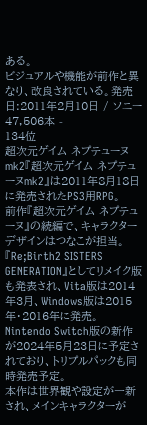ある。
ビジュアルや機能が前作と異なり、改良されている。発売日:2011年2月10日 / ソニー47,506本 -
134位
超次元ゲイム ネプテューヌmk2『超次元ゲイム ネプテューヌmk2』は2011年8月18日に発売されたPS3用RPG。
前作『超次元ゲイム ネプテューヌ』の続編で、キャラクターデザインはつなこが担当。
『Re;Birth2 SISTERS GENERATION』としてリメイク版も発表され、Vita版は2014年3月、Windows版は2015年・2016年に発売。
Nintendo Switch版の新作が2024年5月23日に予定されており、トリプルパックも同時発売予定。
本作は世界観や設定が一新され、メインキャラクターが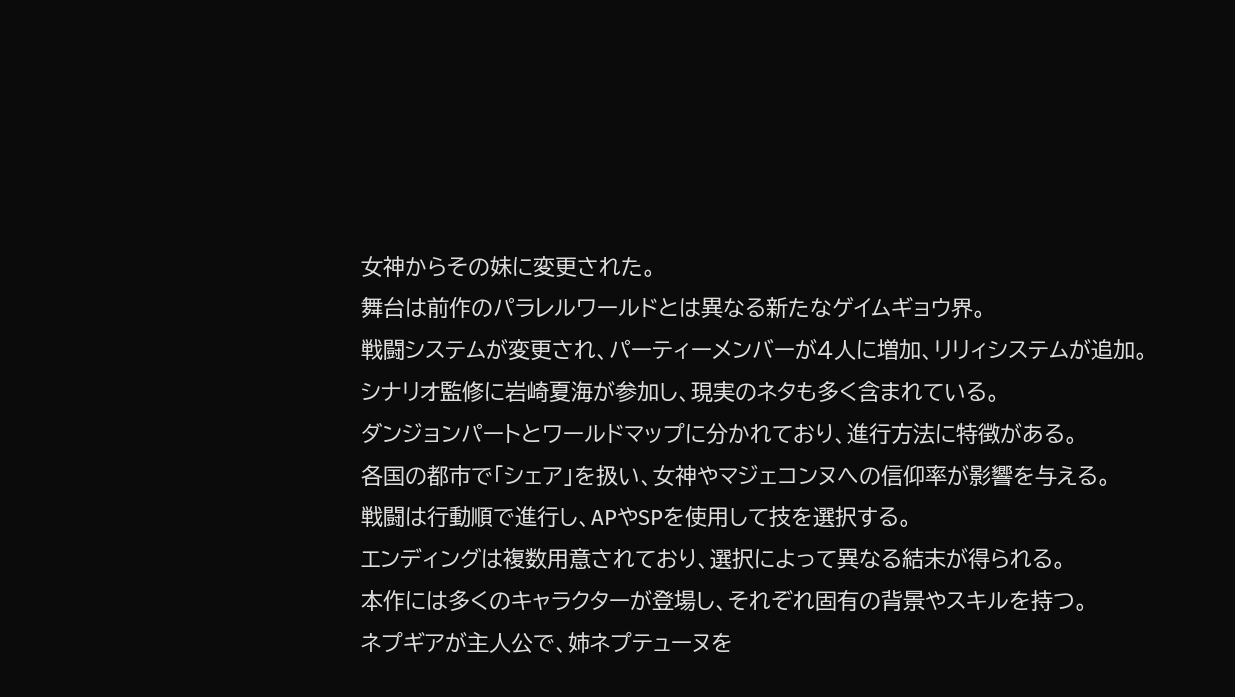女神からその妹に変更された。
舞台は前作のパラレルワールドとは異なる新たなゲイムギョウ界。
戦闘システムが変更され、パーティーメンバーが4人に増加、リリィシステムが追加。
シナリオ監修に岩崎夏海が参加し、現実のネタも多く含まれている。
ダンジョンパートとワールドマップに分かれており、進行方法に特徴がある。
各国の都市で「シェア」を扱い、女神やマジェコンヌへの信仰率が影響を与える。
戦闘は行動順で進行し、APやSPを使用して技を選択する。
エンディングは複数用意されており、選択によって異なる結末が得られる。
本作には多くのキャラクターが登場し、それぞれ固有の背景やスキルを持つ。
ネプギアが主人公で、姉ネプテューヌを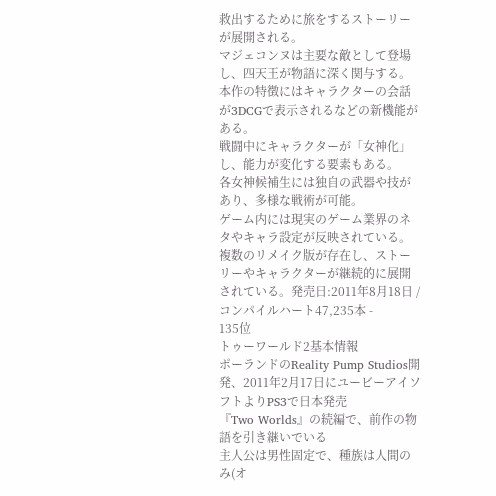救出するために旅をするストーリーが展開される。
マジェコンヌは主要な敵として登場し、四天王が物語に深く関与する。
本作の特徴にはキャラクターの会話が3DCGで表示されるなどの新機能がある。
戦闘中にキャラクターが「女神化」し、能力が変化する要素もある。
各女神候補生には独自の武器や技があり、多様な戦術が可能。
ゲーム内には現実のゲーム業界のネタやキャラ設定が反映されている。
複数のリメイク版が存在し、ストーリーやキャラクターが継続的に展開されている。発売日:2011年8月18日 / コンパイルハート47,235本 -
135位
トゥーワールド2基本情報
ポーランドのReality Pump Studios開発、2011年2月17日にユービーアイソフトよりPS3で日本発売
『Two Worlds』の続編で、前作の物語を引き継いでいる
主人公は男性固定で、種族は人間のみ(オ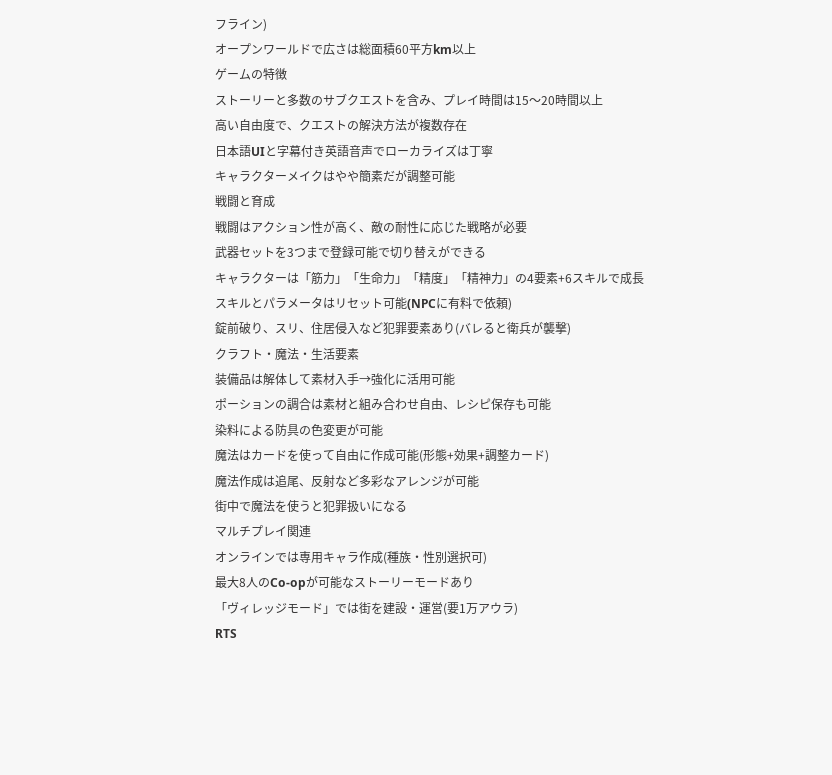フライン)
オープンワールドで広さは総面積60平方km以上
ゲームの特徴
ストーリーと多数のサブクエストを含み、プレイ時間は15〜20時間以上
高い自由度で、クエストの解決方法が複数存在
日本語UIと字幕付き英語音声でローカライズは丁寧
キャラクターメイクはやや簡素だが調整可能
戦闘と育成
戦闘はアクション性が高く、敵の耐性に応じた戦略が必要
武器セットを3つまで登録可能で切り替えができる
キャラクターは「筋力」「生命力」「精度」「精神力」の4要素+6スキルで成長
スキルとパラメータはリセット可能(NPCに有料で依頼)
錠前破り、スリ、住居侵入など犯罪要素あり(バレると衛兵が襲撃)
クラフト・魔法・生活要素
装備品は解体して素材入手→強化に活用可能
ポーションの調合は素材と組み合わせ自由、レシピ保存も可能
染料による防具の色変更が可能
魔法はカードを使って自由に作成可能(形態+効果+調整カード)
魔法作成は追尾、反射など多彩なアレンジが可能
街中で魔法を使うと犯罪扱いになる
マルチプレイ関連
オンラインでは専用キャラ作成(種族・性別選択可)
最大8人のCo-opが可能なストーリーモードあり
「ヴィレッジモード」では街を建設・運営(要1万アウラ)
RTS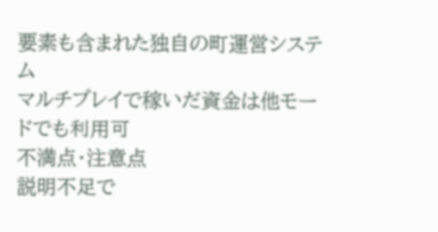要素も含まれた独自の町運営システム
マルチプレイで稼いだ資金は他モードでも利用可
不満点・注意点
説明不足で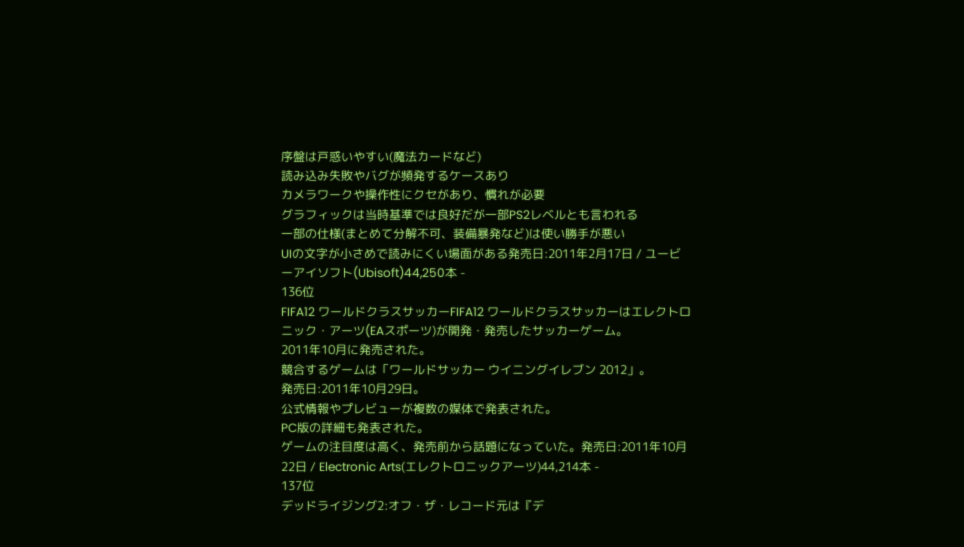序盤は戸惑いやすい(魔法カードなど)
読み込み失敗やバグが頻発するケースあり
カメラワークや操作性にクセがあり、慣れが必要
グラフィックは当時基準では良好だが一部PS2レベルとも言われる
一部の仕様(まとめて分解不可、装備暴発など)は使い勝手が悪い
UIの文字が小さめで読みにくい場面がある発売日:2011年2月17日 / ユービーアイソフト(Ubisoft)44,250本 -
136位
FIFA12 ワールドクラスサッカーFIFA12 ワールドクラスサッカーはエレクトロニック・アーツ(EAスポーツ)が開発・発売したサッカーゲーム。
2011年10月に発売された。
競合するゲームは「ワールドサッカー ウイニングイレブン 2012」。
発売日:2011年10月29日。
公式情報やプレビューが複数の媒体で発表された。
PC版の詳細も発表された。
ゲームの注目度は高く、発売前から話題になっていた。発売日:2011年10月22日 / Electronic Arts(エレクトロニックアーツ)44,214本 -
137位
デッドライジング2:オフ・ザ・レコード元は『デ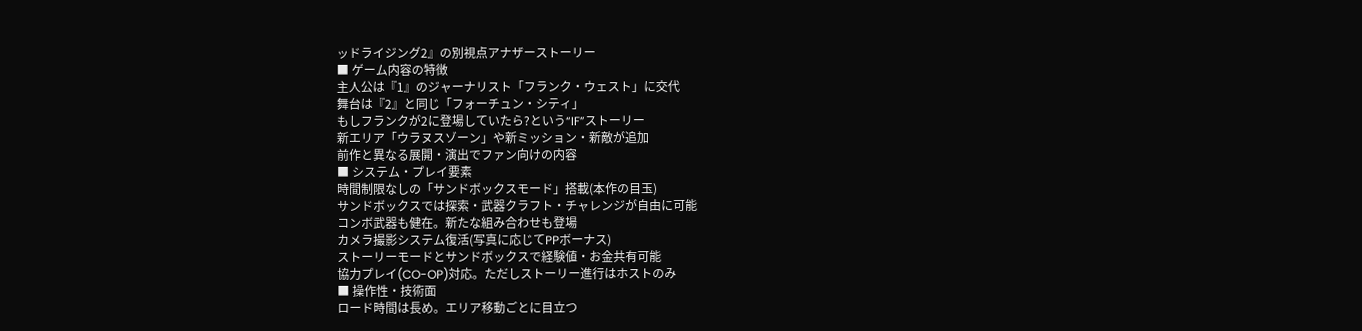ッドライジング2』の別視点アナザーストーリー
■ ゲーム内容の特徴
主人公は『1』のジャーナリスト「フランク・ウェスト」に交代
舞台は『2』と同じ「フォーチュン・シティ」
もしフランクが2に登場していたら?という“IF”ストーリー
新エリア「ウラヌスゾーン」や新ミッション・新敵が追加
前作と異なる展開・演出でファン向けの内容
■ システム・プレイ要素
時間制限なしの「サンドボックスモード」搭載(本作の目玉)
サンドボックスでは探索・武器クラフト・チャレンジが自由に可能
コンボ武器も健在。新たな組み合わせも登場
カメラ撮影システム復活(写真に応じてPPボーナス)
ストーリーモードとサンドボックスで経験値・お金共有可能
協力プレイ(CO-OP)対応。ただしストーリー進行はホストのみ
■ 操作性・技術面
ロード時間は長め。エリア移動ごとに目立つ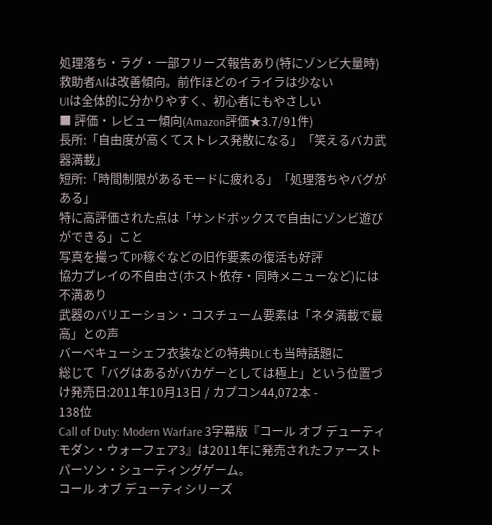処理落ち・ラグ・一部フリーズ報告あり(特にゾンビ大量時)
救助者AIは改善傾向。前作ほどのイライラは少ない
UIは全体的に分かりやすく、初心者にもやさしい
■ 評価・レビュー傾向(Amazon評価★3.7/91件)
長所:「自由度が高くてストレス発散になる」「笑えるバカ武器満載」
短所:「時間制限があるモードに疲れる」「処理落ちやバグがある」
特に高評価された点は「サンドボックスで自由にゾンビ遊びができる」こと
写真を撮ってPP稼ぐなどの旧作要素の復活も好評
協力プレイの不自由さ(ホスト依存・同時メニューなど)には不満あり
武器のバリエーション・コスチューム要素は「ネタ満載で最高」との声
バーベキューシェフ衣装などの特典DLCも当時話題に
総じて「バグはあるがバカゲーとしては極上」という位置づけ発売日:2011年10月13日 / カプコン44,072本 -
138位
Call of Duty: Modern Warfare 3字幕版『コール オブ デューティ モダン・ウォーフェア3』は2011年に発売されたファーストパーソン・シューティングゲーム。
コール オブ デューティシリーズ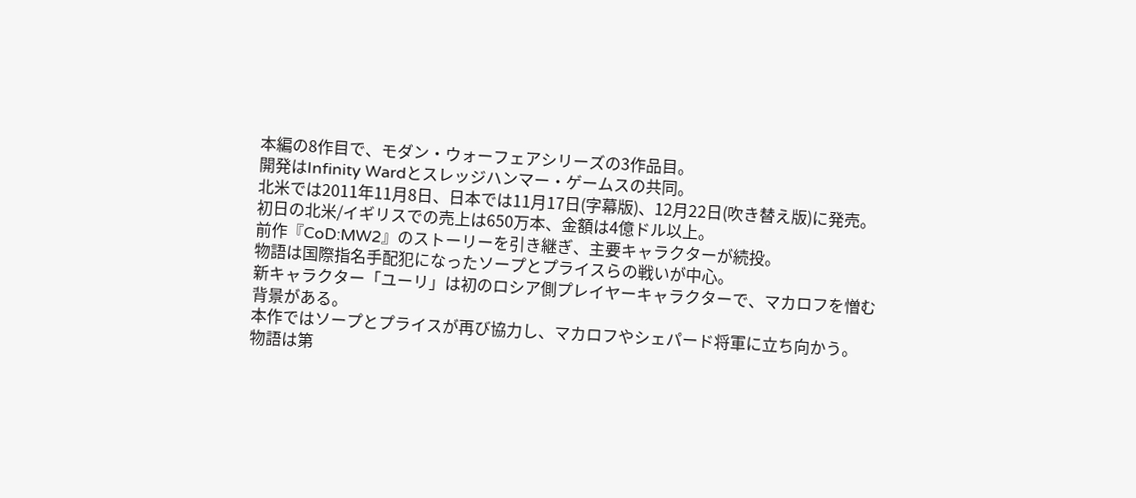本編の8作目で、モダン・ウォーフェアシリーズの3作品目。
開発はInfinity Wardとスレッジハンマー・ゲームスの共同。
北米では2011年11月8日、日本では11月17日(字幕版)、12月22日(吹き替え版)に発売。
初日の北米/イギリスでの売上は650万本、金額は4億ドル以上。
前作『CoD:MW2』のストーリーを引き継ぎ、主要キャラクターが続投。
物語は国際指名手配犯になったソープとプライスらの戦いが中心。
新キャラクター「ユーリ」は初のロシア側プレイヤーキャラクターで、マカロフを憎む背景がある。
本作ではソープとプライスが再び協力し、マカロフやシェパード将軍に立ち向かう。
物語は第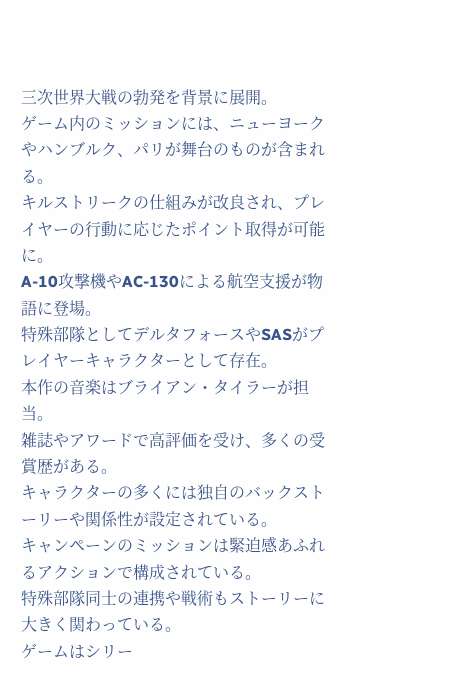三次世界大戦の勃発を背景に展開。
ゲーム内のミッションには、ニューヨークやハンブルク、パリが舞台のものが含まれる。
キルストリークの仕組みが改良され、プレイヤーの行動に応じたポイント取得が可能に。
A-10攻撃機やAC-130による航空支援が物語に登場。
特殊部隊としてデルタフォースやSASがプレイヤーキャラクターとして存在。
本作の音楽はブライアン・タイラーが担当。
雑誌やアワードで高評価を受け、多くの受賞歴がある。
キャラクターの多くには独自のバックストーリーや関係性が設定されている。
キャンペーンのミッションは緊迫感あふれるアクションで構成されている。
特殊部隊同士の連携や戦術もストーリーに大きく関わっている。
ゲームはシリー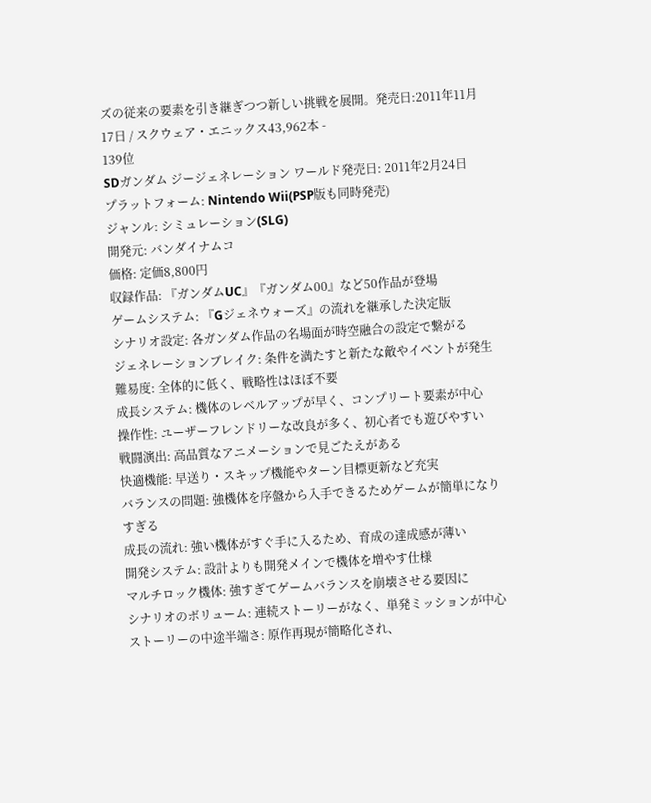ズの従来の要素を引き継ぎつつ新しい挑戦を展開。発売日:2011年11月17日 / スクウェア・エニックス43,962本 -
139位
SDガンダム ジージェネレーション ワールド発売日: 2011年2月24日
プラットフォーム: Nintendo Wii(PSP版も同時発売)
ジャンル: シミュレーション(SLG)
開発元: バンダイナムコ
価格: 定価8,800円
収録作品: 『ガンダムUC』『ガンダム00』など50作品が登場
ゲームシステム: 『Gジェネウォーズ』の流れを継承した決定版
シナリオ設定: 各ガンダム作品の名場面が時空融合の設定で繋がる
ジェネレーションブレイク: 条件を満たすと新たな敵やイベントが発生
難易度: 全体的に低く、戦略性はほぼ不要
成長システム: 機体のレベルアップが早く、コンプリート要素が中心
操作性: ユーザーフレンドリーな改良が多く、初心者でも遊びやすい
戦闘演出: 高品質なアニメーションで見ごたえがある
快適機能: 早送り・スキップ機能やターン目標更新など充実
バランスの問題: 強機体を序盤から入手できるためゲームが簡単になりすぎる
成長の流れ: 強い機体がすぐ手に入るため、育成の達成感が薄い
開発システム: 設計よりも開発メインで機体を増やす仕様
マルチロック機体: 強すぎてゲームバランスを崩壊させる要因に
シナリオのボリューム: 連続ストーリーがなく、単発ミッションが中心
ストーリーの中途半端さ: 原作再現が簡略化され、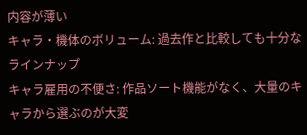内容が薄い
キャラ・機体のボリューム: 過去作と比較しても十分なラインナップ
キャラ雇用の不便さ: 作品ソート機能がなく、大量のキャラから選ぶのが大変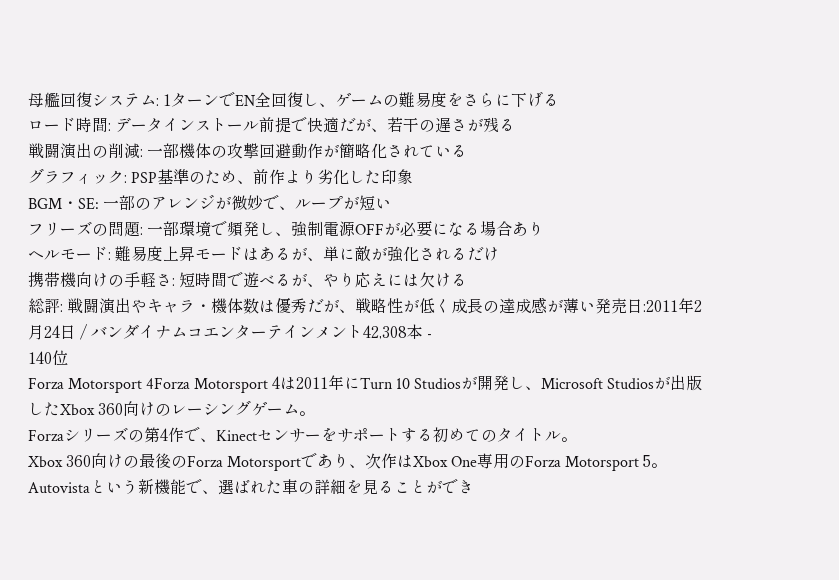母艦回復システム: 1ターンでEN全回復し、ゲームの難易度をさらに下げる
ロード時間: データインストール前提で快適だが、若干の遅さが残る
戦闘演出の削減: 一部機体の攻撃回避動作が簡略化されている
グラフィック: PSP基準のため、前作より劣化した印象
BGM・SE: 一部のアレンジが微妙で、ループが短い
フリーズの問題: 一部環境で頻発し、強制電源OFFが必要になる場合あり
ヘルモード: 難易度上昇モードはあるが、単に敵が強化されるだけ
携帯機向けの手軽さ: 短時間で遊べるが、やり応えには欠ける
総評: 戦闘演出やキャラ・機体数は優秀だが、戦略性が低く成長の達成感が薄い発売日:2011年2月24日 / バンダイナムコエンターテインメント42,308本 -
140位
Forza Motorsport 4Forza Motorsport 4は2011年にTurn 10 Studiosが開発し、Microsoft Studiosが出版したXbox 360向けのレーシングゲーム。
Forzaシリーズの第4作で、Kinectセンサーをサポートする初めてのタイトル。
Xbox 360向けの最後のForza Motorsportであり、次作はXbox One専用のForza Motorsport 5。
Autovistaという新機能で、選ばれた車の詳細を見ることができ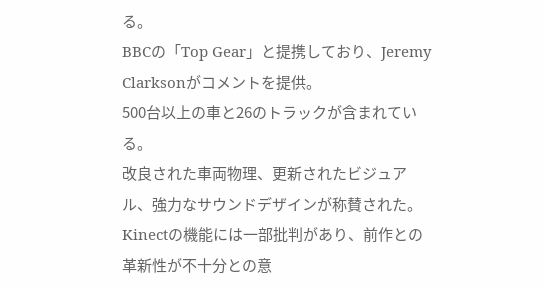る。
BBCの「Top Gear」と提携しており、Jeremy Clarksonがコメントを提供。
500台以上の車と26のトラックが含まれている。
改良された車両物理、更新されたビジュアル、強力なサウンドデザインが称賛された。
Kinectの機能には一部批判があり、前作との革新性が不十分との意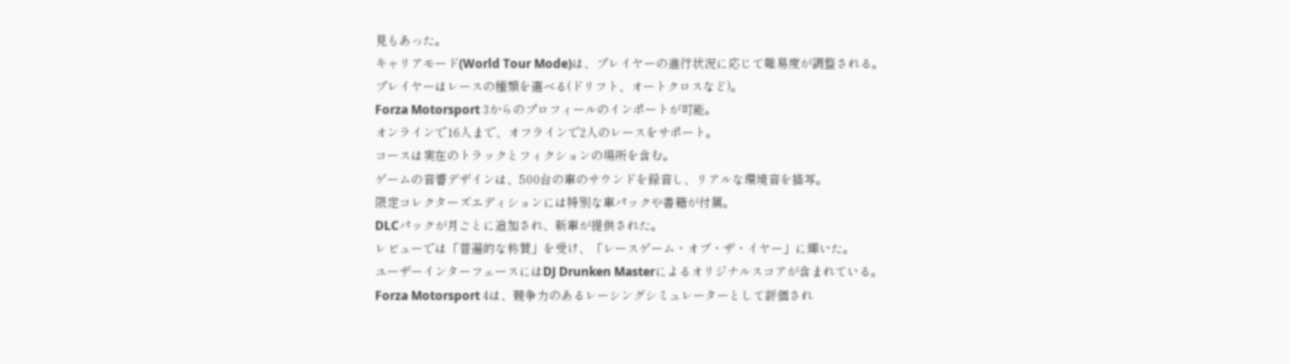見もあった。
キャリアモード(World Tour Mode)は、プレイヤーの進行状況に応じて難易度が調整される。
プレイヤーはレースの種類を選べる(ドリフト、オートクロスなど)。
Forza Motorsport 3からのプロフィールのインポートが可能。
オンラインで16人まで、オフラインで2人のレースをサポート。
コースは実在のトラックとフィクションの場所を含む。
ゲームの音響デザインは、500台の車のサウンドを録音し、リアルな環境音を描写。
限定コレクターズエディションには特別な車パックや書籍が付属。
DLCパックが月ごとに追加され、新車が提供された。
レビューでは「普遍的な称賛」を受け、「レースゲーム・オブ・ザ・イヤー」に輝いた。
ユーザーインターフェースにはDJ Drunken Masterによるオリジナルスコアが含まれている。
Forza Motorsport 4は、競争力のあるレーシングシミュレーターとして評価され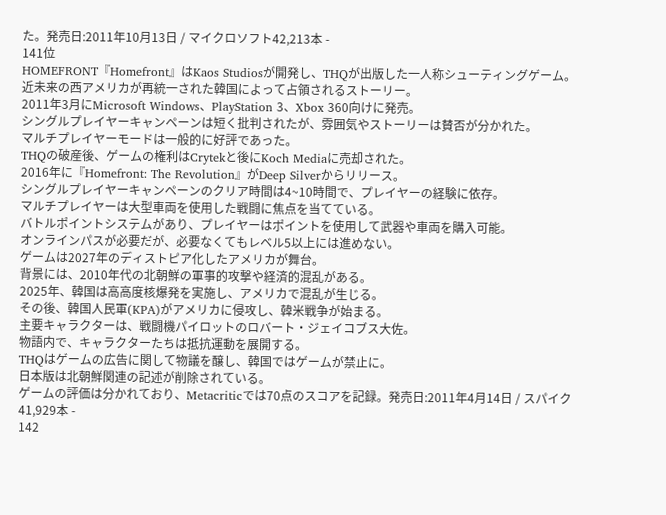た。発売日:2011年10月13日 / マイクロソフト42,213本 -
141位
HOMEFRONT『Homefront』はKaos Studiosが開発し、THQが出版した一人称シューティングゲーム。
近未来の西アメリカが再統一された韓国によって占領されるストーリー。
2011年3月にMicrosoft Windows、PlayStation 3、Xbox 360向けに発売。
シングルプレイヤーキャンペーンは短く批判されたが、雰囲気やストーリーは賛否が分かれた。
マルチプレイヤーモードは一般的に好評であった。
THQの破産後、ゲームの権利はCrytekと後にKoch Mediaに売却された。
2016年に『Homefront: The Revolution』がDeep Silverからリリース。
シングルプレイヤーキャンペーンのクリア時間は4~10時間で、プレイヤーの経験に依存。
マルチプレイヤーは大型車両を使用した戦闘に焦点を当てている。
バトルポイントシステムがあり、プレイヤーはポイントを使用して武器や車両を購入可能。
オンラインパスが必要だが、必要なくてもレベル5以上には進めない。
ゲームは2027年のディストピア化したアメリカが舞台。
背景には、2010年代の北朝鮮の軍事的攻撃や経済的混乱がある。
2025年、韓国は高高度核爆発を実施し、アメリカで混乱が生じる。
その後、韓国人民軍(KPA)がアメリカに侵攻し、韓米戦争が始まる。
主要キャラクターは、戦闘機パイロットのロバート・ジェイコブス大佐。
物語内で、キャラクターたちは抵抗運動を展開する。
THQはゲームの広告に関して物議を醸し、韓国ではゲームが禁止に。
日本版は北朝鮮関連の記述が削除されている。
ゲームの評価は分かれており、Metacriticでは70点のスコアを記録。発売日:2011年4月14日 / スパイク41,929本 -
142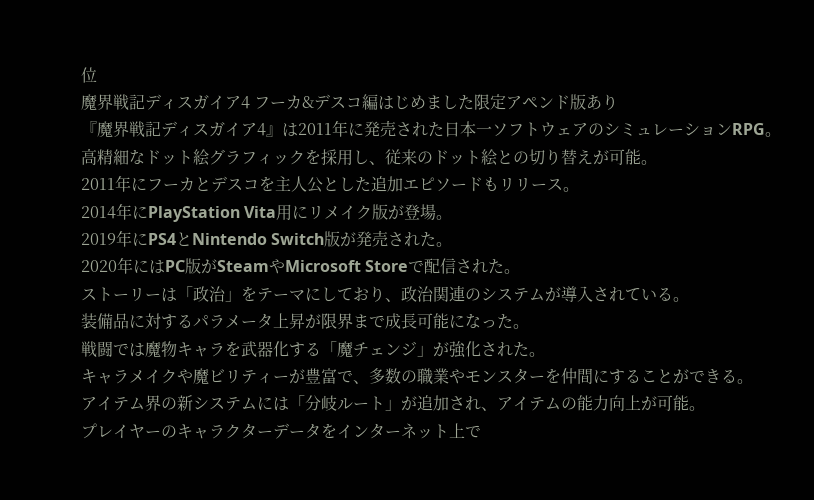位
魔界戦記ディスガイア4 フーカ&デスコ編はじめました限定アペンド版あり
『魔界戦記ディスガイア4』は2011年に発売された日本一ソフトウェアのシミュレーションRPG。
高精細なドット絵グラフィックを採用し、従来のドット絵との切り替えが可能。
2011年にフーカとデスコを主人公とした追加エピソードもリリース。
2014年にPlayStation Vita用にリメイク版が登場。
2019年にPS4とNintendo Switch版が発売された。
2020年にはPC版がSteamやMicrosoft Storeで配信された。
ストーリーは「政治」をテーマにしており、政治関連のシステムが導入されている。
装備品に対するパラメータ上昇が限界まで成長可能になった。
戦闘では魔物キャラを武器化する「魔チェンジ」が強化された。
キャラメイクや魔ビリティーが豊富で、多数の職業やモンスターを仲間にすることができる。
アイテム界の新システムには「分岐ルート」が追加され、アイテムの能力向上が可能。
プレイヤーのキャラクターデータをインターネット上で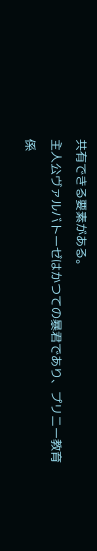共有できる要素がある。
主人公ヴァルバトーゼはかつての暴君であり、プリニー教育係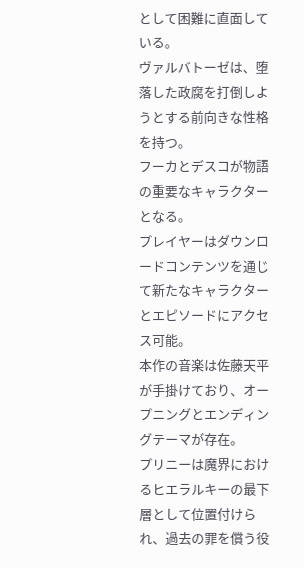として困難に直面している。
ヴァルバトーゼは、堕落した政腐を打倒しようとする前向きな性格を持つ。
フーカとデスコが物語の重要なキャラクターとなる。
プレイヤーはダウンロードコンテンツを通じて新たなキャラクターとエピソードにアクセス可能。
本作の音楽は佐藤天平が手掛けており、オープニングとエンディングテーマが存在。
プリニーは魔界におけるヒエラルキーの最下層として位置付けられ、過去の罪を償う役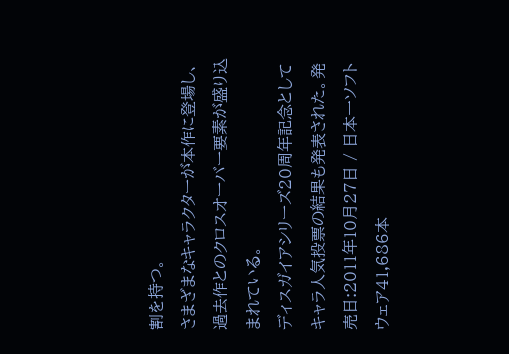割を持つ。
さまざまなキャラクターが本作に登場し、過去作とのクロスオーバー要素が盛り込まれている。
ディスガイアシリーズ20周年記念としてキャラ人気投票の結果も発表された。発売日:2011年10月27日 / 日本一ソフトウェア41,686本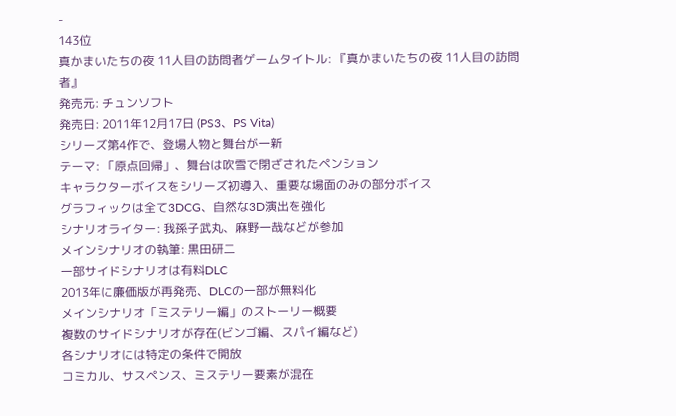-
143位
真かまいたちの夜 11人目の訪問者ゲームタイトル: 『真かまいたちの夜 11人目の訪問者』
発売元: チュンソフト
発売日: 2011年12月17日 (PS3、PS Vita)
シリーズ第4作で、登場人物と舞台が一新
テーマ: 「原点回帰」、舞台は吹雪で閉ざされたペンション
キャラクターボイスをシリーズ初導入、重要な場面のみの部分ボイス
グラフィックは全て3DCG、自然な3D演出を強化
シナリオライター: 我孫子武丸、麻野一哉などが参加
メインシナリオの執筆: 黒田研二
一部サイドシナリオは有料DLC
2013年に廉価版が再発売、DLCの一部が無料化
メインシナリオ「ミステリー編」のストーリー概要
複数のサイドシナリオが存在(ビンゴ編、スパイ編など)
各シナリオには特定の条件で開放
コミカル、サスペンス、ミステリー要素が混在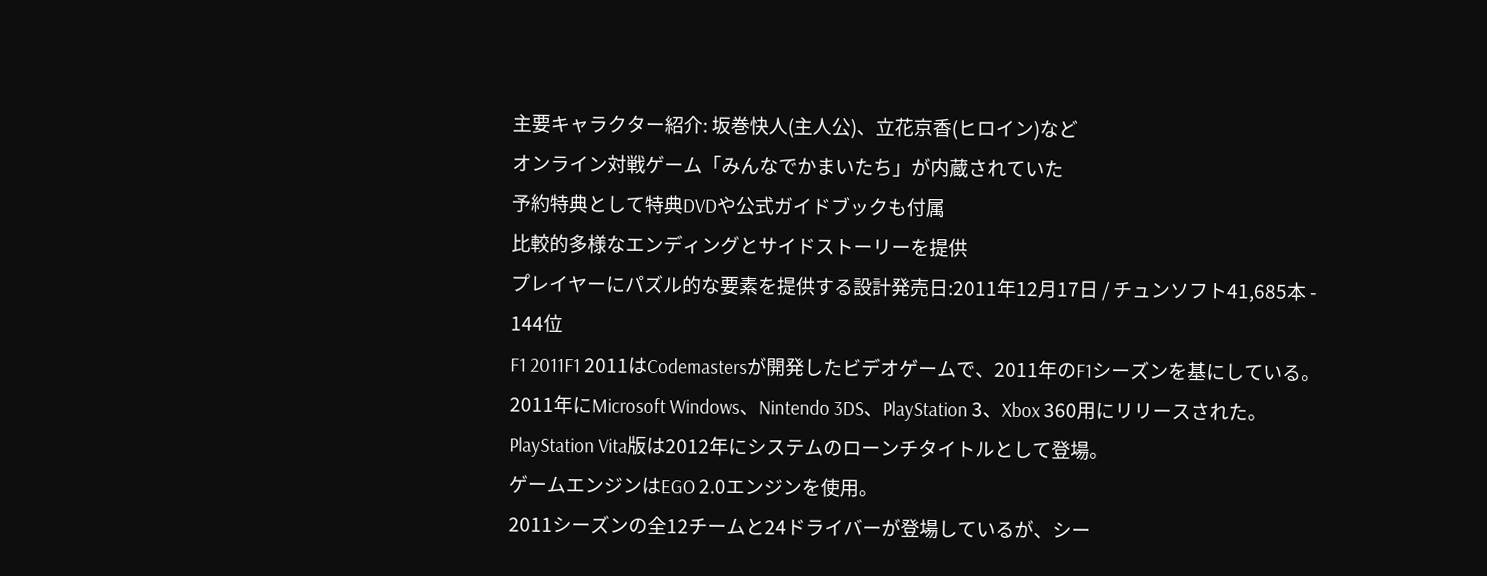主要キャラクター紹介: 坂巻快人(主人公)、立花京香(ヒロイン)など
オンライン対戦ゲーム「みんなでかまいたち」が内蔵されていた
予約特典として特典DVDや公式ガイドブックも付属
比較的多様なエンディングとサイドストーリーを提供
プレイヤーにパズル的な要素を提供する設計発売日:2011年12月17日 / チュンソフト41,685本 -
144位
F1 2011F1 2011はCodemastersが開発したビデオゲームで、2011年のF1シーズンを基にしている。
2011年にMicrosoft Windows、Nintendo 3DS、PlayStation 3、Xbox 360用にリリースされた。
PlayStation Vita版は2012年にシステムのローンチタイトルとして登場。
ゲームエンジンはEGO 2.0エンジンを使用。
2011シーズンの全12チームと24ドライバーが登場しているが、シー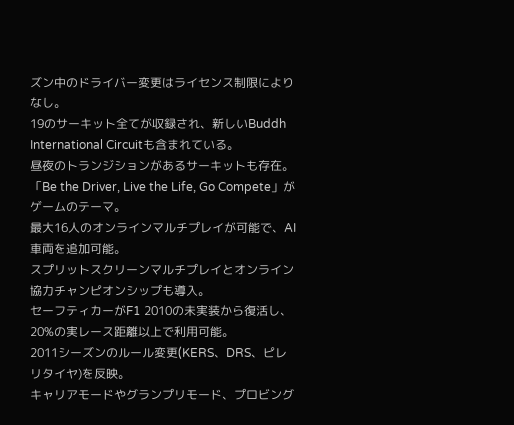ズン中のドライバー変更はライセンス制限によりなし。
19のサーキット全てが収録され、新しいBuddh International Circuitも含まれている。
昼夜のトランジションがあるサーキットも存在。
「Be the Driver, Live the Life, Go Compete」がゲームのテーマ。
最大16人のオンラインマルチプレイが可能で、AI車両を追加可能。
スプリットスクリーンマルチプレイとオンライン協力チャンピオンシップも導入。
セーフティカーがF1 2010の未実装から復活し、20%の実レース距離以上で利用可能。
2011シーズンのルール変更(KERS、DRS、ピレリタイヤ)を反映。
キャリアモードやグランプリモード、プロビング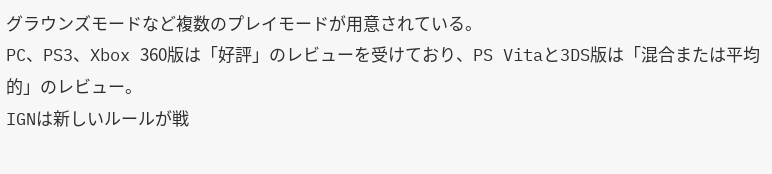グラウンズモードなど複数のプレイモードが用意されている。
PC、PS3、Xbox 360版は「好評」のレビューを受けており、PS Vitaと3DS版は「混合または平均的」のレビュー。
IGNは新しいルールが戦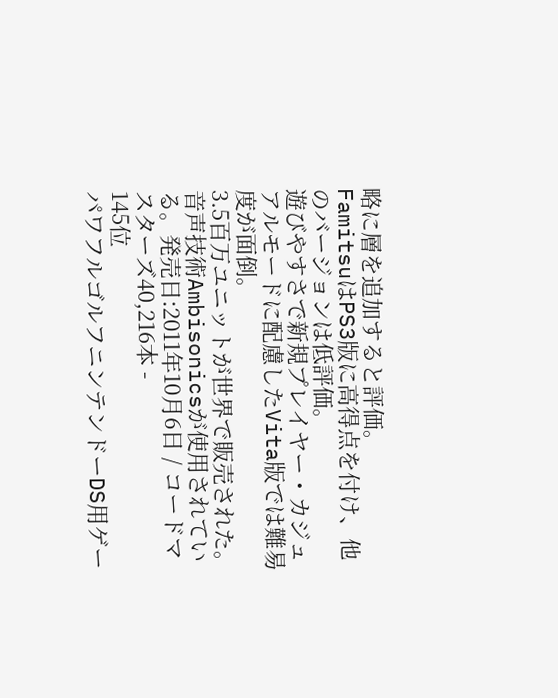略に層を追加すると評価。
FamitsuはPS3版に高得点を付け、他のバージョンは低評価。
遊びやすさで新規プレイヤー・カジュアルモードに配慮したVita版では難易度が面倒。
3.5百万ユニットが世界で販売された。
音声技術Ambisonicsが使用されている。発売日:2011年10月6日 / コードマスターズ40,216本 -
145位
パワフルゴルフニンテンドーDS用ゲー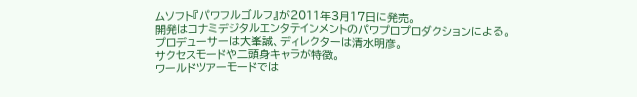ムソフト『パワフルゴルフ』が2011年3月17日に発売。
開発はコナミデジタルエンタテインメントのパワプロプロダクションによる。
プロデューサーは大峯誠、ディレクターは清水明彦。
サクセスモードや二頭身キャラが特徴。
ワールドツアーモードでは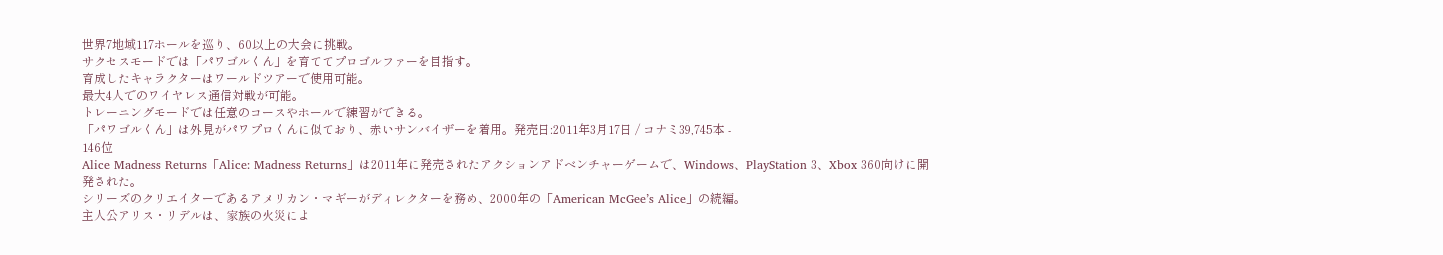世界7地域117ホールを巡り、60以上の大会に挑戦。
サクセスモードでは「パワゴルくん」を育ててプロゴルファーを目指す。
育成したキャラクターはワールドツアーで使用可能。
最大4人でのワイヤレス通信対戦が可能。
トレーニングモードでは任意のコースやホールで練習ができる。
「パワゴルくん」は外見がパワプロくんに似ており、赤いサンバイザーを着用。発売日:2011年3月17日 / コナミ39,745本 -
146位
Alice Madness Returns「Alice: Madness Returns」は2011年に発売されたアクションアドベンチャーゲームで、Windows、PlayStation 3、Xbox 360向けに開発された。
シリーズのクリエイターであるアメリカン・マギーがディレクターを務め、2000年の「American McGee’s Alice」の続編。
主人公アリス・リデルは、家族の火災によ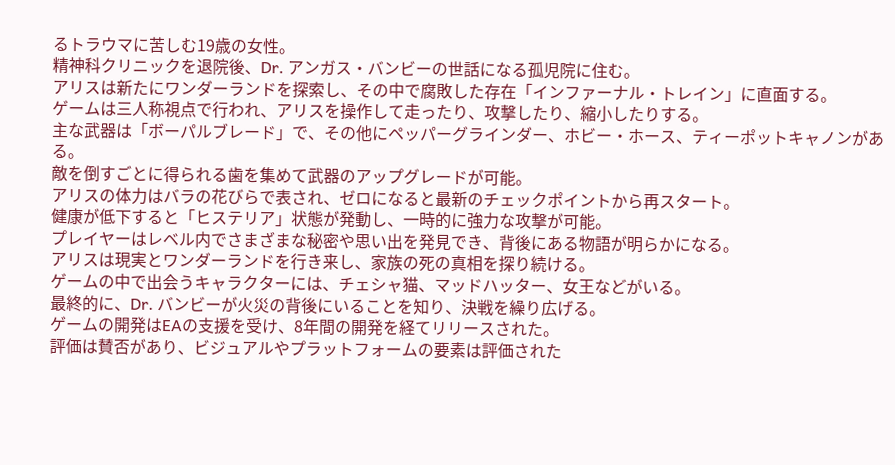るトラウマに苦しむ19歳の女性。
精神科クリニックを退院後、Dr. アンガス・バンビーの世話になる孤児院に住む。
アリスは新たにワンダーランドを探索し、その中で腐敗した存在「インファーナル・トレイン」に直面する。
ゲームは三人称視点で行われ、アリスを操作して走ったり、攻撃したり、縮小したりする。
主な武器は「ボーパルブレード」で、その他にペッパーグラインダー、ホビー・ホース、ティーポットキャノンがある。
敵を倒すごとに得られる歯を集めて武器のアップグレードが可能。
アリスの体力はバラの花びらで表され、ゼロになると最新のチェックポイントから再スタート。
健康が低下すると「ヒステリア」状態が発動し、一時的に強力な攻撃が可能。
プレイヤーはレベル内でさまざまな秘密や思い出を発見でき、背後にある物語が明らかになる。
アリスは現実とワンダーランドを行き来し、家族の死の真相を探り続ける。
ゲームの中で出会うキャラクターには、チェシャ猫、マッドハッター、女王などがいる。
最終的に、Dr. バンビーが火災の背後にいることを知り、決戦を繰り広げる。
ゲームの開発はEAの支援を受け、8年間の開発を経てリリースされた。
評価は賛否があり、ビジュアルやプラットフォームの要素は評価された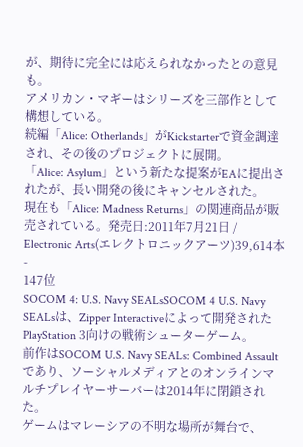が、期待に完全には応えられなかったとの意見も。
アメリカン・マギーはシリーズを三部作として構想している。
続編「Alice: Otherlands」がKickstarterで資金調達され、その後のプロジェクトに展開。
「Alice: Asylum」という新たな提案がEAに提出されたが、長い開発の後にキャンセルされた。
現在も「Alice: Madness Returns」の関連商品が販売されている。発売日:2011年7月21日 / Electronic Arts(エレクトロニックアーツ)39,614本 -
147位
SOCOM 4: U.S. Navy SEALsSOCOM 4 U.S. Navy SEALsは、Zipper Interactiveによって開発されたPlayStation 3向けの戦術シューターゲーム。
前作はSOCOM U.S. Navy SEALs: Combined Assaultであり、ソーシャルメディアとのオンラインマルチプレイヤーサーバーは2014年に閉鎖された。
ゲームはマレーシアの不明な場所が舞台で、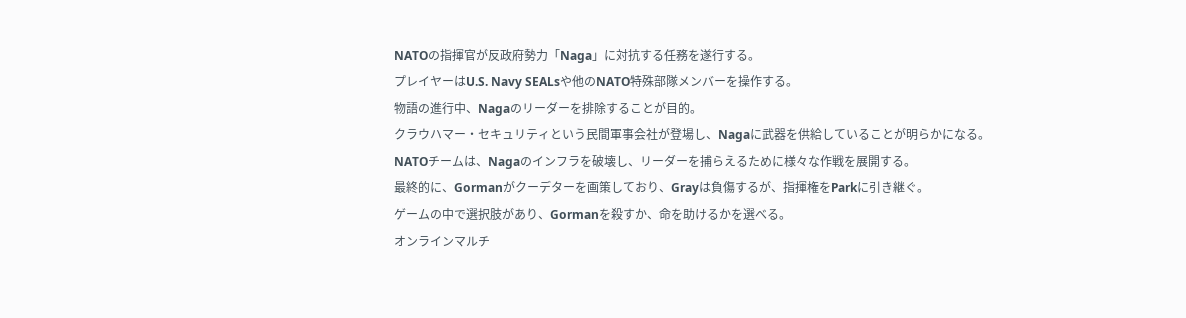NATOの指揮官が反政府勢力「Naga」に対抗する任務を遂行する。
プレイヤーはU.S. Navy SEALsや他のNATO特殊部隊メンバーを操作する。
物語の進行中、Nagaのリーダーを排除することが目的。
クラウハマー・セキュリティという民間軍事会社が登場し、Nagaに武器を供給していることが明らかになる。
NATOチームは、Nagaのインフラを破壊し、リーダーを捕らえるために様々な作戦を展開する。
最終的に、Gormanがクーデターを画策しており、Grayは負傷するが、指揮権をParkに引き継ぐ。
ゲームの中で選択肢があり、Gormanを殺すか、命を助けるかを選べる。
オンラインマルチ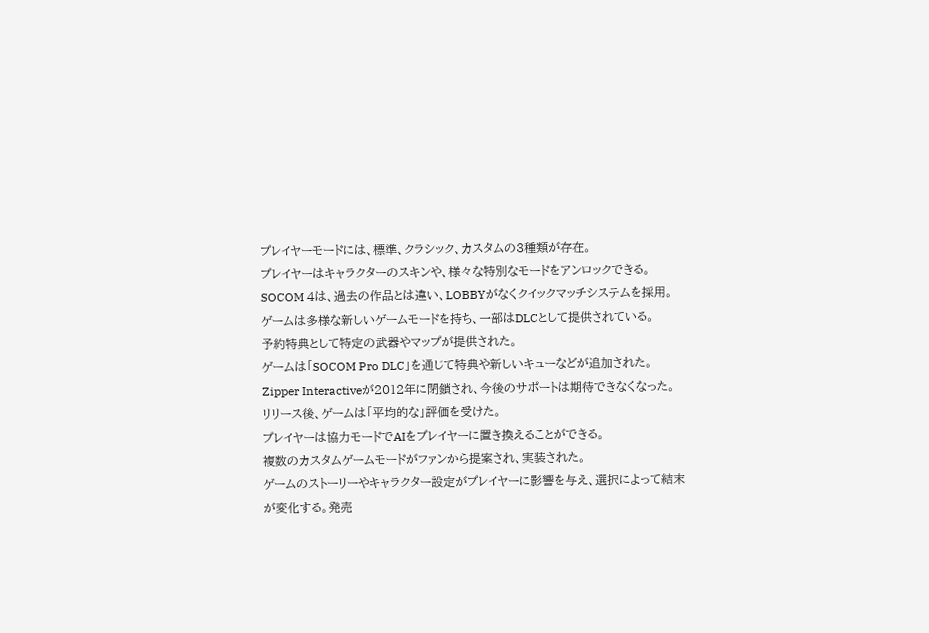プレイヤーモードには、標準、クラシック、カスタムの3種類が存在。
プレイヤーはキャラクターのスキンや、様々な特別なモードをアンロックできる。
SOCOM 4は、過去の作品とは違い、LOBBYがなくクイックマッチシステムを採用。
ゲームは多様な新しいゲームモードを持ち、一部はDLCとして提供されている。
予約特典として特定の武器やマップが提供された。
ゲームは「SOCOM Pro DLC」を通じて特典や新しいキューなどが追加された。
Zipper Interactiveが2012年に閉鎖され、今後のサポートは期待できなくなった。
リリース後、ゲームは「平均的な」評価を受けた。
プレイヤーは協力モードでAIをプレイヤーに置き換えることができる。
複数のカスタムゲームモードがファンから提案され、実装された。
ゲームのストーリーやキャラクター設定がプレイヤーに影響を与え、選択によって結末が変化する。発売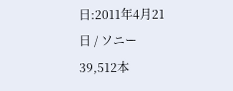日:2011年4月21日 / ソニー39,512本